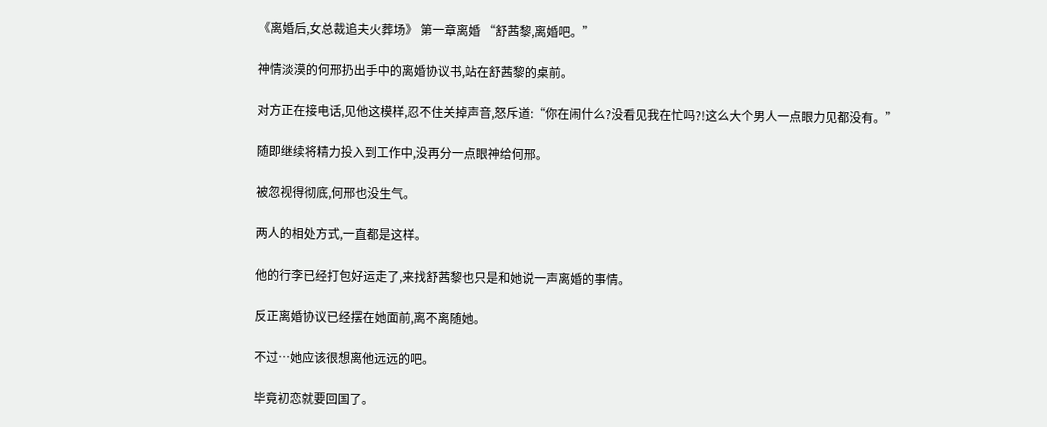《离婚后,女总裁追夫火葬场》 第一章离婚 “舒茜黎,离婚吧。”

神情淡漠的何邢扔出手中的离婚协议书,站在舒茜黎的桌前。

对方正在接电话,见他这模样,忍不住关掉声音,怒斥道:“你在闹什么?没看见我在忙吗?!这么大个男人一点眼力见都没有。”

随即继续将精力投入到工作中,没再分一点眼神给何邢。

被忽视得彻底,何邢也没生气。

两人的相处方式,一直都是这样。

他的行李已经打包好运走了,来找舒茜黎也只是和她说一声离婚的事情。

反正离婚协议已经摆在她面前,离不离随她。

不过…她应该很想离他远远的吧。

毕竟初恋就要回国了。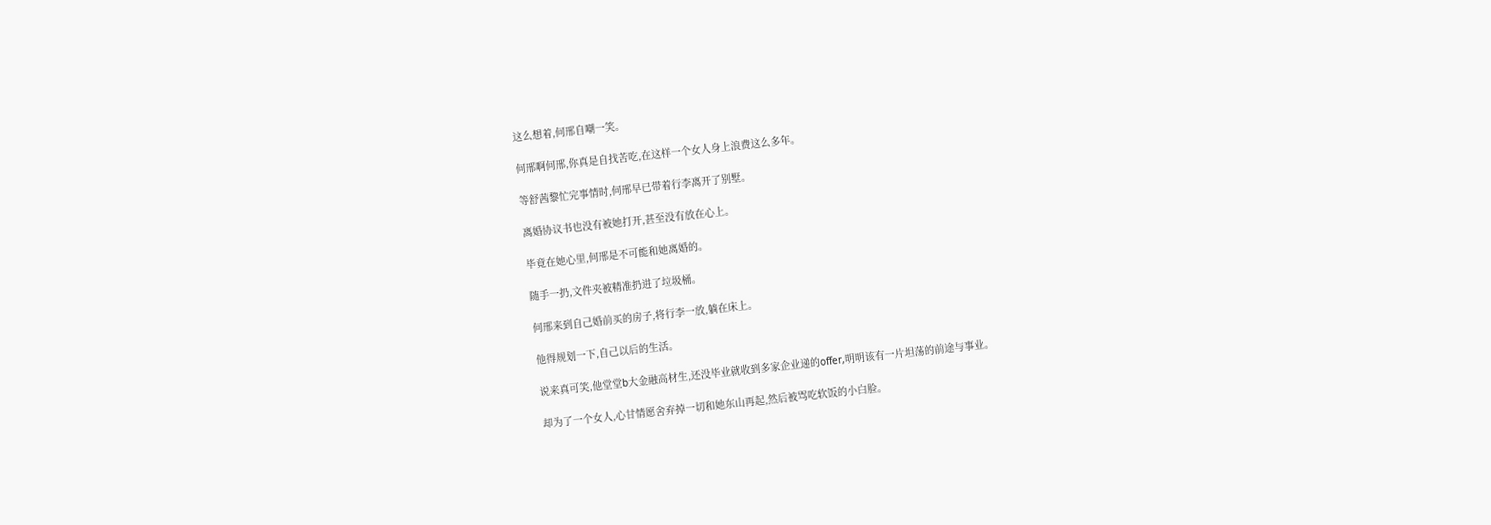这么想着,何邢自嘲一笑。

何邢啊何邢,你真是自找苦吃,在这样一个女人身上浪费这么多年。

等舒茜黎忙完事情时,何邢早已带着行李离开了别墅。

离婚协议书也没有被她打开,甚至没有放在心上。

毕竟在她心里,何邢是不可能和她离婚的。

随手一扔,文件夹被精准扔进了垃圾桶。

何邢来到自己婚前买的房子,将行李一放,躺在床上。

他得规划一下,自己以后的生活。

说来真可笑,他堂堂b大金融高材生,还没毕业就收到多家企业递的offer,明明该有一片坦荡的前途与事业。

却为了一个女人,心甘情愿舍弃掉一切和她东山再起,然后被骂吃软饭的小白脸。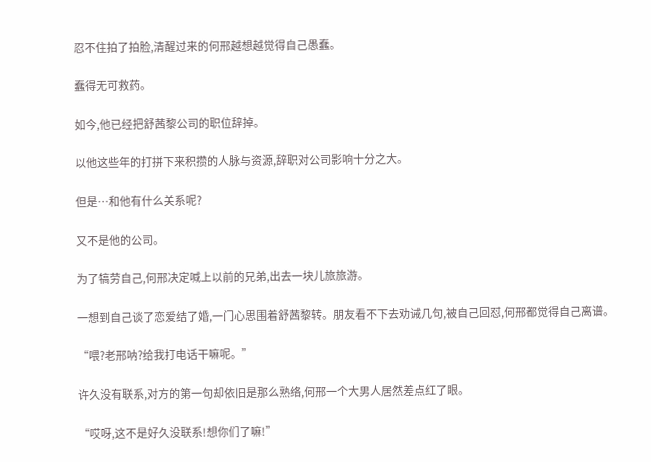忍不住拍了拍脸,清醒过来的何邢越想越觉得自己愚蠢。

蠢得无可救药。

如今,他已经把舒茜黎公司的职位辞掉。

以他这些年的打拼下来积攒的人脉与资源,辞职对公司影响十分之大。

但是…和他有什么关系呢?

又不是他的公司。

为了犒劳自己,何邢决定喊上以前的兄弟,出去一块儿旅旅游。

一想到自己谈了恋爱结了婚,一门心思围着舒茜黎转。朋友看不下去劝诫几句,被自己回怼,何邢都觉得自己离谱。

“喂?老邢呐?给我打电话干嘛呢。”

许久没有联系,对方的第一句却依旧是那么熟络,何邢一个大男人居然差点红了眼。

“哎呀,这不是好久没联系!想你们了嘛!”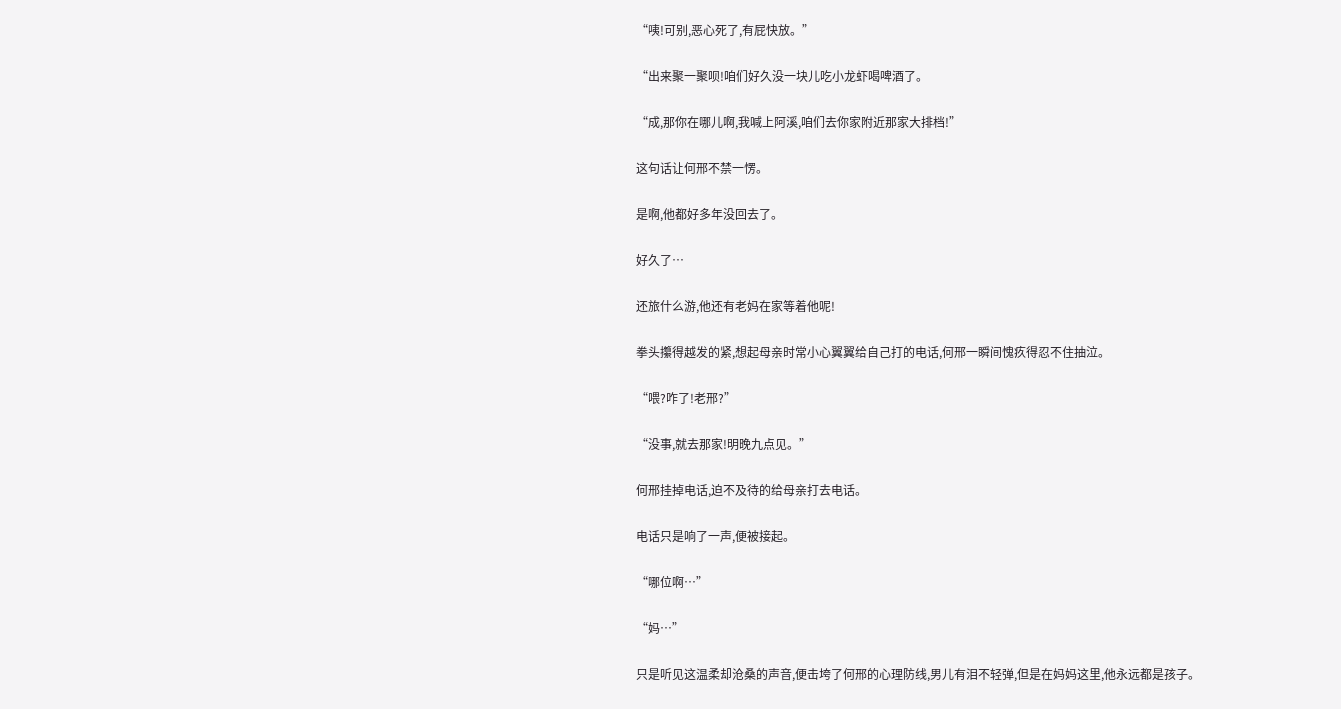“咦!可别,恶心死了,有屁快放。”

“出来聚一聚呗!咱们好久没一块儿吃小龙虾喝啤酒了。

“成,那你在哪儿啊,我喊上阿溪,咱们去你家附近那家大排档!”

这句话让何邢不禁一愣。

是啊,他都好多年没回去了。

好久了…

还旅什么游,他还有老妈在家等着他呢!

拳头攥得越发的紧,想起母亲时常小心翼翼给自己打的电话,何邢一瞬间愧疚得忍不住抽泣。

“喂?咋了!老邢?”

“没事,就去那家!明晚九点见。”

何邢挂掉电话,迫不及待的给母亲打去电话。

电话只是响了一声,便被接起。

“哪位啊…”

“妈…”

只是听见这温柔却沧桑的声音,便击垮了何邢的心理防线,男儿有泪不轻弹,但是在妈妈这里,他永远都是孩子。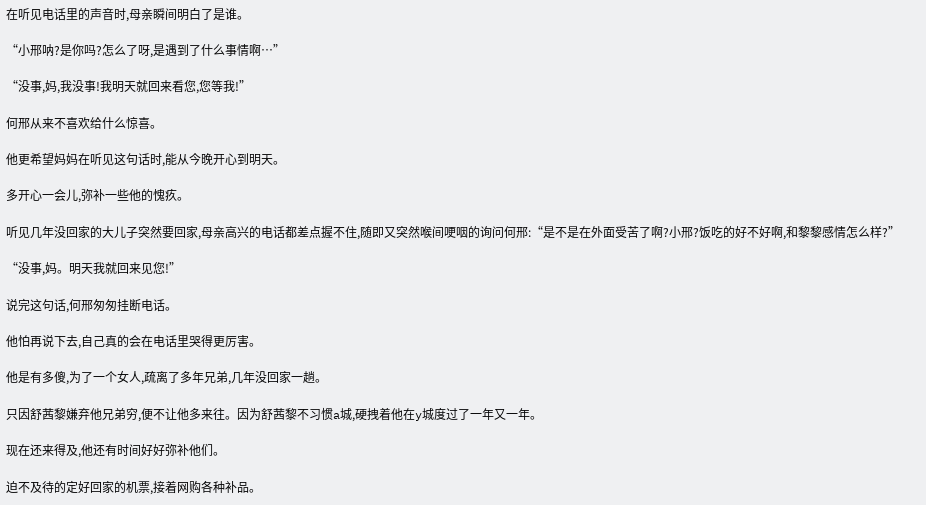在听见电话里的声音时,母亲瞬间明白了是谁。

“小邢呐?是你吗?怎么了呀,是遇到了什么事情啊…”

“没事,妈,我没事!我明天就回来看您,您等我!”

何邢从来不喜欢给什么惊喜。

他更希望妈妈在听见这句话时,能从今晚开心到明天。

多开心一会儿,弥补一些他的愧疚。

听见几年没回家的大儿子突然要回家,母亲高兴的电话都差点握不住,随即又突然喉间哽咽的询问何邢:“是不是在外面受苦了啊?小邢?饭吃的好不好啊,和黎黎感情怎么样?”

“没事,妈。明天我就回来见您!”

说完这句话,何邢匆匆挂断电话。

他怕再说下去,自己真的会在电话里哭得更厉害。

他是有多傻,为了一个女人,疏离了多年兄弟,几年没回家一趟。

只因舒茜黎嫌弃他兄弟穷,便不让他多来往。因为舒茜黎不习惯a城,硬拽着他在y城度过了一年又一年。

现在还来得及,他还有时间好好弥补他们。

迫不及待的定好回家的机票,接着网购各种补品。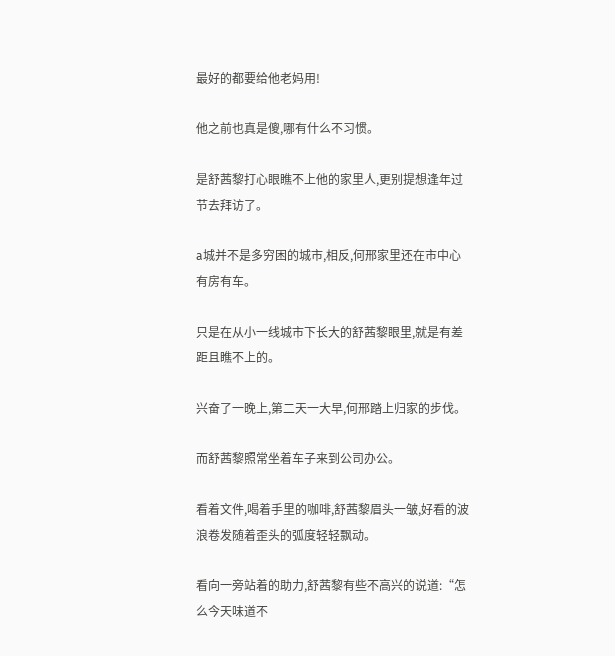最好的都要给他老妈用!

他之前也真是傻,哪有什么不习惯。

是舒茜黎打心眼瞧不上他的家里人,更别提想逢年过节去拜访了。

a城并不是多穷困的城市,相反,何邢家里还在市中心有房有车。

只是在从小一线城市下长大的舒茜黎眼里,就是有差距且瞧不上的。

兴奋了一晚上,第二天一大早,何邢踏上归家的步伐。

而舒茜黎照常坐着车子来到公司办公。

看着文件,喝着手里的咖啡,舒茜黎眉头一皱,好看的波浪卷发随着歪头的弧度轻轻飘动。

看向一旁站着的助力,舒茜黎有些不高兴的说道:“怎么今天味道不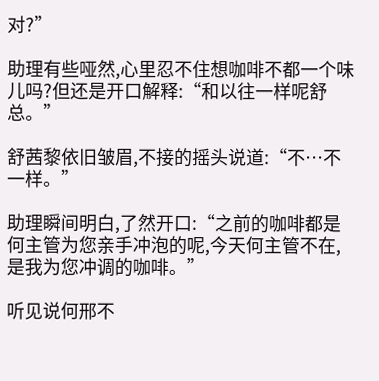对?”

助理有些哑然,心里忍不住想咖啡不都一个味儿吗?但还是开口解释:“和以往一样呢舒总。”

舒茜黎依旧皱眉,不接的摇头说道:“不…不一样。”

助理瞬间明白,了然开口:“之前的咖啡都是何主管为您亲手冲泡的呢,今天何主管不在,是我为您冲调的咖啡。”

听见说何邢不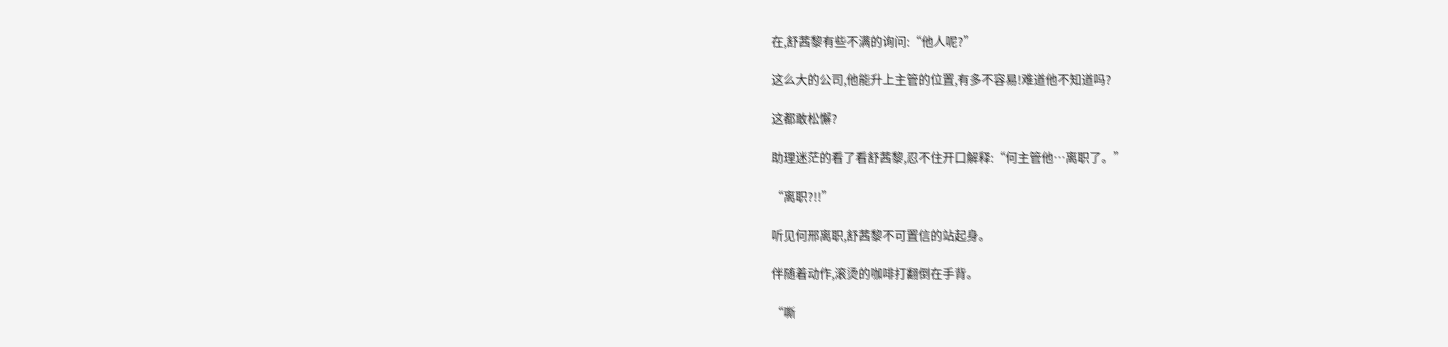在,舒茜黎有些不满的询问:“他人呢?”

这么大的公司,他能升上主管的位置,有多不容易!难道他不知道吗?

这都敢松懈?

助理迷茫的看了看舒茜黎,忍不住开口解释:“何主管他…离职了。”

“离职?!!”

听见何邢离职,舒茜黎不可置信的站起身。

伴随着动作,滚烫的咖啡打翻倒在手背。

“嘶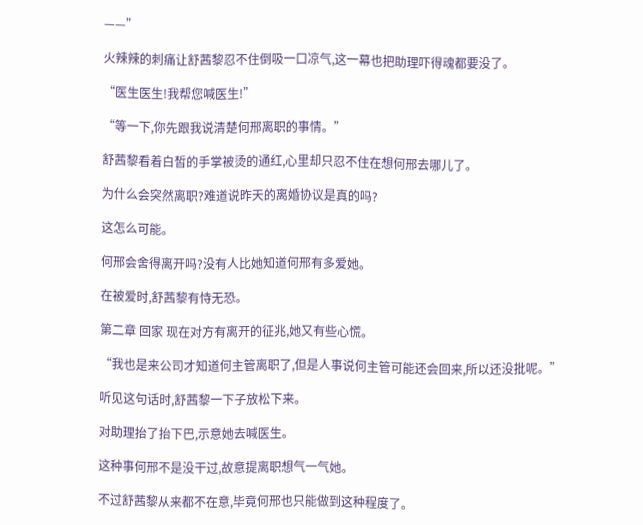——”

火辣辣的刺痛让舒茜黎忍不住倒吸一口凉气,这一幕也把助理吓得魂都要没了。

“医生医生!我帮您喊医生!”

“等一下,你先跟我说清楚何邢离职的事情。”

舒茜黎看着白皙的手掌被烫的通红,心里却只忍不住在想何邢去哪儿了。

为什么会突然离职?难道说昨天的离婚协议是真的吗?

这怎么可能。

何邢会舍得离开吗?没有人比她知道何邢有多爱她。

在被爱时,舒茜黎有恃无恐。

第二章 回家 现在对方有离开的征兆,她又有些心慌。

“我也是来公司才知道何主管离职了,但是人事说何主管可能还会回来,所以还没批呢。”

听见这句话时,舒茜黎一下子放松下来。

对助理抬了抬下巴,示意她去喊医生。

这种事何邢不是没干过,故意提离职想气一气她。

不过舒茜黎从来都不在意,毕竟何邢也只能做到这种程度了。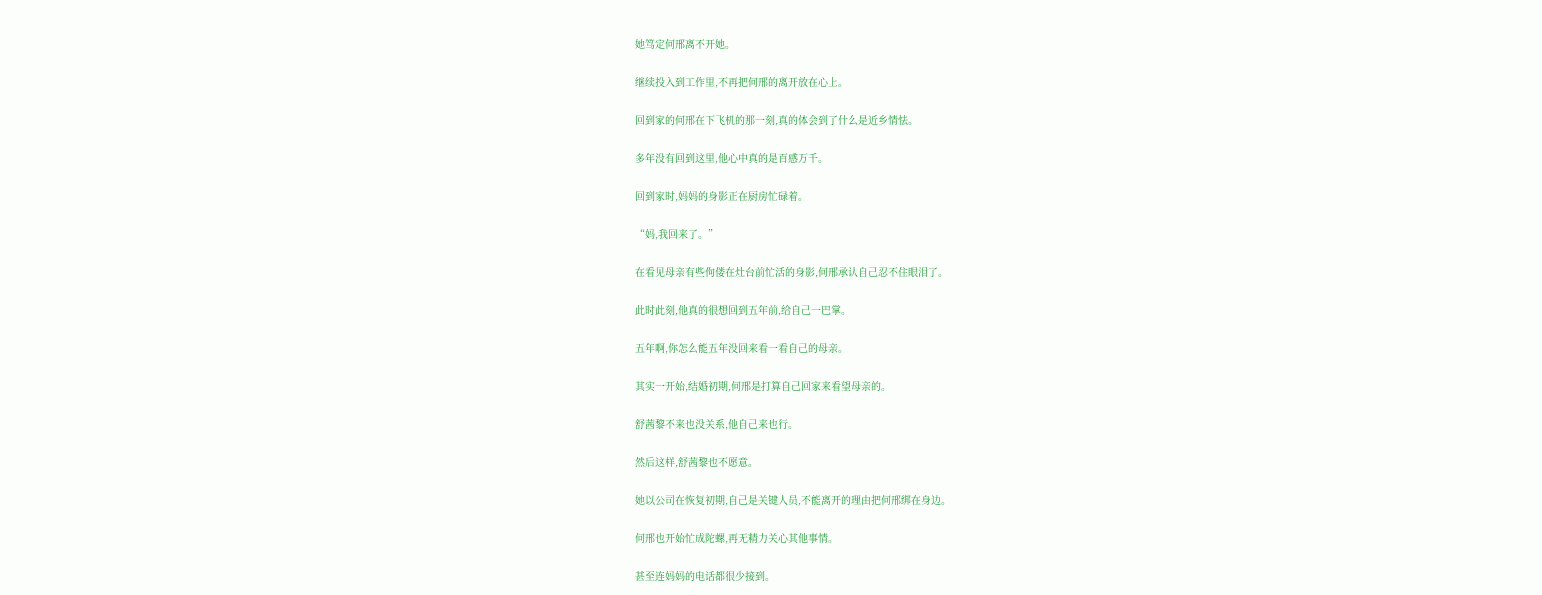她笃定何邢离不开她。

继续投入到工作里,不再把何邢的离开放在心上。

回到家的何邢在下飞机的那一刻,真的体会到了什么是近乡情怯。

多年没有回到这里,他心中真的是百感万千。

回到家时,妈妈的身影正在厨房忙碌着。

“妈,我回来了。”

在看见母亲有些佝偻在灶台前忙活的身影,何邢承认自己忍不住眼泪了。

此时此刻,他真的很想回到五年前,给自己一巴掌。

五年啊,你怎么能五年没回来看一看自己的母亲。

其实一开始,结婚初期,何邢是打算自己回家来看望母亲的。

舒茜黎不来也没关系,他自己来也行。

然后这样,舒茜黎也不愿意。

她以公司在恢复初期,自己是关键人员,不能离开的理由把何邢绑在身边。

何邢也开始忙成陀螺,再无精力关心其他事情。

甚至连妈妈的电话都很少接到。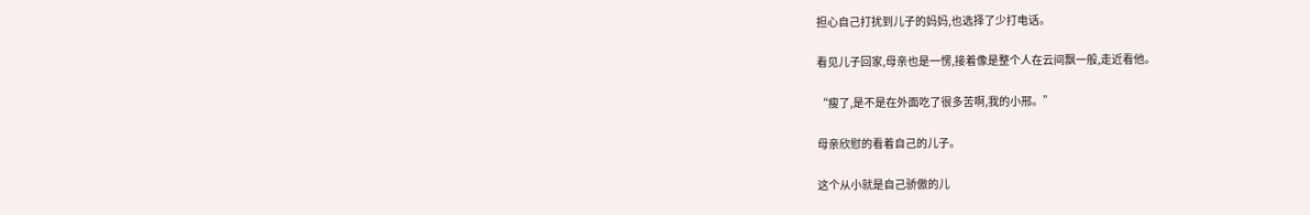担心自己打扰到儿子的妈妈,也选择了少打电话。

看见儿子回家,母亲也是一愣,接着像是整个人在云间飘一般,走近看他。

“瘦了,是不是在外面吃了很多苦啊,我的小邢。”

母亲欣慰的看着自己的儿子。

这个从小就是自己骄傲的儿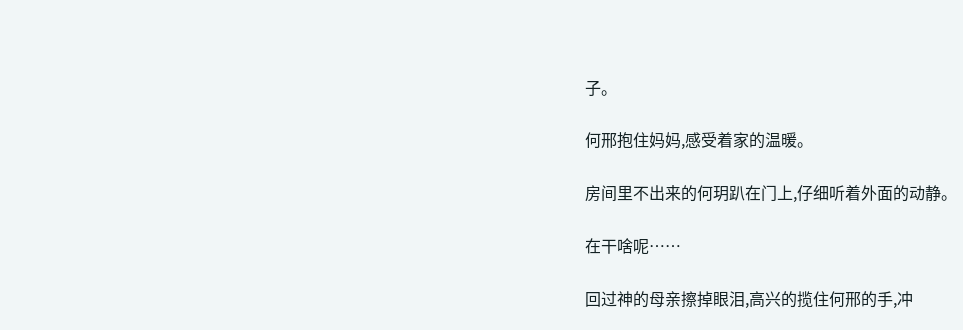子。

何邢抱住妈妈,感受着家的温暖。

房间里不出来的何玥趴在门上,仔细听着外面的动静。

在干啥呢……

回过神的母亲擦掉眼泪,高兴的揽住何邢的手,冲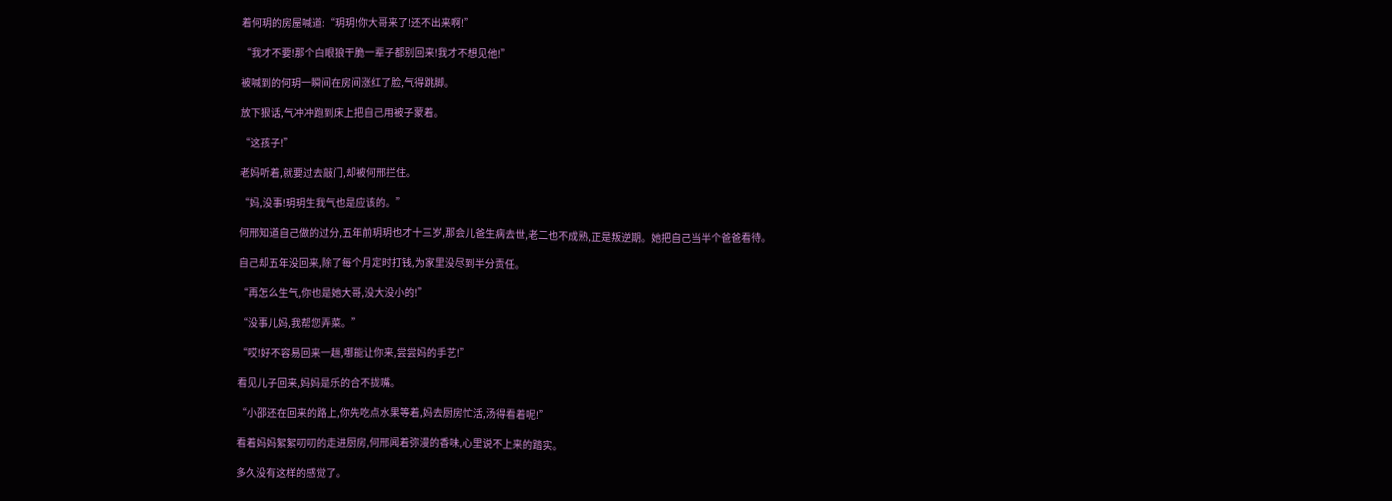着何玥的房屋喊道:“玥玥!你大哥来了!还不出来啊!”

“我才不要!那个白眼狼干脆一辈子都别回来!我才不想见他!”

被喊到的何玥一瞬间在房间涨红了脸,气得跳脚。

放下狠话,气冲冲跑到床上把自己用被子蒙着。

“这孩子!”

老妈听着,就要过去敲门,却被何邢拦住。

“妈,没事!玥玥生我气也是应该的。”

何邢知道自己做的过分,五年前玥玥也才十三岁,那会儿爸生病去世,老二也不成熟,正是叛逆期。她把自己当半个爸爸看待。

自己却五年没回来,除了每个月定时打钱,为家里没尽到半分责任。

“再怎么生气,你也是她大哥,没大没小的!”

“没事儿妈,我帮您弄菜。”

“哎!好不容易回来一趟,哪能让你来,尝尝妈的手艺!”

看见儿子回来,妈妈是乐的合不拢嘴。

“小邵还在回来的路上,你先吃点水果等着,妈去厨房忙活,汤得看着呢!”

看着妈妈絮絮叨叨的走进厨房,何邢闻着弥漫的香味,心里说不上来的踏实。

多久没有这样的感觉了。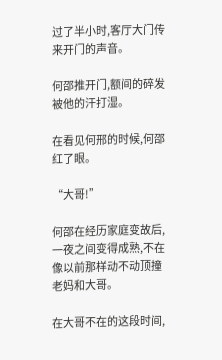过了半小时,客厅大门传来开门的声音。

何邵推开门,额间的碎发被他的汗打湿。

在看见何邢的时候,何邵红了眼。

“大哥!”

何邵在经历家庭变故后,一夜之间变得成熟,不在像以前那样动不动顶撞老妈和大哥。

在大哥不在的这段时间,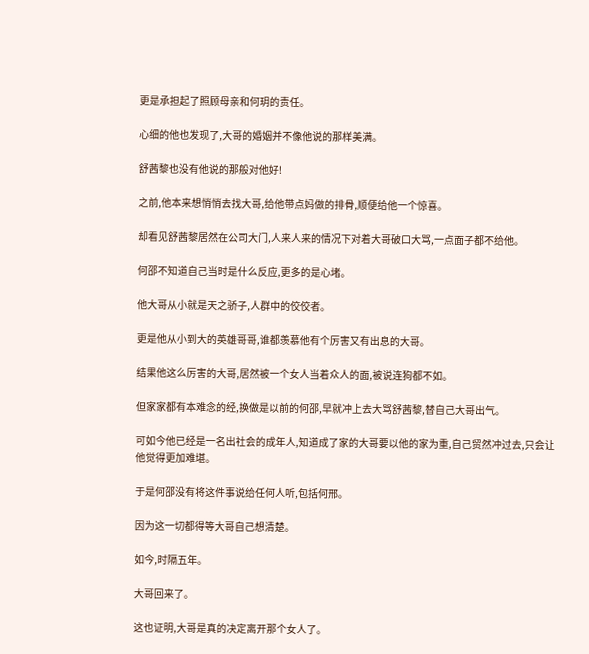更是承担起了照顾母亲和何玥的责任。

心细的他也发现了,大哥的婚姻并不像他说的那样美满。

舒茜黎也没有他说的那般对他好!

之前,他本来想悄悄去找大哥,给他带点妈做的排骨,顺便给他一个惊喜。

却看见舒茜黎居然在公司大门,人来人来的情况下对着大哥破口大骂,一点面子都不给他。

何邵不知道自己当时是什么反应,更多的是心堵。

他大哥从小就是天之骄子,人群中的佼佼者。

更是他从小到大的英雄哥哥,谁都羡慕他有个厉害又有出息的大哥。

结果他这么厉害的大哥,居然被一个女人当着众人的面,被说连狗都不如。

但家家都有本难念的经,换做是以前的何邵,早就冲上去大骂舒茜黎,替自己大哥出气。

可如今他已经是一名出社会的成年人,知道成了家的大哥要以他的家为重,自己贸然冲过去,只会让他觉得更加难堪。

于是何邵没有将这件事说给任何人听,包括何邢。

因为这一切都得等大哥自己想清楚。

如今,时隔五年。

大哥回来了。

这也证明,大哥是真的决定离开那个女人了。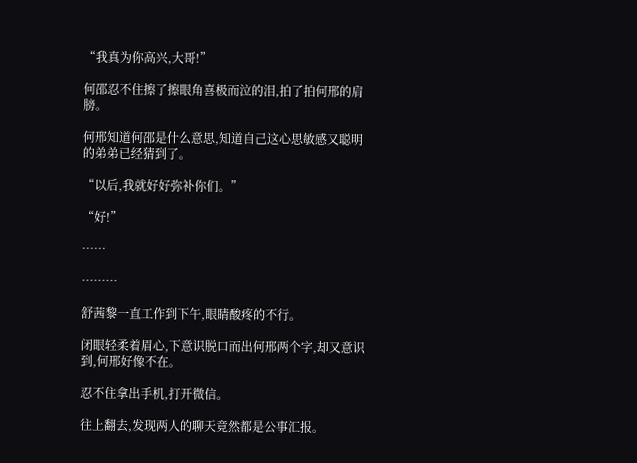“我真为你高兴,大哥!”

何邵忍不住擦了擦眼角喜极而泣的泪,拍了拍何邢的肩膀。

何邢知道何邵是什么意思,知道自己这心思敏感又聪明的弟弟已经猜到了。

“以后,我就好好弥补你们。”

“好!”

……

………

舒茜黎一直工作到下午,眼睛酸疼的不行。

闭眼轻柔着眉心,下意识脱口而出何邢两个字,却又意识到,何邢好像不在。

忍不住拿出手机,打开微信。

往上翻去,发现两人的聊天竟然都是公事汇报。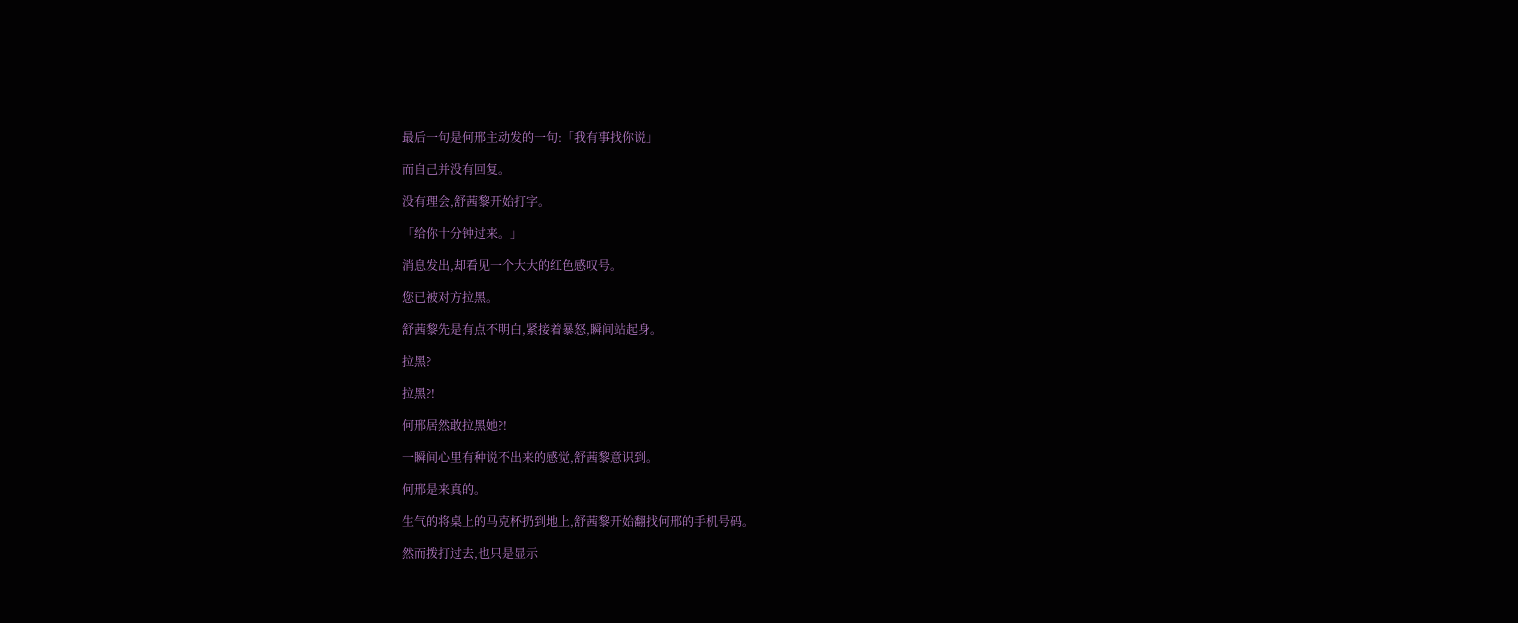最后一句是何邢主动发的一句:「我有事找你说」

而自己并没有回复。

没有理会,舒茜黎开始打字。

「给你十分钟过来。」

消息发出,却看见一个大大的红色感叹号。

您已被对方拉黑。

舒茜黎先是有点不明白,紧接着暴怒,瞬间站起身。

拉黑?

拉黑?!

何邢居然敢拉黑她?!

一瞬间心里有种说不出来的感觉,舒茜黎意识到。

何邢是来真的。

生气的将桌上的马克杯扔到地上,舒茜黎开始翻找何邢的手机号码。

然而拨打过去,也只是显示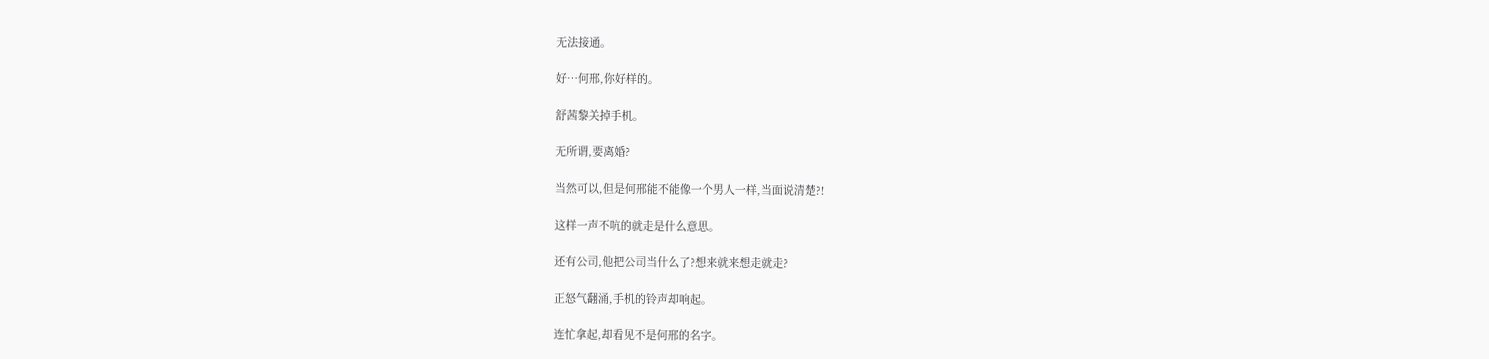无法接通。

好…何邢,你好样的。

舒茜黎关掉手机。

无所谓,要离婚?

当然可以,但是何邢能不能像一个男人一样,当面说清楚?!

这样一声不吭的就走是什么意思。

还有公司,他把公司当什么了?想来就来想走就走?

正怒气翻涌,手机的铃声却响起。

连忙拿起,却看见不是何邢的名字。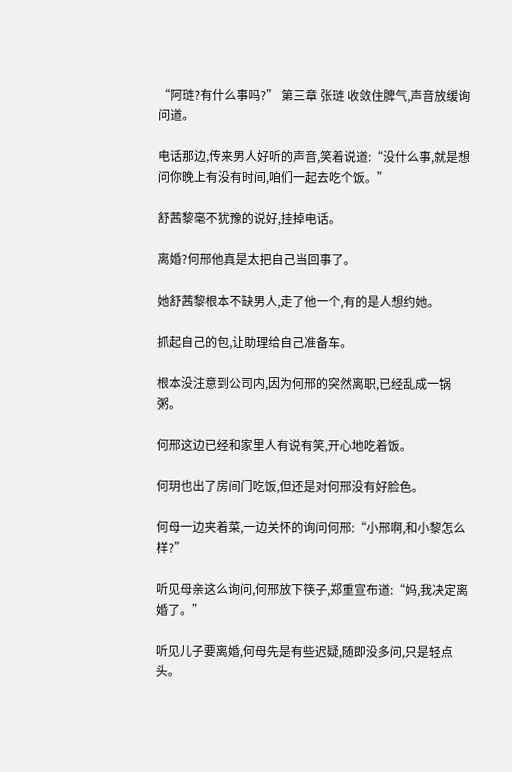“阿琏?有什么事吗?” 第三章 张琏 收敛住脾气,声音放缓询问道。

电话那边,传来男人好听的声音,笑着说道:“没什么事,就是想问你晚上有没有时间,咱们一起去吃个饭。”

舒茜黎毫不犹豫的说好,挂掉电话。

离婚?何邢他真是太把自己当回事了。

她舒茜黎根本不缺男人,走了他一个,有的是人想约她。

抓起自己的包,让助理给自己准备车。

根本没注意到公司内,因为何邢的突然离职,已经乱成一锅粥。

何邢这边已经和家里人有说有笑,开心地吃着饭。

何玥也出了房间门吃饭,但还是对何邢没有好脸色。

何母一边夹着菜,一边关怀的询问何邢:“小邢啊,和小黎怎么样?”

听见母亲这么询问,何邢放下筷子,郑重宣布道:“妈,我决定离婚了。”

听见儿子要离婚,何母先是有些迟疑,随即没多问,只是轻点头。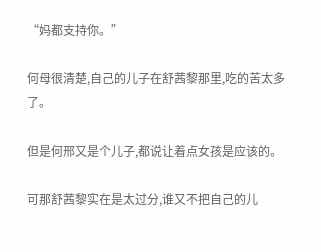“妈都支持你。”

何母很清楚,自己的儿子在舒茜黎那里,吃的苦太多了。

但是何邢又是个儿子,都说让着点女孩是应该的。

可那舒茜黎实在是太过分,谁又不把自己的儿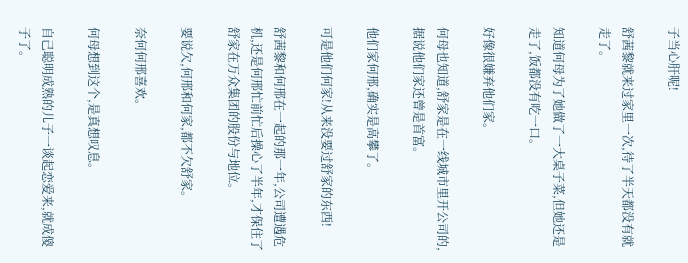子当心肝呢!

舒茜黎就来过家里一次,待了半天都没有就走了。

知道何母为了她做了一大桌子菜,但她还是走了,饭都没有吃一口。

好像很嫌弃他们家。

何母也知道,舒家是在一线城市里开公司的,据说他们家还曾是首富。

他们家何邢,确实是高攀了。

可是他们何家!从来没要过舒家的东西!

舒茜黎和何邢在一起的那一年,公司遭遇危机,还是何邢忙前忙后操心了半年,才保住了舒家在万众集团的股份与地位。

要说欠,何邢和何家,都不欠舒家。

奈何何邢喜欢。

何母想到这个,是真想叹息。

自己聪明成熟的儿子一谈起恋爱来,就成傻子了。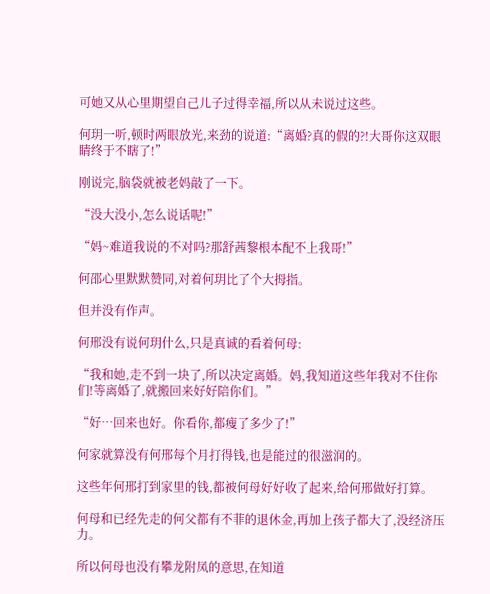可她又从心里期望自己儿子过得幸福,所以从未说过这些。

何玥一听,顿时两眼放光,来劲的说道:“离婚?真的假的?!大哥你这双眼睛终于不瞎了!”

刚说完,脑袋就被老妈敲了一下。

“没大没小,怎么说话呢!”

“妈~难道我说的不对吗?那舒茜黎根本配不上我哥!”

何邵心里默默赞同,对着何玥比了个大拇指。

但并没有作声。

何邢没有说何玥什么,只是真诚的看着何母:

“我和她,走不到一块了,所以决定离婚。妈,我知道这些年我对不住你们!等离婚了,就搬回来好好陪你们。”

“好…回来也好。你看你,都瘦了多少了!”

何家就算没有何邢每个月打得钱,也是能过的很滋润的。

这些年何邢打到家里的钱,都被何母好好收了起来,给何邢做好打算。

何母和已经先走的何父都有不菲的退休金,再加上孩子都大了,没经济压力。

所以何母也没有攀龙附凤的意思,在知道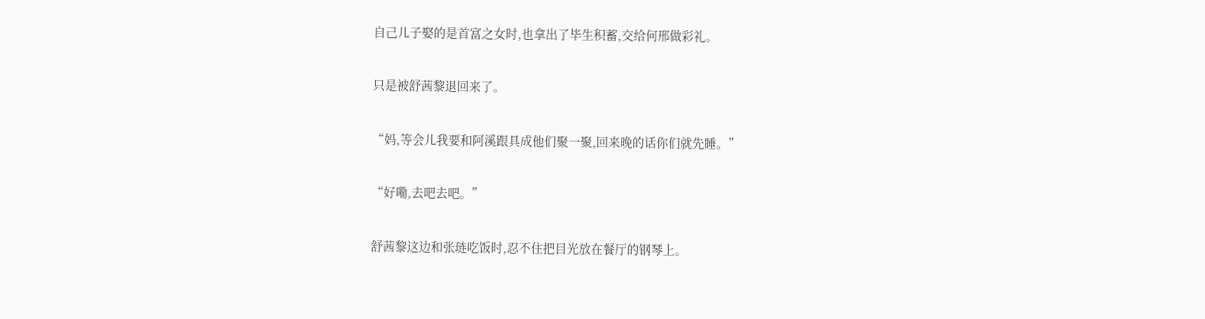自己儿子娶的是首富之女时,也拿出了毕生积蓄,交给何邢做彩礼。

只是被舒茜黎退回来了。

“妈,等会儿我要和阿溪跟具成他们聚一聚,回来晚的话你们就先睡。”

“好嘞,去吧去吧。”

舒茜黎这边和张琏吃饭时,忍不住把目光放在餐厅的钢琴上。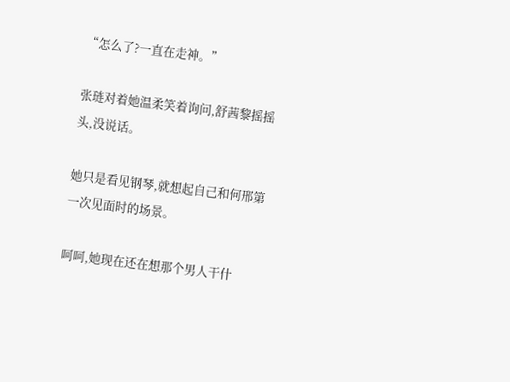“怎么了?一直在走神。”

张琏对着她温柔笑着询问,舒茜黎摇摇头,没说话。

她只是看见钢琴,就想起自己和何邢第一次见面时的场景。

呵呵,她现在还在想那个男人干什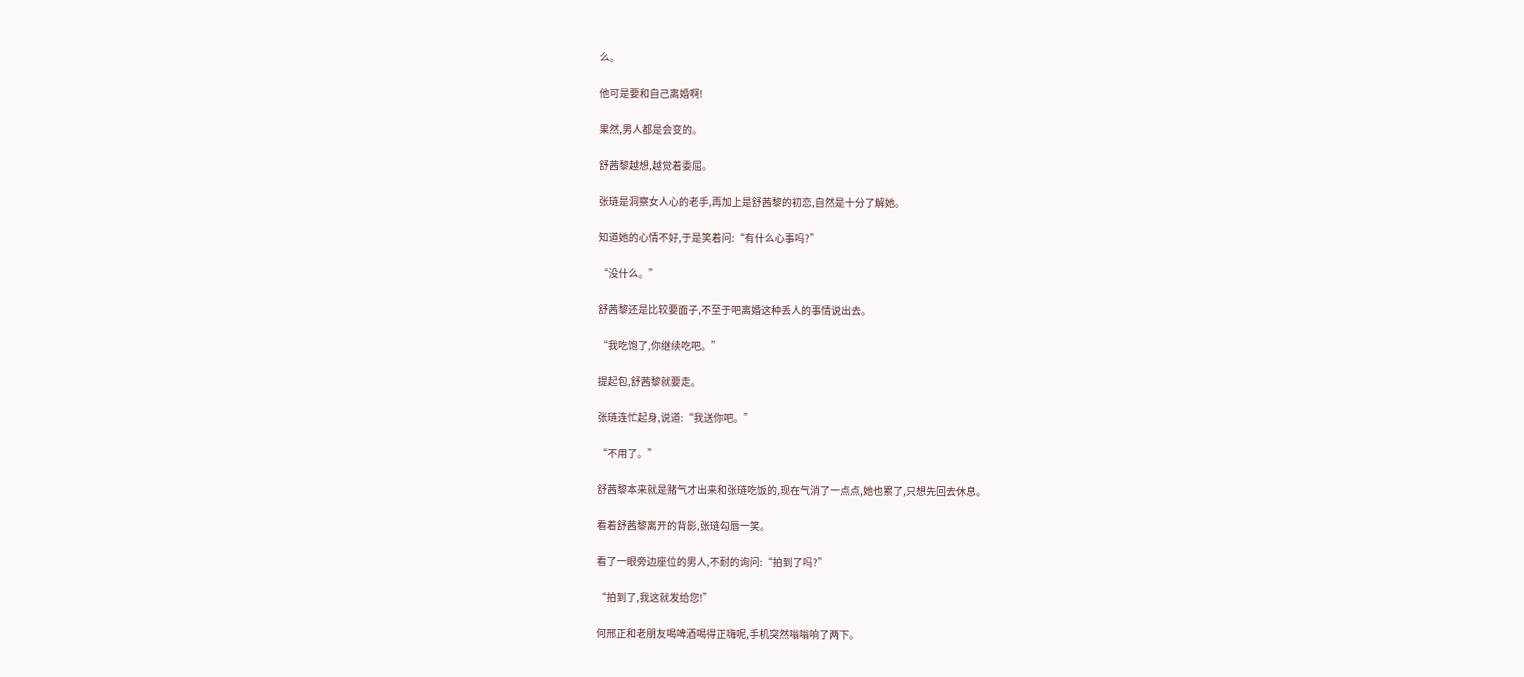么。

他可是要和自己离婚啊!

果然,男人都是会变的。

舒茜黎越想,越觉着委屈。

张琏是洞察女人心的老手,再加上是舒茜黎的初恋,自然是十分了解她。

知道她的心情不好,于是笑着问:“有什么心事吗?”

“没什么。”

舒茜黎还是比较要面子,不至于吧离婚这种丢人的事情说出去。

“我吃饱了,你继续吃吧。”

提起包,舒茜黎就要走。

张琏连忙起身,说道:“我送你吧。”

“不用了。”

舒茜黎本来就是赌气才出来和张琏吃饭的,现在气消了一点点,她也累了,只想先回去休息。

看着舒茜黎离开的背影,张琏勾唇一笑。

看了一眼旁边座位的男人,不耐的询问:“拍到了吗?”

“拍到了,我这就发给您!”

何邢正和老朋友喝啤酒喝得正嗨呢,手机突然嗡嗡响了两下。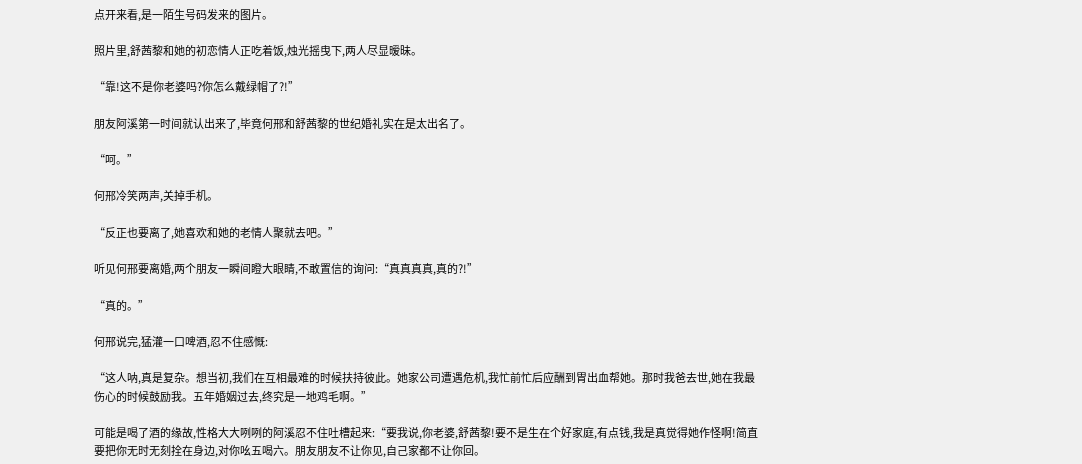点开来看,是一陌生号码发来的图片。

照片里,舒茜黎和她的初恋情人正吃着饭,烛光摇曳下,两人尽显暧昧。

“靠!这不是你老婆吗?你怎么戴绿帽了?!”

朋友阿溪第一时间就认出来了,毕竟何邢和舒茜黎的世纪婚礼实在是太出名了。

“呵。”

何邢冷笑两声,关掉手机。

“反正也要离了,她喜欢和她的老情人聚就去吧。”

听见何邢要离婚,两个朋友一瞬间瞪大眼睛,不敢置信的询问:“真真真真,真的?!”

“真的。”

何邢说完,猛灌一口啤酒,忍不住感慨:

“这人呐,真是复杂。想当初,我们在互相最难的时候扶持彼此。她家公司遭遇危机,我忙前忙后应酬到胃出血帮她。那时我爸去世,她在我最伤心的时候鼓励我。五年婚姻过去,终究是一地鸡毛啊。”

可能是喝了酒的缘故,性格大大咧咧的阿溪忍不住吐槽起来:“要我说,你老婆,舒茜黎!要不是生在个好家庭,有点钱,我是真觉得她作怪啊!简直要把你无时无刻拴在身边,对你吆五喝六。朋友朋友不让你见,自己家都不让你回。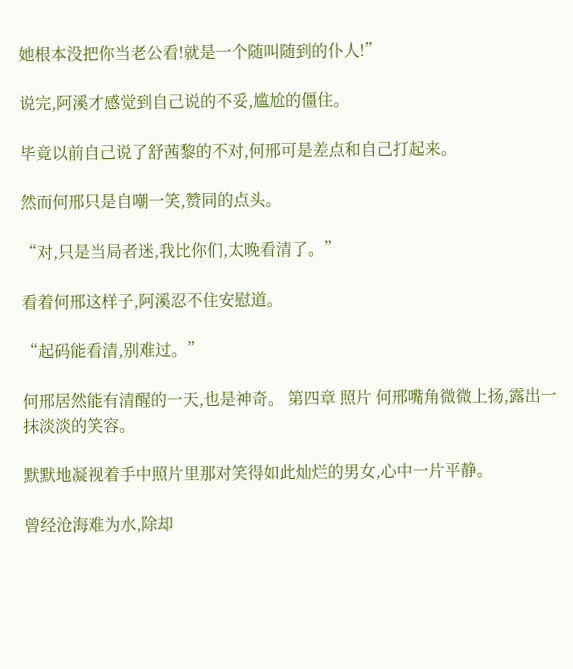她根本没把你当老公看!就是一个随叫随到的仆人!”

说完,阿溪才感觉到自己说的不妥,尴尬的僵住。

毕竟以前自己说了舒茜黎的不对,何邢可是差点和自己打起来。

然而何邢只是自嘲一笑,赞同的点头。

“对,只是当局者迷,我比你们,太晚看清了。”

看着何邢这样子,阿溪忍不住安慰道。

“起码能看清,别难过。”

何邢居然能有清醒的一天,也是神奇。 第四章 照片 何邢嘴角微微上扬,露出一抹淡淡的笑容。

默默地凝视着手中照片里那对笑得如此灿烂的男女,心中一片平静。

曾经沧海难为水,除却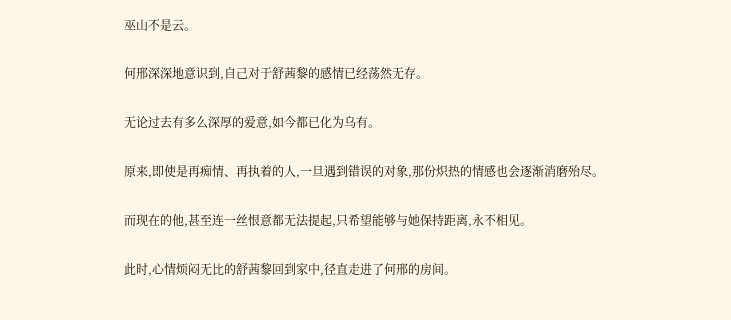巫山不是云。

何邢深深地意识到,自己对于舒茜黎的感情已经荡然无存。

无论过去有多么深厚的爱意,如今都已化为乌有。

原来,即使是再痴情、再执着的人,一旦遇到错误的对象,那份炽热的情感也会逐渐消磨殆尽。

而现在的他,甚至连一丝恨意都无法提起,只希望能够与她保持距离,永不相见。

此时,心情烦闷无比的舒茜黎回到家中,径直走进了何邢的房间。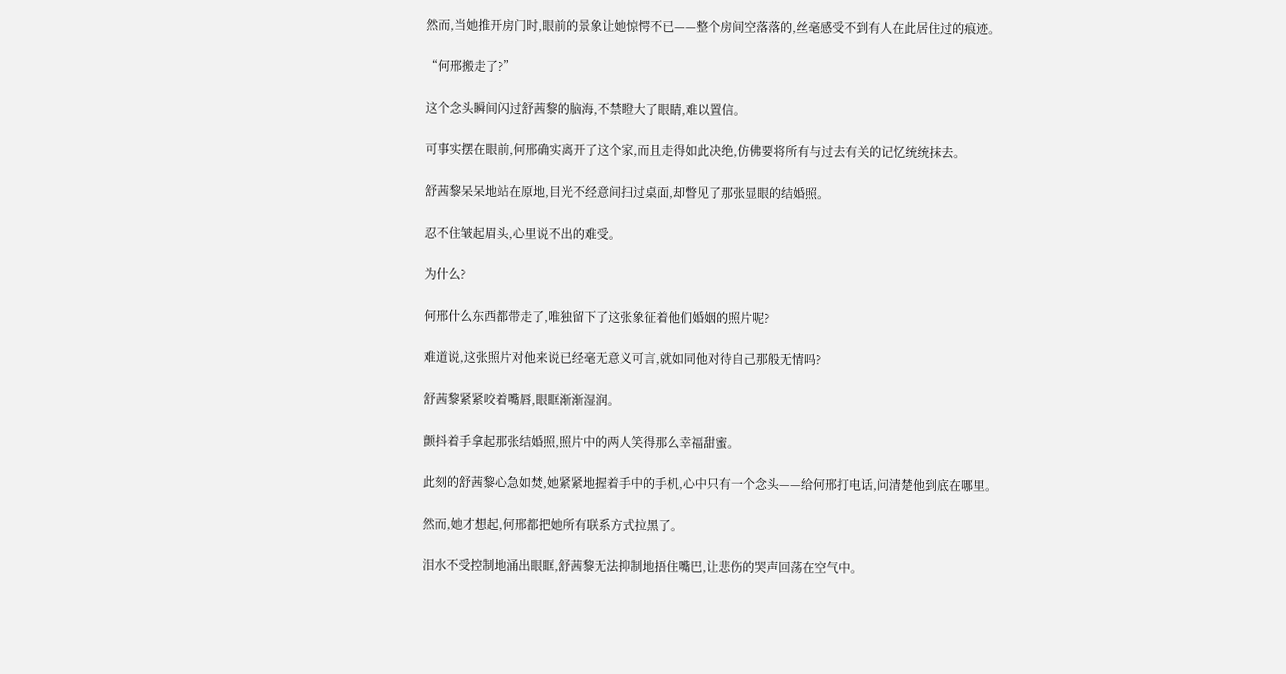然而,当她推开房门时,眼前的景象让她惊愕不已——整个房间空落落的,丝毫感受不到有人在此居住过的痕迹。

“何邢搬走了?”

这个念头瞬间闪过舒茜黎的脑海,不禁瞪大了眼睛,难以置信。

可事实摆在眼前,何邢确实离开了这个家,而且走得如此决绝,仿佛要将所有与过去有关的记忆统统抹去。

舒茜黎呆呆地站在原地,目光不经意间扫过桌面,却瞥见了那张显眼的结婚照。

忍不住皱起眉头,心里说不出的难受。

为什么?

何邢什么东西都带走了,唯独留下了这张象征着他们婚姻的照片呢?

难道说,这张照片对他来说已经毫无意义可言,就如同他对待自己那般无情吗?

舒茜黎紧紧咬着嘴唇,眼眶渐渐湿润。

颤抖着手拿起那张结婚照,照片中的两人笑得那么幸福甜蜜。

此刻的舒茜黎心急如焚,她紧紧地握着手中的手机,心中只有一个念头——给何邢打电话,问清楚他到底在哪里。

然而,她才想起,何邢都把她所有联系方式拉黑了。

泪水不受控制地涌出眼眶,舒茜黎无法抑制地捂住嘴巴,让悲伤的哭声回荡在空气中。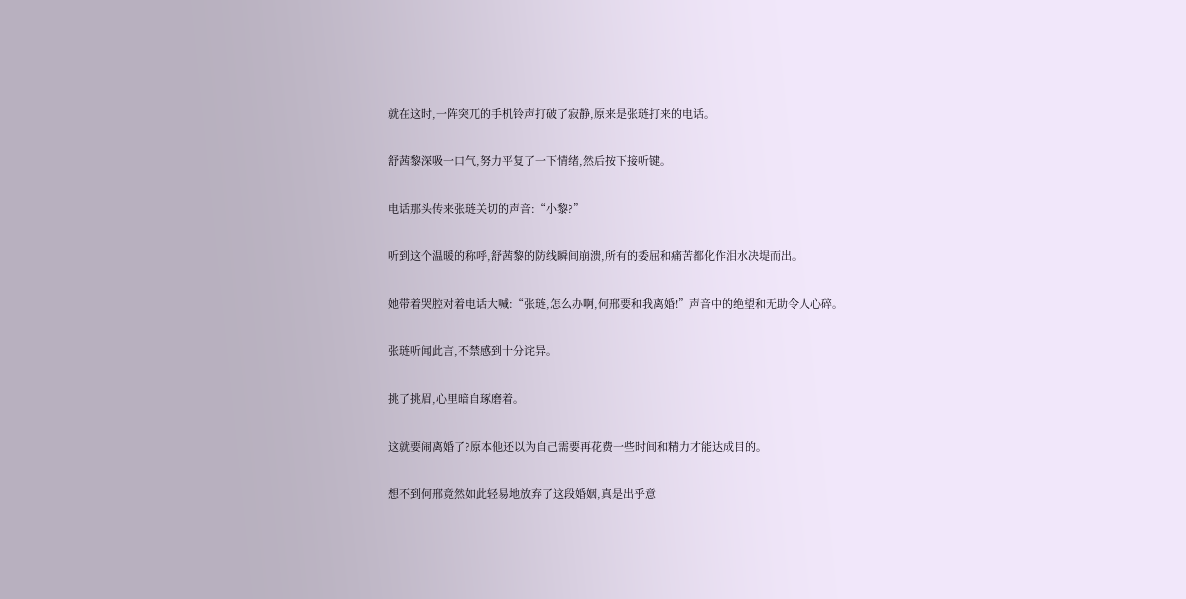就在这时,一阵突兀的手机铃声打破了寂静,原来是张琏打来的电话。

舒茜黎深吸一口气,努力平复了一下情绪,然后按下接听键。

电话那头传来张琏关切的声音:“小黎?”

听到这个温暖的称呼,舒茜黎的防线瞬间崩溃,所有的委屈和痛苦都化作泪水决堤而出。

她带着哭腔对着电话大喊:“张琏,怎么办啊,何邢要和我离婚!”声音中的绝望和无助令人心碎。

张琏听闻此言,不禁感到十分诧异。

挑了挑眉,心里暗自琢磨着。

这就要闹离婚了?原本他还以为自己需要再花费一些时间和精力才能达成目的。

想不到何邢竟然如此轻易地放弃了这段婚姻,真是出乎意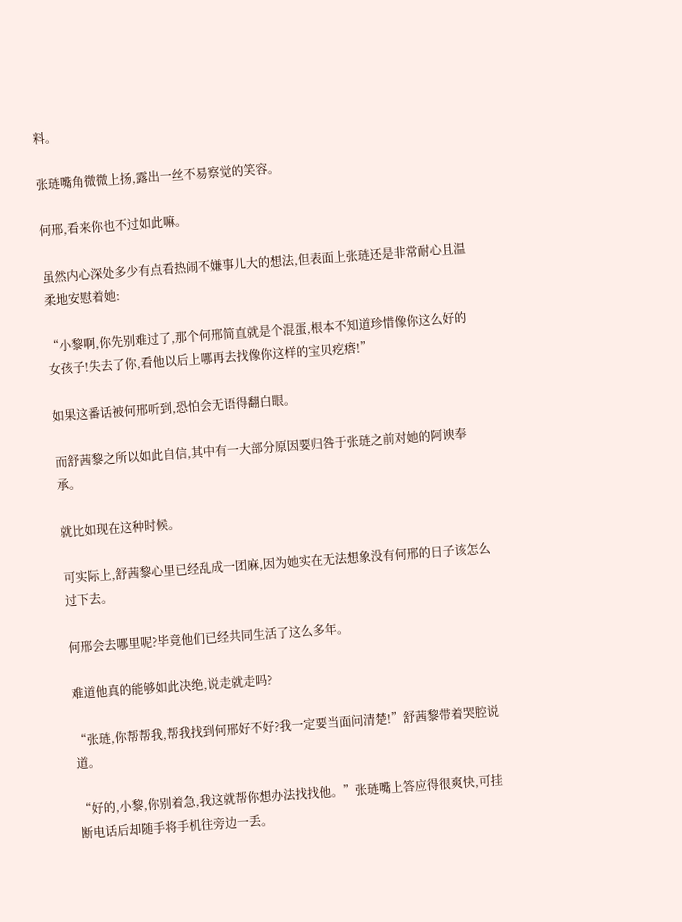料。

张琏嘴角微微上扬,露出一丝不易察觉的笑容。

何邢,看来你也不过如此嘛。

虽然内心深处多少有点看热闹不嫌事儿大的想法,但表面上张琏还是非常耐心且温柔地安慰着她:

“小黎啊,你先别难过了,那个何邢简直就是个混蛋,根本不知道珍惜像你这么好的女孩子!失去了你,看他以后上哪再去找像你这样的宝贝疙瘩!”

如果这番话被何邢听到,恐怕会无语得翻白眼。

而舒茜黎之所以如此自信,其中有一大部分原因要归咎于张琏之前对她的阿谀奉承。

就比如现在这种时候。

可实际上,舒茜黎心里已经乱成一团麻,因为她实在无法想象没有何邢的日子该怎么过下去。

何邢会去哪里呢?毕竟他们已经共同生活了这么多年。

难道他真的能够如此决绝,说走就走吗?

“张琏,你帮帮我,帮我找到何邢好不好?我一定要当面问清楚!”舒茜黎带着哭腔说道。

“好的,小黎,你别着急,我这就帮你想办法找找他。”张琏嘴上答应得很爽快,可挂断电话后却随手将手机往旁边一丢。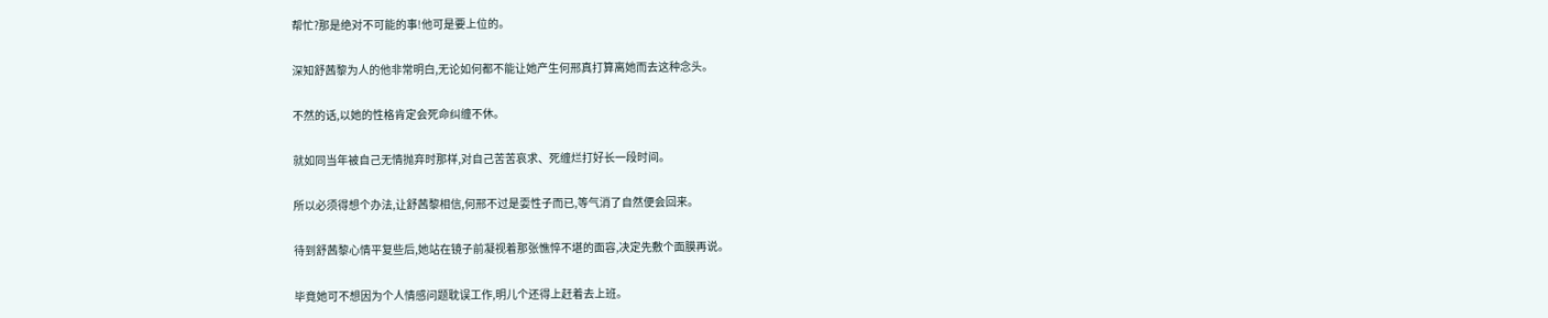帮忙?那是绝对不可能的事!他可是要上位的。

深知舒茜黎为人的他非常明白,无论如何都不能让她产生何邢真打算离她而去这种念头。

不然的话,以她的性格肯定会死命纠缠不休。

就如同当年被自己无情抛弃时那样,对自己苦苦哀求、死缠烂打好长一段时间。

所以必须得想个办法,让舒茜黎相信,何邢不过是耍性子而已,等气消了自然便会回来。

待到舒茜黎心情平复些后,她站在镜子前凝视着那张憔悴不堪的面容,决定先敷个面膜再说。

毕竟她可不想因为个人情感问题耽误工作,明儿个还得上赶着去上班。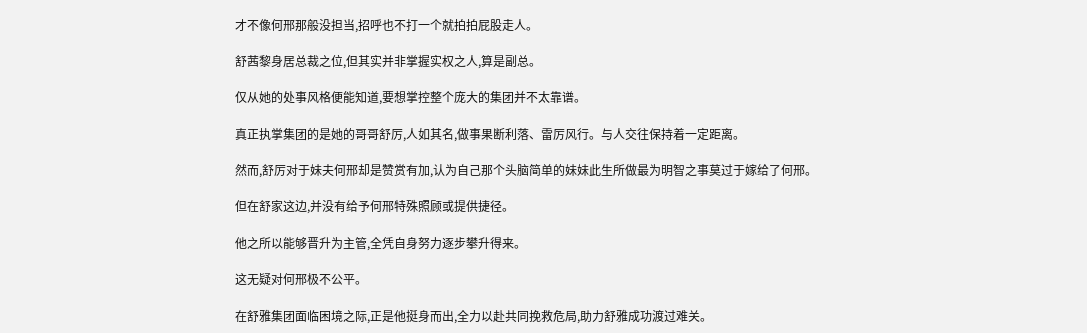才不像何邢那般没担当,招呼也不打一个就拍拍屁股走人。

舒茜黎身居总裁之位,但其实并非掌握实权之人,算是副总。

仅从她的处事风格便能知道,要想掌控整个庞大的集团并不太靠谱。

真正执掌集团的是她的哥哥舒厉,人如其名,做事果断利落、雷厉风行。与人交往保持着一定距离。

然而,舒厉对于妹夫何邢却是赞赏有加,认为自己那个头脑简单的妹妹此生所做最为明智之事莫过于嫁给了何邢。

但在舒家这边,并没有给予何邢特殊照顾或提供捷径。

他之所以能够晋升为主管,全凭自身努力逐步攀升得来。

这无疑对何邢极不公平。

在舒雅集团面临困境之际,正是他挺身而出,全力以赴共同挽救危局,助力舒雅成功渡过难关。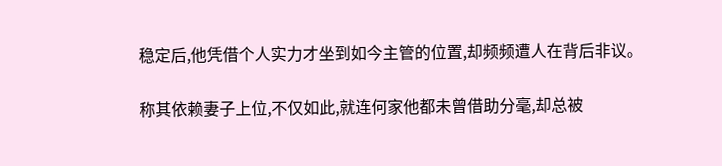稳定后,他凭借个人实力才坐到如今主管的位置,却频频遭人在背后非议。

称其依赖妻子上位,不仅如此,就连何家他都未曾借助分毫,却总被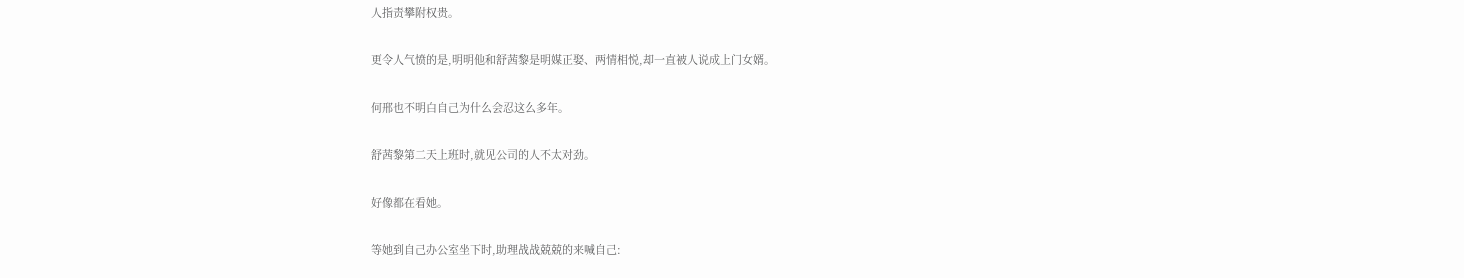人指责攀附权贵。

更令人气愤的是,明明他和舒茜黎是明媒正娶、两情相悦,却一直被人说成上门女婿。

何邢也不明白自己为什么会忍这么多年。

舒茜黎第二天上班时,就见公司的人不太对劲。

好像都在看她。

等她到自己办公室坐下时,助理战战兢兢的来喊自己: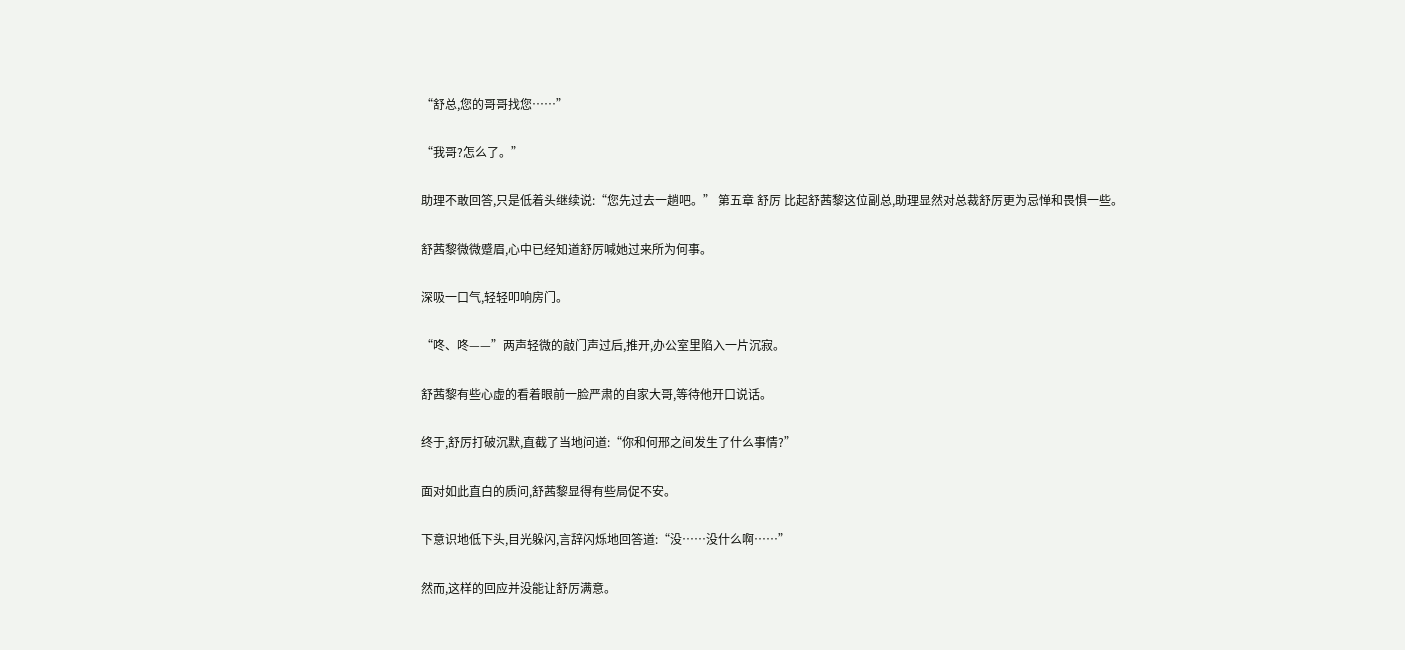“舒总,您的哥哥找您……”

“我哥?怎么了。”

助理不敢回答,只是低着头继续说:“您先过去一趟吧。” 第五章 舒厉 比起舒茜黎这位副总,助理显然对总裁舒厉更为忌惮和畏惧一些。

舒茜黎微微蹙眉,心中已经知道舒厉喊她过来所为何事。

深吸一口气,轻轻叩响房门。

“咚、咚——”两声轻微的敲门声过后,推开,办公室里陷入一片沉寂。

舒茜黎有些心虚的看着眼前一脸严肃的自家大哥,等待他开口说话。

终于,舒厉打破沉默,直截了当地问道:“你和何邢之间发生了什么事情?”

面对如此直白的质问,舒茜黎显得有些局促不安。

下意识地低下头,目光躲闪,言辞闪烁地回答道:“没……没什么啊……”

然而,这样的回应并没能让舒厉满意。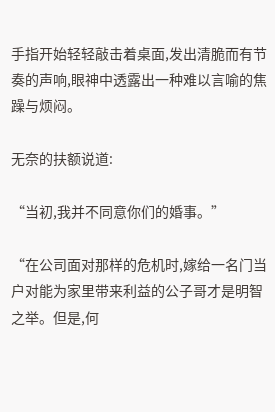手指开始轻轻敲击着桌面,发出清脆而有节奏的声响,眼神中透露出一种难以言喻的焦躁与烦闷。

无奈的扶额说道:

“当初,我并不同意你们的婚事。”

“在公司面对那样的危机时,嫁给一名门当户对能为家里带来利益的公子哥才是明智之举。但是,何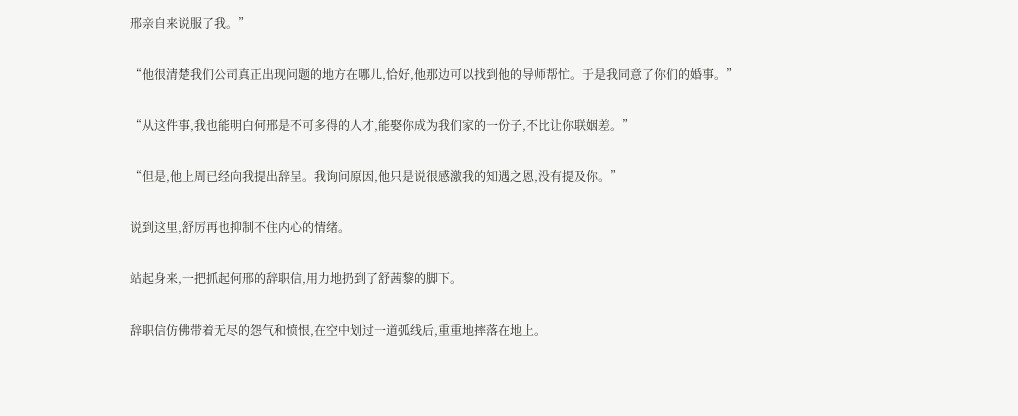邢亲自来说服了我。”

“他很清楚我们公司真正出现问题的地方在哪儿,恰好,他那边可以找到他的导师帮忙。于是我同意了你们的婚事。”

“从这件事,我也能明白何邢是不可多得的人才,能娶你成为我们家的一份子,不比让你联姻差。”

“但是,他上周已经向我提出辞呈。我询问原因,他只是说很感激我的知遇之恩,没有提及你。”

说到这里,舒厉再也抑制不住内心的情绪。

站起身来,一把抓起何邢的辞职信,用力地扔到了舒茜黎的脚下。

辞职信仿佛带着无尽的怨气和愤恨,在空中划过一道弧线后,重重地摔落在地上。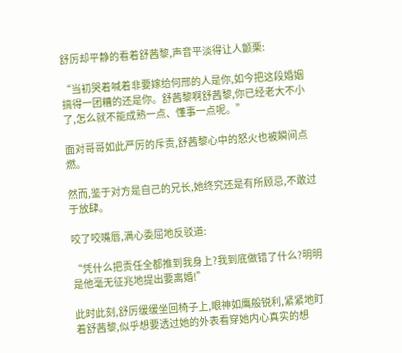舒厉却平静的看着舒茜黎,声音平淡得让人颤栗:

“当初哭着喊着非要嫁给何邢的人是你,如今把这段婚姻搞得一团糟的还是你。舒茜黎啊舒茜黎,你已经老大不小了,怎么就不能成熟一点、懂事一点呢。”

面对哥哥如此严厉的斥责,舒茜黎心中的怒火也被瞬间点燃。

然而,鉴于对方是自己的兄长,她终究还是有所顾忌,不敢过于放肆。

咬了咬嘴唇,满心委屈地反驳道:

“凭什么把责任全都推到我身上?我到底做错了什么?明明是他毫无征兆地提出要离婚!”

此时此刻,舒厉缓缓坐回椅子上,眼神如鹰般锐利,紧紧地盯着舒茜黎,似乎想要透过她的外表看穿她内心真实的想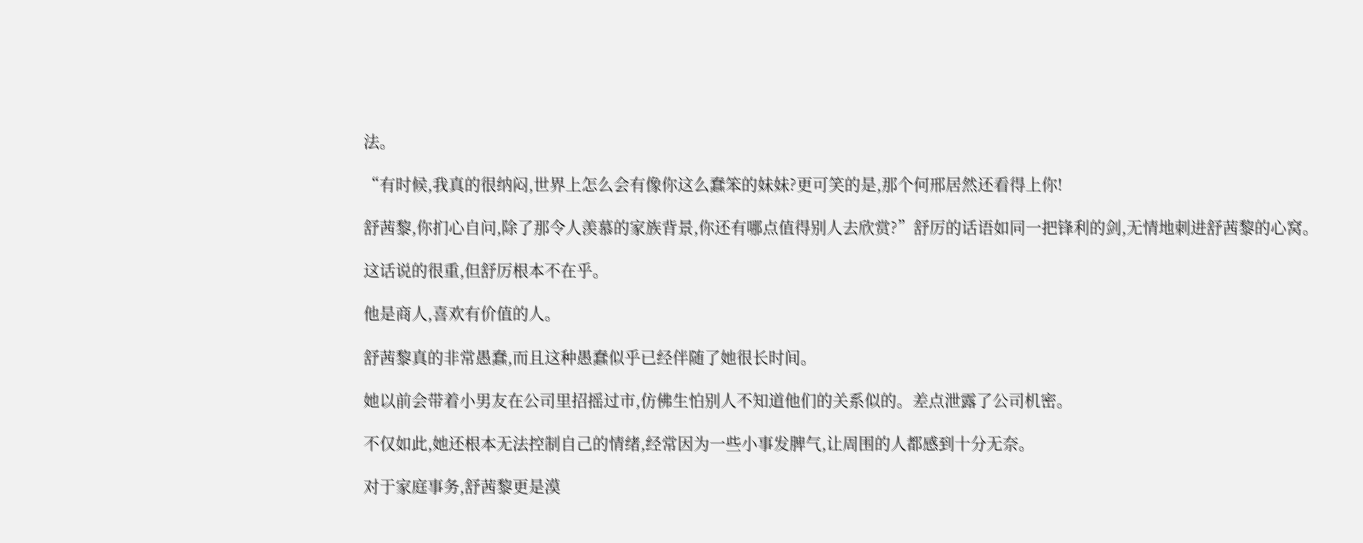法。

“有时候,我真的很纳闷,世界上怎么会有像你这么蠢笨的妹妹?更可笑的是,那个何邢居然还看得上你!

舒茜黎,你扪心自问,除了那令人羡慕的家族背景,你还有哪点值得别人去欣赏?”舒厉的话语如同一把锋利的剑,无情地刺进舒茜黎的心窝。

这话说的很重,但舒厉根本不在乎。

他是商人,喜欢有价值的人。

舒茜黎真的非常愚蠢,而且这种愚蠢似乎已经伴随了她很长时间。

她以前会带着小男友在公司里招摇过市,仿佛生怕别人不知道他们的关系似的。差点泄露了公司机密。

不仅如此,她还根本无法控制自己的情绪,经常因为一些小事发脾气,让周围的人都感到十分无奈。

对于家庭事务,舒茜黎更是漠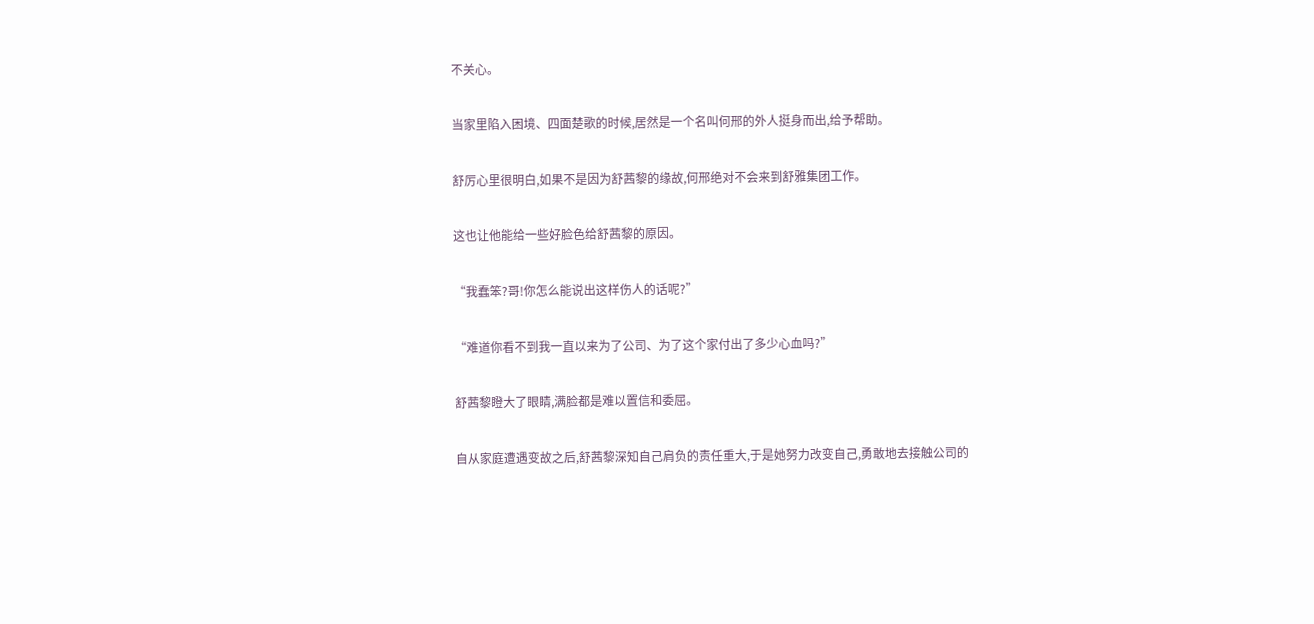不关心。

当家里陷入困境、四面楚歌的时候,居然是一个名叫何邢的外人挺身而出,给予帮助。

舒厉心里很明白,如果不是因为舒茜黎的缘故,何邢绝对不会来到舒雅集团工作。

这也让他能给一些好脸色给舒茜黎的原因。

“我蠢笨?哥!你怎么能说出这样伤人的话呢?”

“难道你看不到我一直以来为了公司、为了这个家付出了多少心血吗?”

舒茜黎瞪大了眼睛,满脸都是难以置信和委屈。

自从家庭遭遇变故之后,舒茜黎深知自己肩负的责任重大,于是她努力改变自己,勇敢地去接触公司的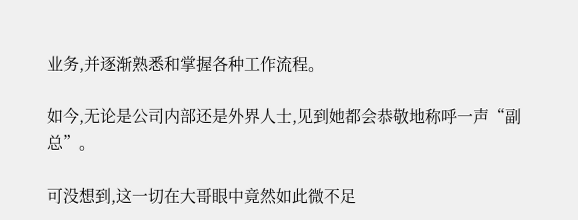业务,并逐渐熟悉和掌握各种工作流程。

如今,无论是公司内部还是外界人士,见到她都会恭敬地称呼一声“副总”。

可没想到,这一切在大哥眼中竟然如此微不足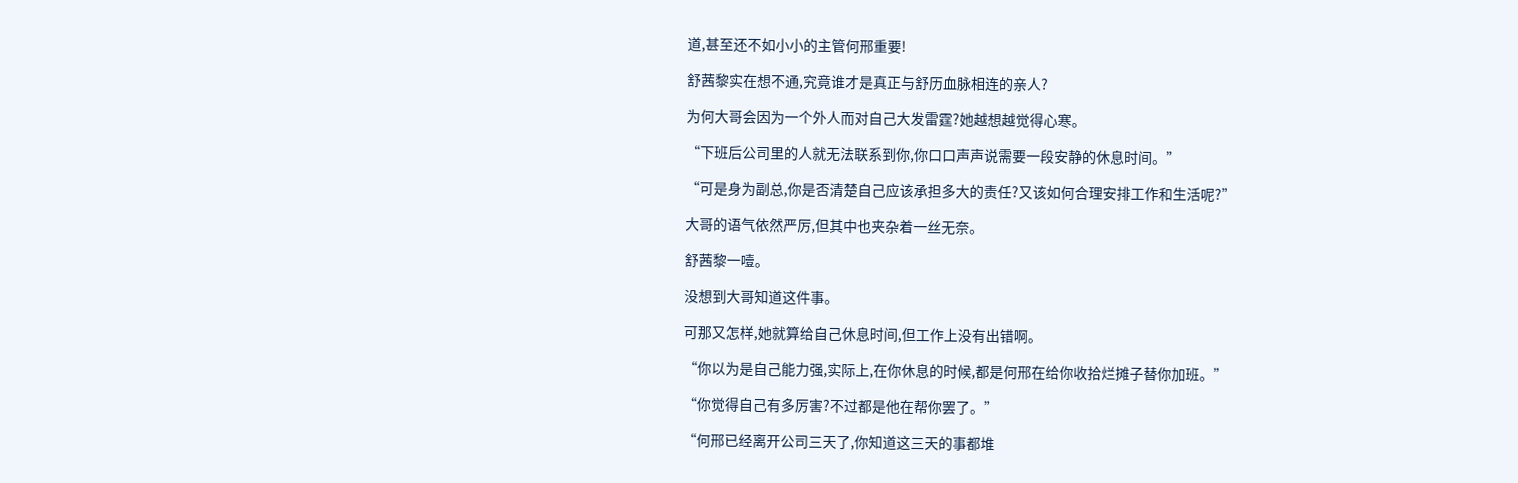道,甚至还不如小小的主管何邢重要!

舒茜黎实在想不通,究竟谁才是真正与舒历血脉相连的亲人?

为何大哥会因为一个外人而对自己大发雷霆?她越想越觉得心寒。

“下班后公司里的人就无法联系到你,你口口声声说需要一段安静的休息时间。”

“可是身为副总,你是否清楚自己应该承担多大的责任?又该如何合理安排工作和生活呢?”

大哥的语气依然严厉,但其中也夹杂着一丝无奈。

舒茜黎一噎。

没想到大哥知道这件事。

可那又怎样,她就算给自己休息时间,但工作上没有出错啊。

“你以为是自己能力强,实际上,在你休息的时候,都是何邢在给你收拾烂摊子替你加班。”

“你觉得自己有多厉害?不过都是他在帮你罢了。”

“何邢已经离开公司三天了,你知道这三天的事都堆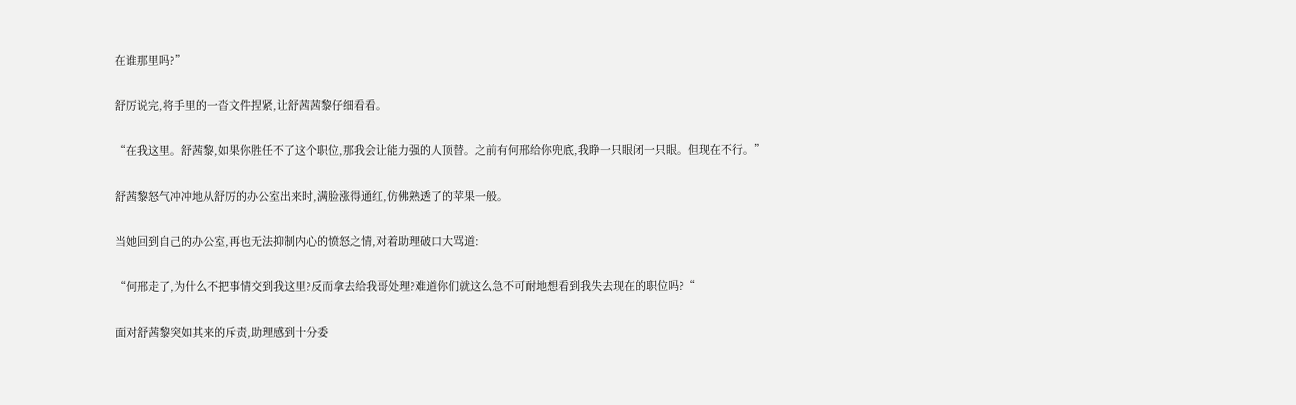在谁那里吗?”

舒厉说完,将手里的一沓文件捏紧,让舒茜茜黎仔细看看。

“在我这里。舒茜黎,如果你胜任不了这个职位,那我会让能力强的人顶替。之前有何邢给你兜底,我睁一只眼闭一只眼。但现在不行。”

舒茜黎怒气冲冲地从舒厉的办公室出来时,满脸涨得通红,仿佛熟透了的苹果一般。

当她回到自己的办公室,再也无法抑制内心的愤怒之情,对着助理破口大骂道:

“何邢走了,为什么不把事情交到我这里?反而拿去给我哥处理?难道你们就这么急不可耐地想看到我失去现在的职位吗?“

面对舒茜黎突如其来的斥责,助理感到十分委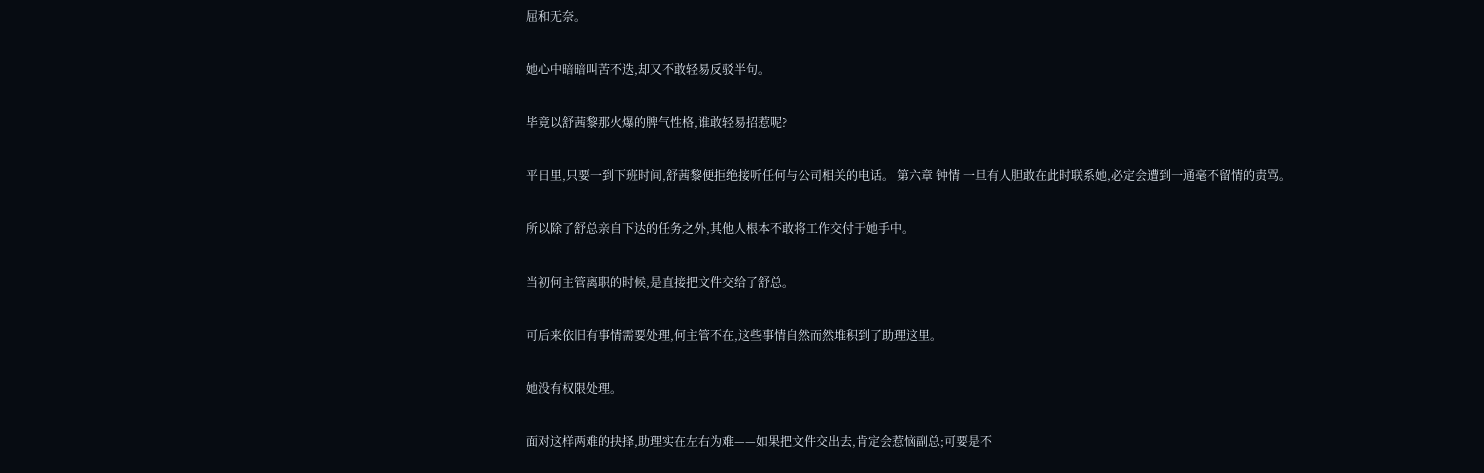屈和无奈。

她心中暗暗叫苦不迭,却又不敢轻易反驳半句。

毕竟以舒茜黎那火爆的脾气性格,谁敢轻易招惹呢?

平日里,只要一到下班时间,舒茜黎便拒绝接听任何与公司相关的电话。 第六章 钟情 一旦有人胆敢在此时联系她,必定会遭到一通毫不留情的责骂。

所以除了舒总亲自下达的任务之外,其他人根本不敢将工作交付于她手中。

当初何主管离职的时候,是直接把文件交给了舒总。

可后来依旧有事情需要处理,何主管不在,这些事情自然而然堆积到了助理这里。

她没有权限处理。

面对这样两难的抉择,助理实在左右为难——如果把文件交出去,肯定会惹恼副总;可要是不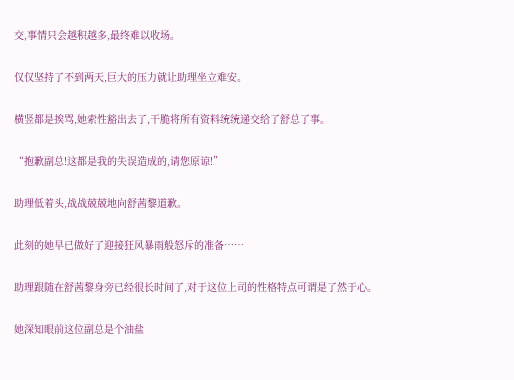交,事情只会越积越多,最终难以收场。

仅仅坚持了不到两天,巨大的压力就让助理坐立难安。

横竖都是挨骂,她索性豁出去了,干脆将所有资料统统递交给了舒总了事。

“抱歉副总!这都是我的失误造成的,请您原谅!”

助理低着头,战战兢兢地向舒茜黎道歉。

此刻的她早已做好了迎接狂风暴雨般怒斥的准备……

助理跟随在舒茜黎身旁已经很长时间了,对于这位上司的性格特点可谓是了然于心。

她深知眼前这位副总是个油盐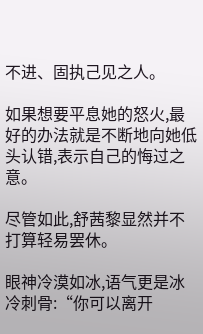不进、固执己见之人。

如果想要平息她的怒火,最好的办法就是不断地向她低头认错,表示自己的悔过之意。

尽管如此,舒茜黎显然并不打算轻易罢休。

眼神冷漠如冰,语气更是冰冷刺骨:“你可以离开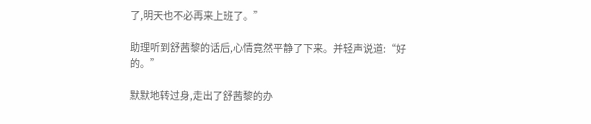了,明天也不必再来上班了。”

助理听到舒茜黎的话后,心情竟然平静了下来。并轻声说道:“好的。”

默默地转过身,走出了舒茜黎的办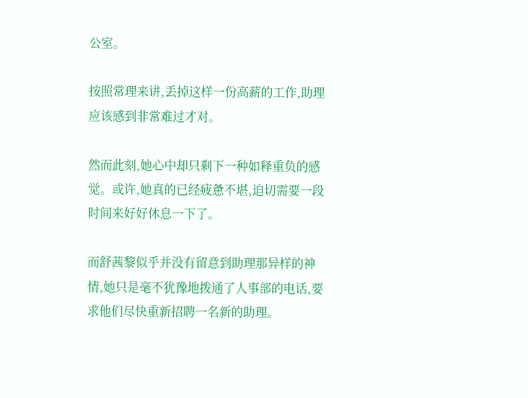公室。

按照常理来讲,丢掉这样一份高薪的工作,助理应该感到非常难过才对。

然而此刻,她心中却只剩下一种如释重负的感觉。或许,她真的已经疲惫不堪,迫切需要一段时间来好好休息一下了。

而舒茜黎似乎并没有留意到助理那异样的神情,她只是毫不犹豫地拨通了人事部的电话,要求他们尽快重新招聘一名新的助理。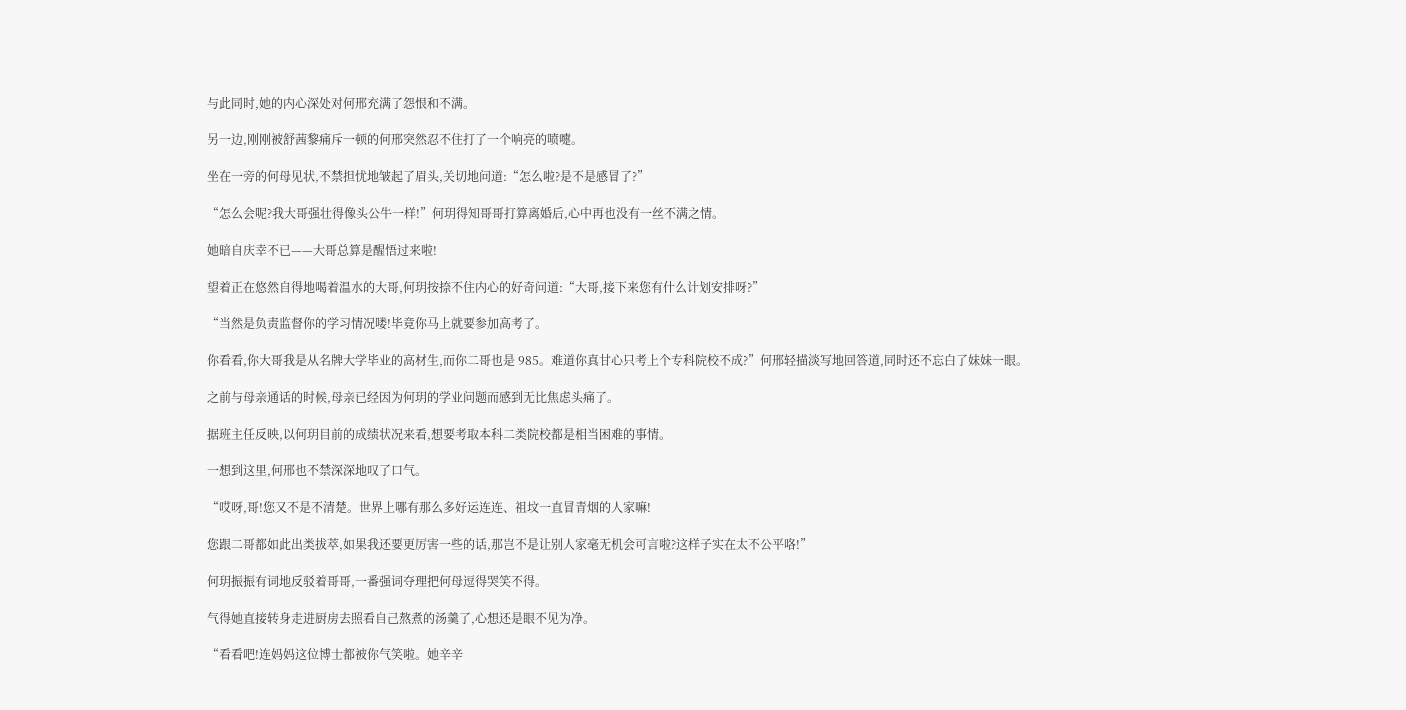与此同时,她的内心深处对何邢充满了怨恨和不满。

另一边,刚刚被舒茜黎痛斥一顿的何邢突然忍不住打了一个响亮的喷嚏。

坐在一旁的何母见状,不禁担忧地皱起了眉头,关切地问道:“怎么啦?是不是感冒了?”

“怎么会呢?我大哥强壮得像头公牛一样!”何玥得知哥哥打算离婚后,心中再也没有一丝不满之情。

她暗自庆幸不已——大哥总算是醒悟过来啦!

望着正在悠然自得地喝着温水的大哥,何玥按捺不住内心的好奇问道:“大哥,接下来您有什么计划安排呀?”

“当然是负责监督你的学习情况喽!毕竟你马上就要参加高考了。

你看看,你大哥我是从名牌大学毕业的高材生,而你二哥也是 985。难道你真甘心只考上个专科院校不成?”何邢轻描淡写地回答道,同时还不忘白了妹妹一眼。

之前与母亲通话的时候,母亲已经因为何玥的学业问题而感到无比焦虑头痛了。

据班主任反映,以何玥目前的成绩状况来看,想要考取本科二类院校都是相当困难的事情。

一想到这里,何邢也不禁深深地叹了口气。

“哎呀,哥!您又不是不清楚。世界上哪有那么多好运连连、祖坟一直冒青烟的人家嘛!

您跟二哥都如此出类拔萃,如果我还要更厉害一些的话,那岂不是让别人家毫无机会可言啦?这样子实在太不公平咯!”

何玥振振有词地反驳着哥哥,一番强词夺理把何母逗得哭笑不得。

气得她直接转身走进厨房去照看自己熬煮的汤羹了,心想还是眼不见为净。

“看看吧!连妈妈这位博士都被你气笑啦。她辛辛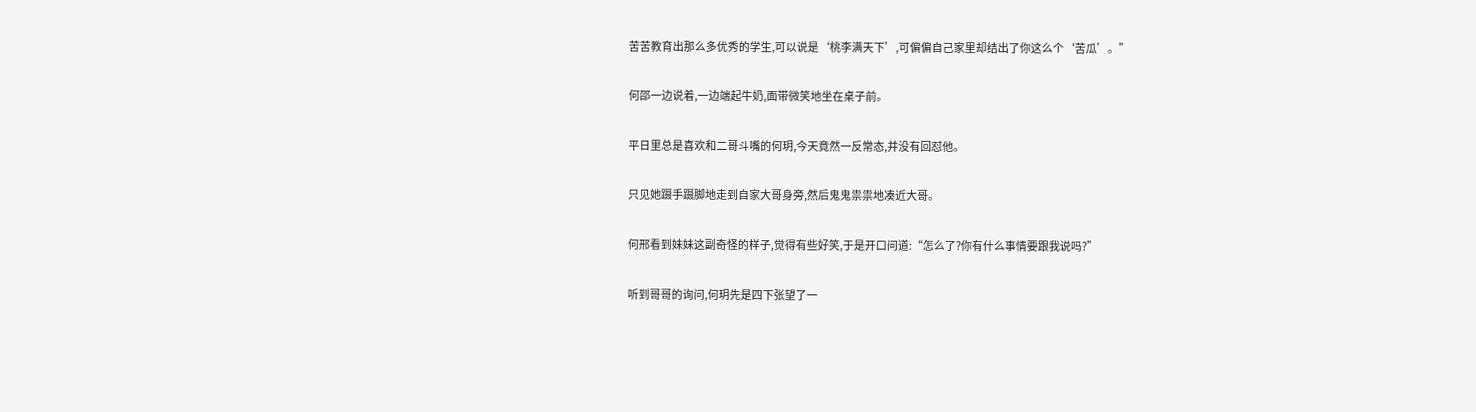苦苦教育出那么多优秀的学生,可以说是‘桃李满天下’,可偏偏自己家里却结出了你这么个‘苦瓜’。”

何邵一边说着,一边端起牛奶,面带微笑地坐在桌子前。

平日里总是喜欢和二哥斗嘴的何玥,今天竟然一反常态,并没有回怼他。

只见她蹑手蹑脚地走到自家大哥身旁,然后鬼鬼祟祟地凑近大哥。

何邢看到妹妹这副奇怪的样子,觉得有些好笑,于是开口问道:“怎么了?你有什么事情要跟我说吗?”

听到哥哥的询问,何玥先是四下张望了一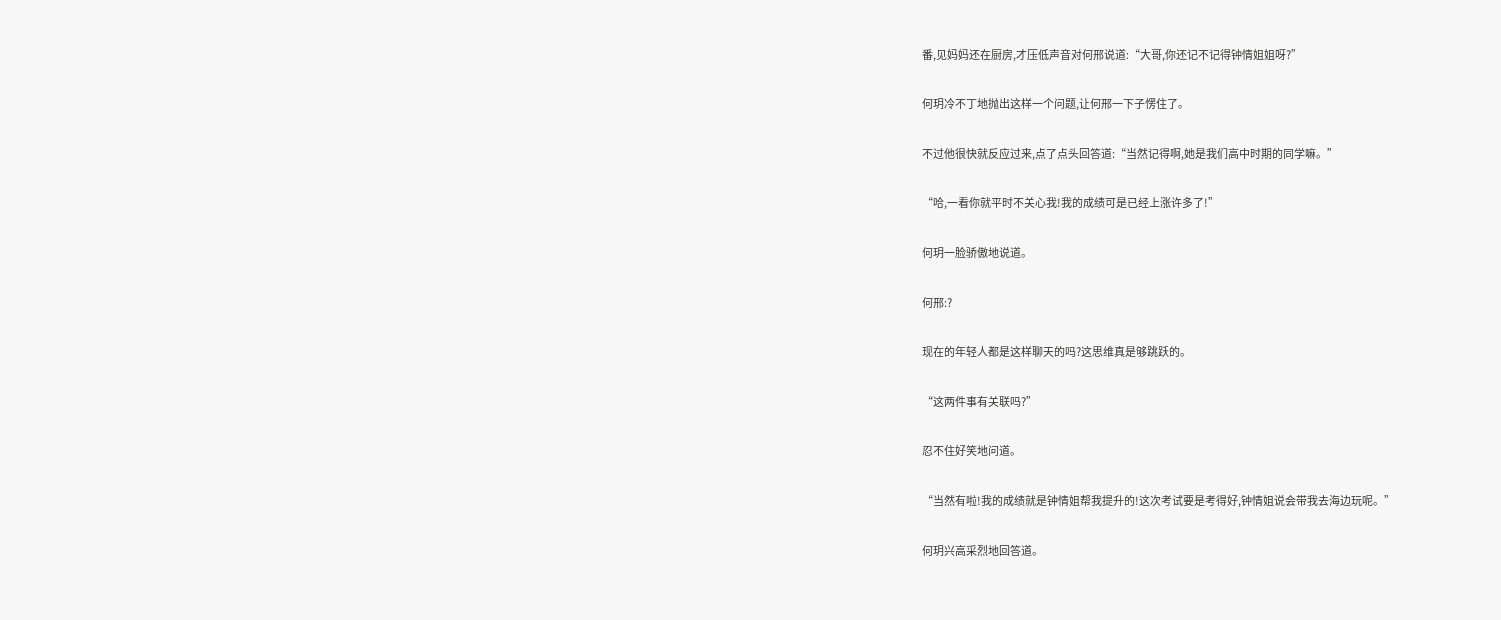番,见妈妈还在厨房,才压低声音对何邢说道:“大哥,你还记不记得钟情姐姐呀?”

何玥冷不丁地抛出这样一个问题,让何邢一下子愣住了。

不过他很快就反应过来,点了点头回答道:“当然记得啊,她是我们高中时期的同学嘛。”

“哈,一看你就平时不关心我!我的成绩可是已经上涨许多了!”

何玥一脸骄傲地说道。

何邢:?

现在的年轻人都是这样聊天的吗?这思维真是够跳跃的。

“这两件事有关联吗?”

忍不住好笑地问道。

“当然有啦!我的成绩就是钟情姐帮我提升的!这次考试要是考得好,钟情姐说会带我去海边玩呢。”

何玥兴高采烈地回答道。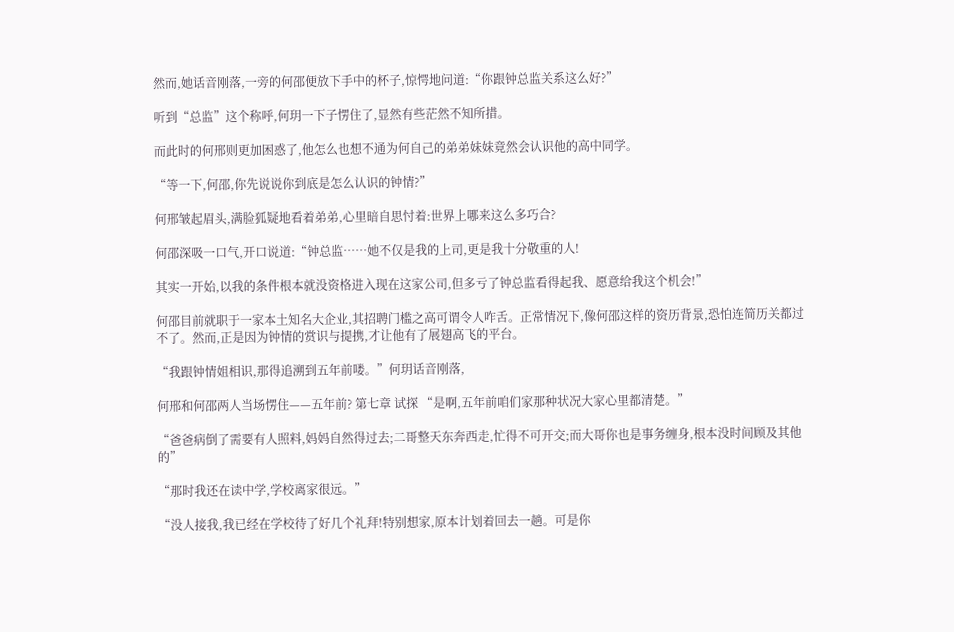然而,她话音刚落,一旁的何邵便放下手中的杯子,惊愕地问道:“你跟钟总监关系这么好?”

听到“总监”这个称呼,何玥一下子愣住了,显然有些茫然不知所措。

而此时的何邢则更加困惑了,他怎么也想不通为何自己的弟弟妹妹竟然会认识他的高中同学。

“等一下,何邵,你先说说你到底是怎么认识的钟情?”

何邢皱起眉头,满脸狐疑地看着弟弟,心里暗自思忖着:世界上哪来这么多巧合?

何邵深吸一口气,开口说道:“钟总监……她不仅是我的上司,更是我十分敬重的人!

其实一开始,以我的条件根本就没资格进入现在这家公司,但多亏了钟总监看得起我、愿意给我这个机会!”

何邵目前就职于一家本土知名大企业,其招聘门槛之高可谓令人咋舌。正常情况下,像何邵这样的资历背景,恐怕连简历关都过不了。然而,正是因为钟情的赏识与提携,才让他有了展翅高飞的平台。

“我跟钟情姐相识,那得追溯到五年前喽。”何玥话音刚落,

何邢和何邵两人当场愣住——五年前? 第七章 试探 “是啊,五年前咱们家那种状况大家心里都清楚。”

“爸爸病倒了需要有人照料,妈妈自然得过去;二哥整天东奔西走,忙得不可开交;而大哥你也是事务缠身,根本没时间顾及其他的”

“那时我还在读中学,学校离家很远。”

“没人接我,我已经在学校待了好几个礼拜!特别想家,原本计划着回去一趟。可是你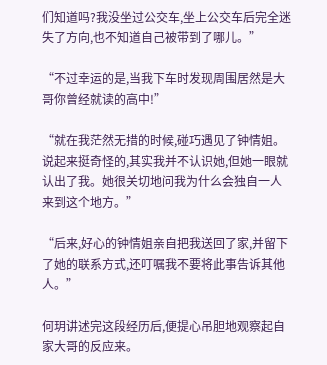们知道吗?我没坐过公交车,坐上公交车后完全迷失了方向,也不知道自己被带到了哪儿。”

“不过幸运的是,当我下车时发现周围居然是大哥你曾经就读的高中!”

“就在我茫然无措的时候,碰巧遇见了钟情姐。说起来挺奇怪的,其实我并不认识她,但她一眼就认出了我。她很关切地问我为什么会独自一人来到这个地方。”

“后来,好心的钟情姐亲自把我送回了家,并留下了她的联系方式,还叮嘱我不要将此事告诉其他人。”

何玥讲述完这段经历后,便提心吊胆地观察起自家大哥的反应来。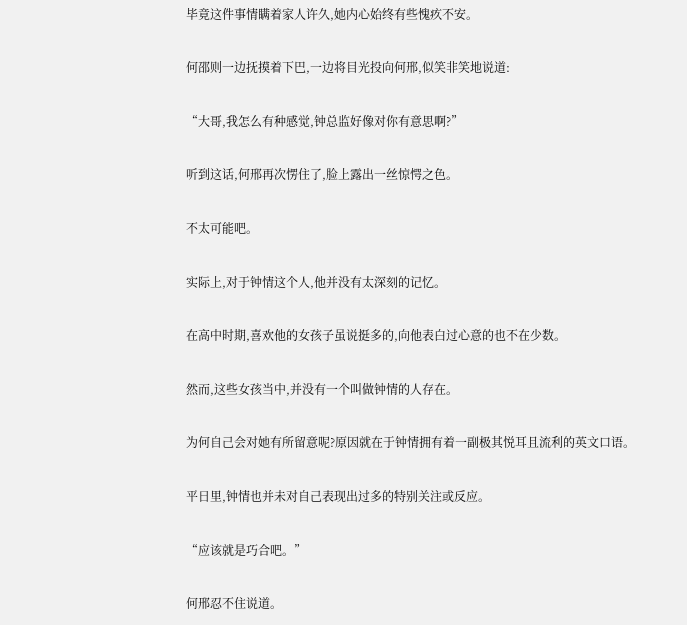毕竟这件事情瞒着家人许久,她内心始终有些愧疚不安。

何邵则一边抚摸着下巴,一边将目光投向何邢,似笑非笑地说道:

“大哥,我怎么有种感觉,钟总监好像对你有意思啊?”

听到这话,何邢再次愣住了,脸上露出一丝惊愕之色。

不太可能吧。

实际上,对于钟情这个人,他并没有太深刻的记忆。

在高中时期,喜欢他的女孩子虽说挺多的,向他表白过心意的也不在少数。

然而,这些女孩当中,并没有一个叫做钟情的人存在。

为何自己会对她有所留意呢?原因就在于钟情拥有着一副极其悦耳且流利的英文口语。

平日里,钟情也并未对自己表现出过多的特别关注或反应。

“应该就是巧合吧。”

何邢忍不住说道。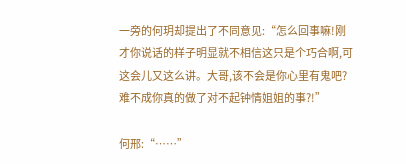一旁的何玥却提出了不同意见:“怎么回事嘛!刚才你说话的样子明显就不相信这只是个巧合啊,可这会儿又这么讲。大哥,该不会是你心里有鬼吧?难不成你真的做了对不起钟情姐姐的事?!”

何邢:“……”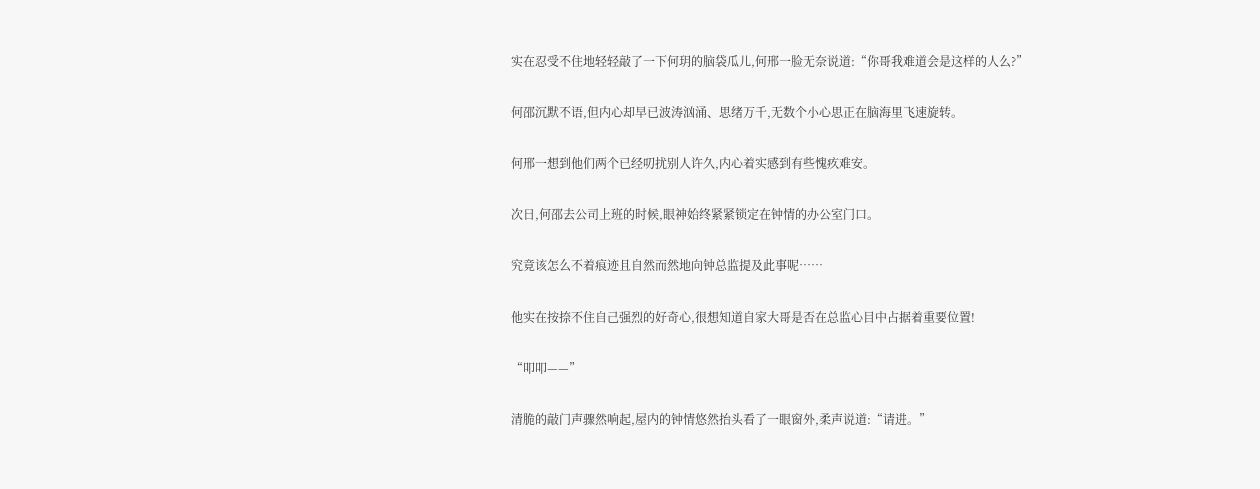实在忍受不住地轻轻敲了一下何玥的脑袋瓜儿,何邢一脸无奈说道:“你哥我难道会是这样的人么?”

何邵沉默不语,但内心却早已波涛汹涌、思绪万千,无数个小心思正在脑海里飞速旋转。

何邢一想到他们两个已经叨扰别人许久,内心着实感到有些愧疚难安。

次日,何邵去公司上班的时候,眼神始终紧紧锁定在钟情的办公室门口。

究竟该怎么不着痕迹且自然而然地向钟总监提及此事呢……

他实在按捺不住自己强烈的好奇心,很想知道自家大哥是否在总监心目中占据着重要位置!

“叩叩——”

清脆的敲门声骤然响起,屋内的钟情悠然抬头看了一眼窗外,柔声说道:“请进。”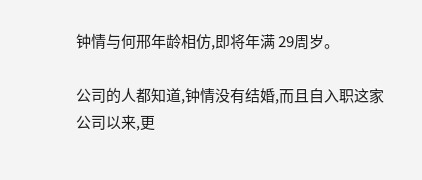钟情与何邢年龄相仿,即将年满 29周岁。

公司的人都知道,钟情没有结婚,而且自入职这家公司以来,更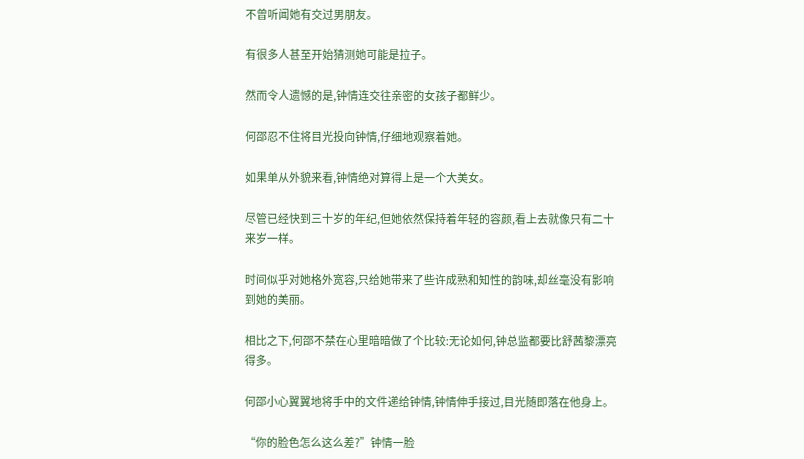不曾听闻她有交过男朋友。

有很多人甚至开始猜测她可能是拉子。

然而令人遗憾的是,钟情连交往亲密的女孩子都鲜少。

何邵忍不住将目光投向钟情,仔细地观察着她。

如果单从外貌来看,钟情绝对算得上是一个大美女。

尽管已经快到三十岁的年纪,但她依然保持着年轻的容颜,看上去就像只有二十来岁一样。

时间似乎对她格外宽容,只给她带来了些许成熟和知性的韵味,却丝毫没有影响到她的美丽。

相比之下,何邵不禁在心里暗暗做了个比较:无论如何,钟总监都要比舒茜黎漂亮得多。

何邵小心翼翼地将手中的文件递给钟情,钟情伸手接过,目光随即落在他身上。

“你的脸色怎么这么差?”钟情一脸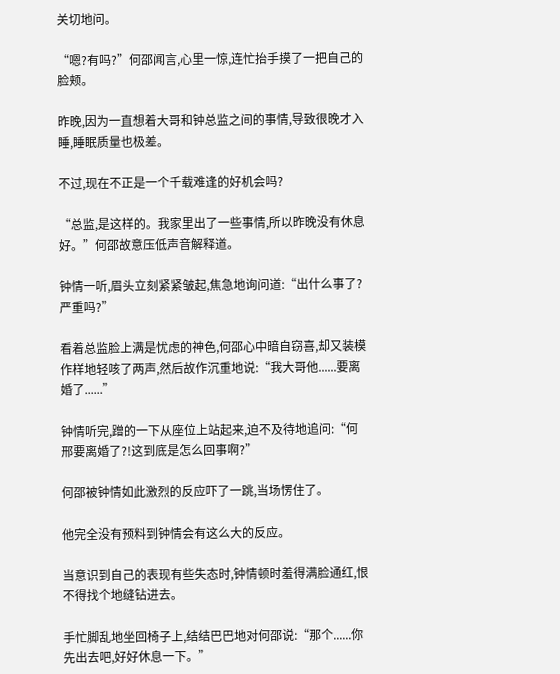关切地问。

“嗯?有吗?”何邵闻言,心里一惊,连忙抬手摸了一把自己的脸颊。

昨晚,因为一直想着大哥和钟总监之间的事情,导致很晚才入睡,睡眠质量也极差。

不过,现在不正是一个千载难逢的好机会吗?

“总监,是这样的。我家里出了一些事情,所以昨晚没有休息好。”何邵故意压低声音解释道。

钟情一听,眉头立刻紧紧皱起,焦急地询问道:“出什么事了?严重吗?”

看着总监脸上满是忧虑的神色,何邵心中暗自窃喜,却又装模作样地轻咳了两声,然后故作沉重地说:“我大哥他......要离婚了......”

钟情听完,蹭的一下从座位上站起来,迫不及待地追问:“何邢要离婚了?!这到底是怎么回事啊?”

何邵被钟情如此激烈的反应吓了一跳,当场愣住了。

他完全没有预料到钟情会有这么大的反应。

当意识到自己的表现有些失态时,钟情顿时羞得满脸通红,恨不得找个地缝钻进去。

手忙脚乱地坐回椅子上,结结巴巴地对何邵说:“那个......你先出去吧,好好休息一下。”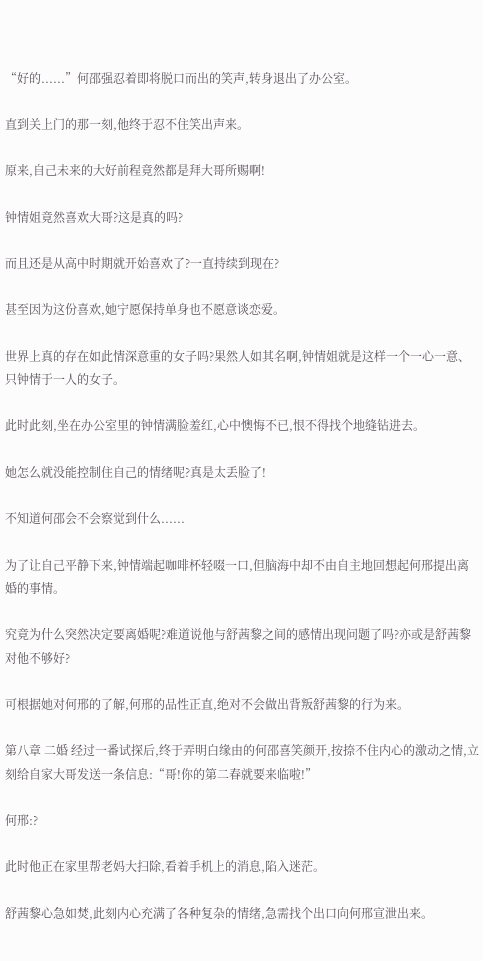“好的......”何邵强忍着即将脱口而出的笑声,转身退出了办公室。

直到关上门的那一刻,他终于忍不住笑出声来。

原来,自己未来的大好前程竟然都是拜大哥所赐啊!

钟情姐竟然喜欢大哥?这是真的吗?

而且还是从高中时期就开始喜欢了?一直持续到现在?

甚至因为这份喜欢,她宁愿保持单身也不愿意谈恋爱。

世界上真的存在如此情深意重的女子吗?果然人如其名啊,钟情姐就是这样一个一心一意、只钟情于一人的女子。

此时此刻,坐在办公室里的钟情满脸羞红,心中懊悔不已,恨不得找个地缝钻进去。

她怎么就没能控制住自己的情绪呢?真是太丢脸了!

不知道何邵会不会察觉到什么......

为了让自己平静下来,钟情端起咖啡杯轻啜一口,但脑海中却不由自主地回想起何邢提出离婚的事情。

究竟为什么突然决定要离婚呢?难道说他与舒茜黎之间的感情出现问题了吗?亦或是舒茜黎对他不够好?

可根据她对何邢的了解,何邢的品性正直,绝对不会做出背叛舒茜黎的行为来。

第八章 二婚 经过一番试探后,终于弄明白缘由的何邵喜笑颜开,按捺不住内心的激动之情,立刻给自家大哥发送一条信息:“哥!你的第二春就要来临啦!”

何邢:?

此时他正在家里帮老妈大扫除,看着手机上的消息,陷入迷茫。

舒茜黎心急如焚,此刻内心充满了各种复杂的情绪,急需找个出口向何邢宣泄出来。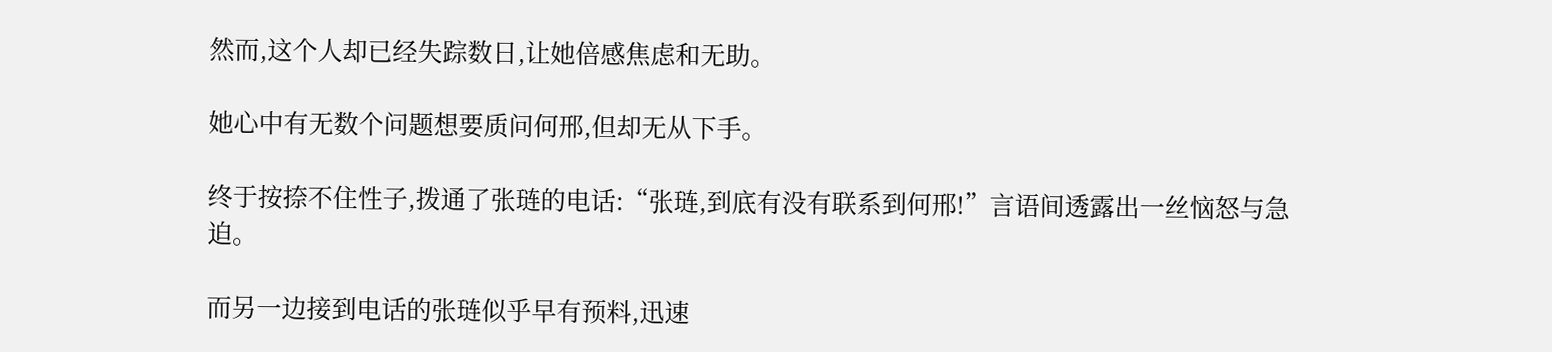然而,这个人却已经失踪数日,让她倍感焦虑和无助。

她心中有无数个问题想要质问何邢,但却无从下手。

终于按捺不住性子,拨通了张琏的电话:“张琏,到底有没有联系到何邢!”言语间透露出一丝恼怒与急迫。

而另一边接到电话的张琏似乎早有预料,迅速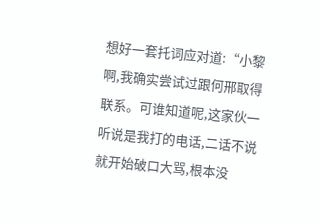想好一套托词应对道:“小黎啊,我确实尝试过跟何邢取得联系。可谁知道呢,这家伙一听说是我打的电话,二话不说就开始破口大骂,根本没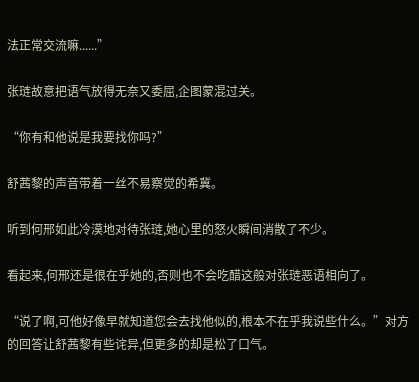法正常交流嘛......”

张琏故意把语气放得无奈又委屈,企图蒙混过关。

“你有和他说是我要找你吗?”

舒茜黎的声音带着一丝不易察觉的希冀。

听到何邢如此冷漠地对待张琏,她心里的怒火瞬间消散了不少。

看起来,何邢还是很在乎她的,否则也不会吃醋这般对张琏恶语相向了。

“说了啊,可他好像早就知道您会去找他似的,根本不在乎我说些什么。”对方的回答让舒茜黎有些诧异,但更多的却是松了口气。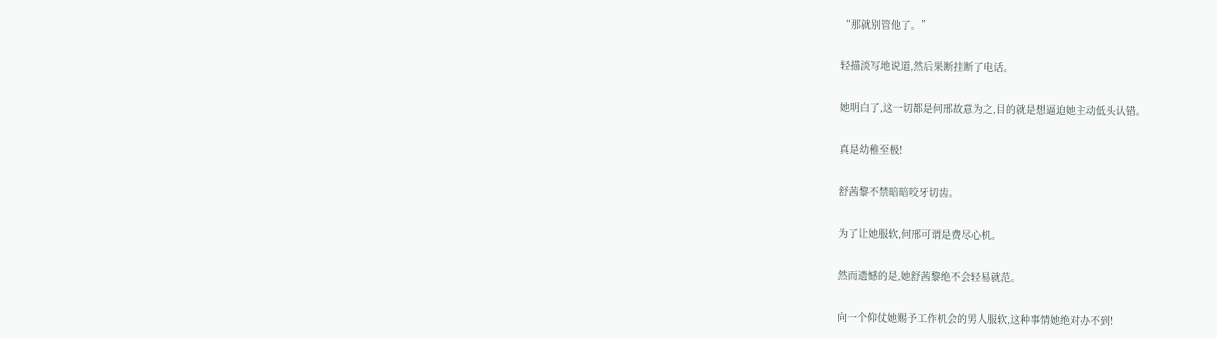“那就别管他了。”

轻描淡写地说道,然后果断挂断了电话。

她明白了,这一切都是何邢故意为之,目的就是想逼迫她主动低头认错。

真是幼稚至极!

舒茜黎不禁暗暗咬牙切齿。

为了让她服软,何邢可谓是费尽心机。

然而遗憾的是,她舒茜黎绝不会轻易就范。

向一个仰仗她赐予工作机会的男人服软,这种事情她绝对办不到!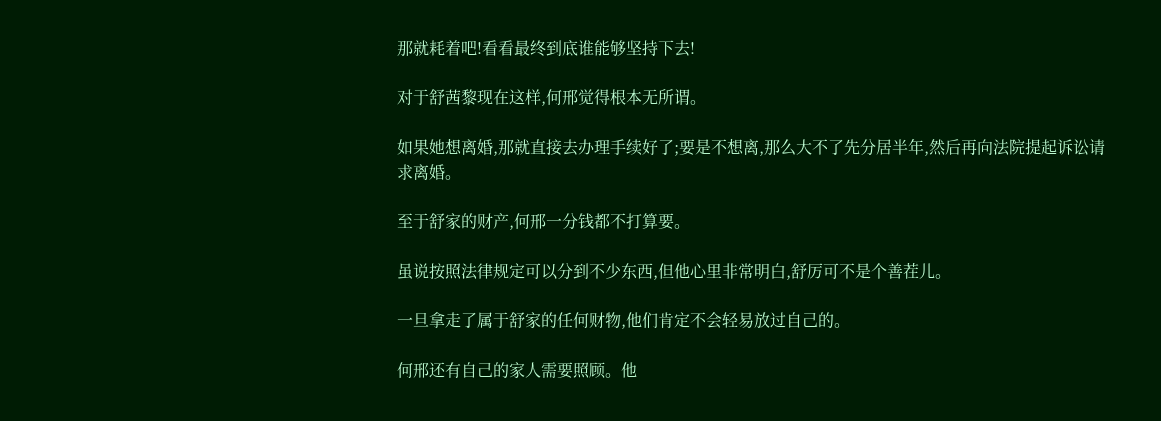那就耗着吧!看看最终到底谁能够坚持下去!

对于舒茜黎现在这样,何邢觉得根本无所谓。

如果她想离婚,那就直接去办理手续好了;要是不想离,那么大不了先分居半年,然后再向法院提起诉讼请求离婚。

至于舒家的财产,何邢一分钱都不打算要。

虽说按照法律规定可以分到不少东西,但他心里非常明白,舒厉可不是个善茬儿。

一旦拿走了属于舒家的任何财物,他们肯定不会轻易放过自己的。

何邢还有自己的家人需要照顾。他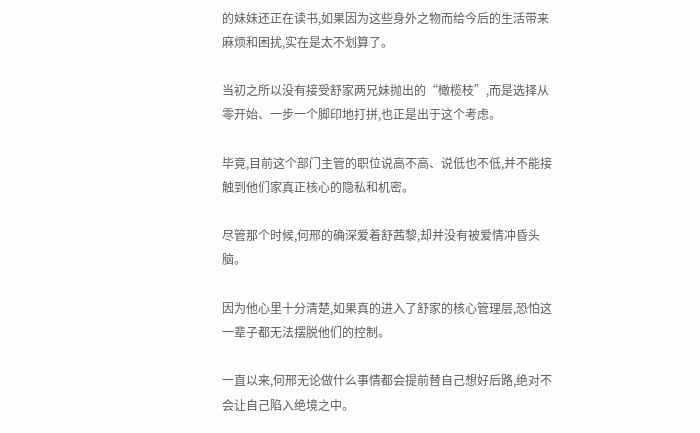的妹妹还正在读书,如果因为这些身外之物而给今后的生活带来麻烦和困扰,实在是太不划算了。

当初之所以没有接受舒家两兄妹抛出的“橄榄枝”,而是选择从零开始、一步一个脚印地打拼,也正是出于这个考虑。

毕竟,目前这个部门主管的职位说高不高、说低也不低,并不能接触到他们家真正核心的隐私和机密。

尽管那个时候,何邢的确深爱着舒茜黎,却并没有被爱情冲昏头脑。

因为他心里十分清楚,如果真的进入了舒家的核心管理层,恐怕这一辈子都无法摆脱他们的控制。

一直以来,何邢无论做什么事情都会提前替自己想好后路,绝对不会让自己陷入绝境之中。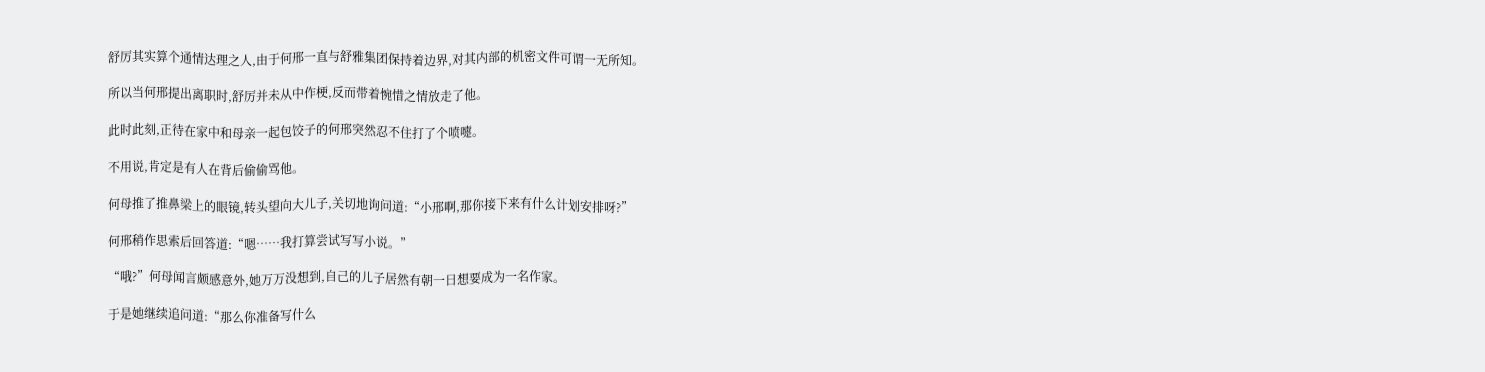舒厉其实算个通情达理之人,由于何邢一直与舒雅集团保持着边界,对其内部的机密文件可谓一无所知。

所以当何邢提出离职时,舒厉并未从中作梗,反而带着惋惜之情放走了他。

此时此刻,正待在家中和母亲一起包饺子的何邢突然忍不住打了个喷嚏。

不用说,肯定是有人在背后偷偷骂他。

何母推了推鼻梁上的眼镜,转头望向大儿子,关切地询问道:“小邢啊,那你接下来有什么计划安排呀?”

何邢稍作思索后回答道:“嗯……我打算尝试写写小说。”

“哦?”何母闻言颇感意外,她万万没想到,自己的儿子居然有朝一日想要成为一名作家。

于是她继续追问道:“那么你准备写什么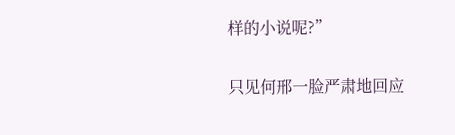样的小说呢?”

只见何邢一脸严肃地回应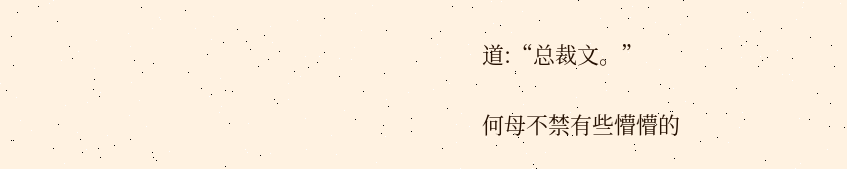道:“总裁文。”

何母不禁有些懵懵的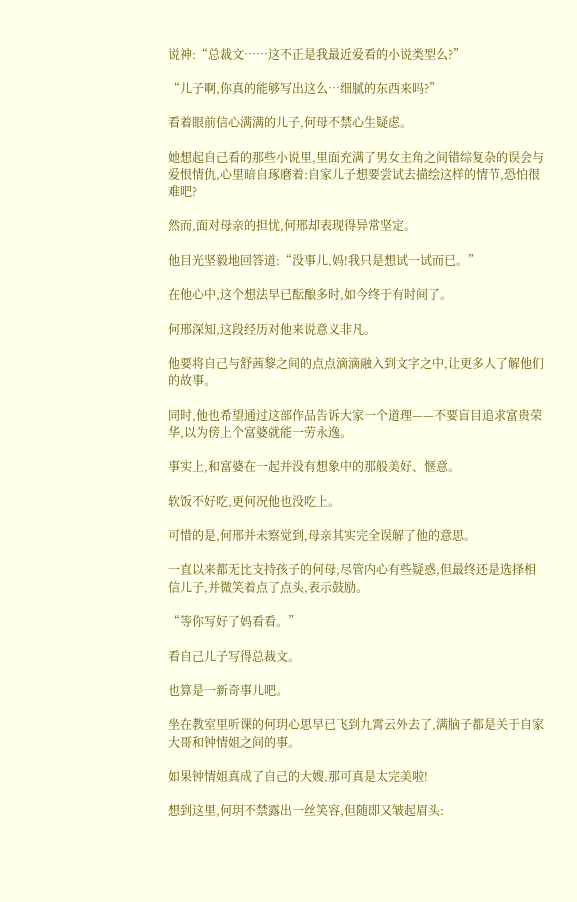说神:“总裁文……这不正是我最近爱看的小说类型么?”

“儿子啊,你真的能够写出这么…细腻的东西来吗?”

看着眼前信心满满的儿子,何母不禁心生疑虑。

她想起自己看的那些小说里,里面充满了男女主角之间错综复杂的误会与爱恨情仇,心里暗自琢磨着:自家儿子想要尝试去描绘这样的情节,恐怕很难吧?

然而,面对母亲的担忧,何邢却表现得异常坚定。

他目光坚毅地回答道:“没事儿,妈!我只是想试一试而已。”

在他心中,这个想法早已酝酿多时,如今终于有时间了。

何邢深知,这段经历对他来说意义非凡。

他要将自己与舒茜黎之间的点点滴滴融入到文字之中,让更多人了解他们的故事。

同时,他也希望通过这部作品告诉大家一个道理——不要盲目追求富贵荣华,以为傍上个富婆就能一劳永逸。

事实上,和富婆在一起并没有想象中的那般美好、惬意。

软饭不好吃,更何况他也没吃上。

可惜的是,何邢并未察觉到,母亲其实完全误解了他的意思。

一直以来都无比支持孩子的何母,尽管内心有些疑惑,但最终还是选择相信儿子,并微笑着点了点头,表示鼓励。

“等你写好了妈看看。”

看自己儿子写得总裁文。

也算是一新奇事儿吧。

坐在教室里听课的何玥心思早已飞到九霄云外去了,满脑子都是关于自家大哥和钟情姐之间的事。

如果钟情姐真成了自己的大嫂,那可真是太完美啦!

想到这里,何玥不禁露出一丝笑容,但随即又皱起眉头: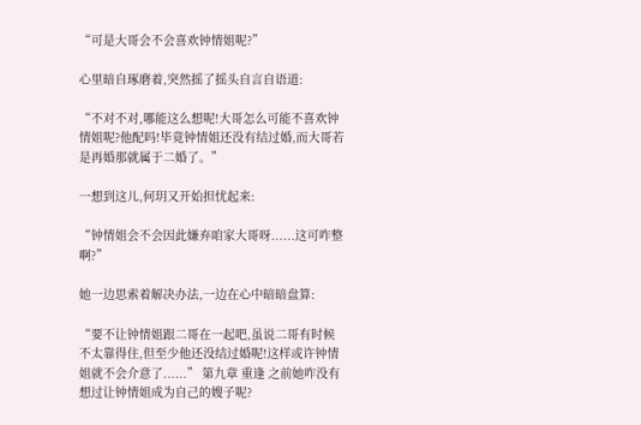“可是大哥会不会喜欢钟情姐呢?”

心里暗自琢磨着,突然摇了摇头自言自语道:

“不对不对,哪能这么想呢!大哥怎么可能不喜欢钟情姐呢?他配吗!毕竟钟情姐还没有结过婚,而大哥若是再婚那就属于二婚了。”

一想到这儿,何玥又开始担忧起来:

“钟情姐会不会因此嫌弃咱家大哥呀......这可咋整啊?”

她一边思索着解决办法,一边在心中暗暗盘算:

“要不让钟情姐跟二哥在一起吧,虽说二哥有时候不太靠得住,但至少他还没结过婚呢!这样或许钟情姐就不会介意了......” 第九章 重逢 之前她咋没有想过让钟情姐成为自己的嫂子呢?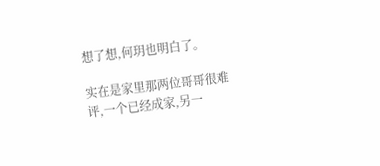想了想,何玥也明白了。

实在是家里那两位哥哥很难评,一个已经成家,另一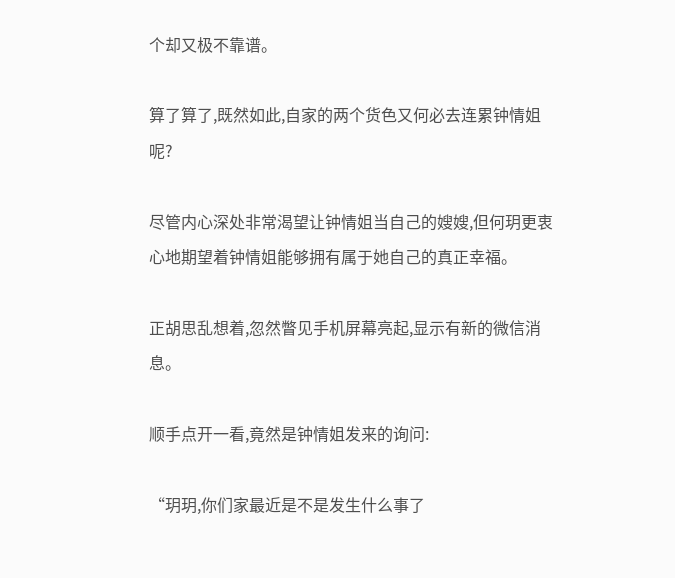个却又极不靠谱。

算了算了,既然如此,自家的两个货色又何必去连累钟情姐呢?

尽管内心深处非常渴望让钟情姐当自己的嫂嫂,但何玥更衷心地期望着钟情姐能够拥有属于她自己的真正幸福。

正胡思乱想着,忽然瞥见手机屏幕亮起,显示有新的微信消息。

顺手点开一看,竟然是钟情姐发来的询问:

“玥玥,你们家最近是不是发生什么事了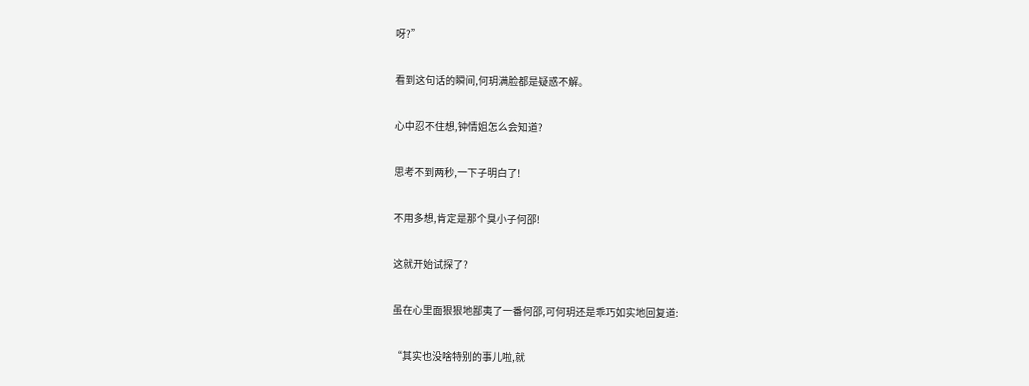呀?”

看到这句话的瞬间,何玥满脸都是疑惑不解。

心中忍不住想,钟情姐怎么会知道?

思考不到两秒,一下子明白了!

不用多想,肯定是那个臭小子何邵!

这就开始试探了?

虽在心里面狠狠地鄙夷了一番何邵,可何玥还是乖巧如实地回复道:

“其实也没啥特别的事儿啦,就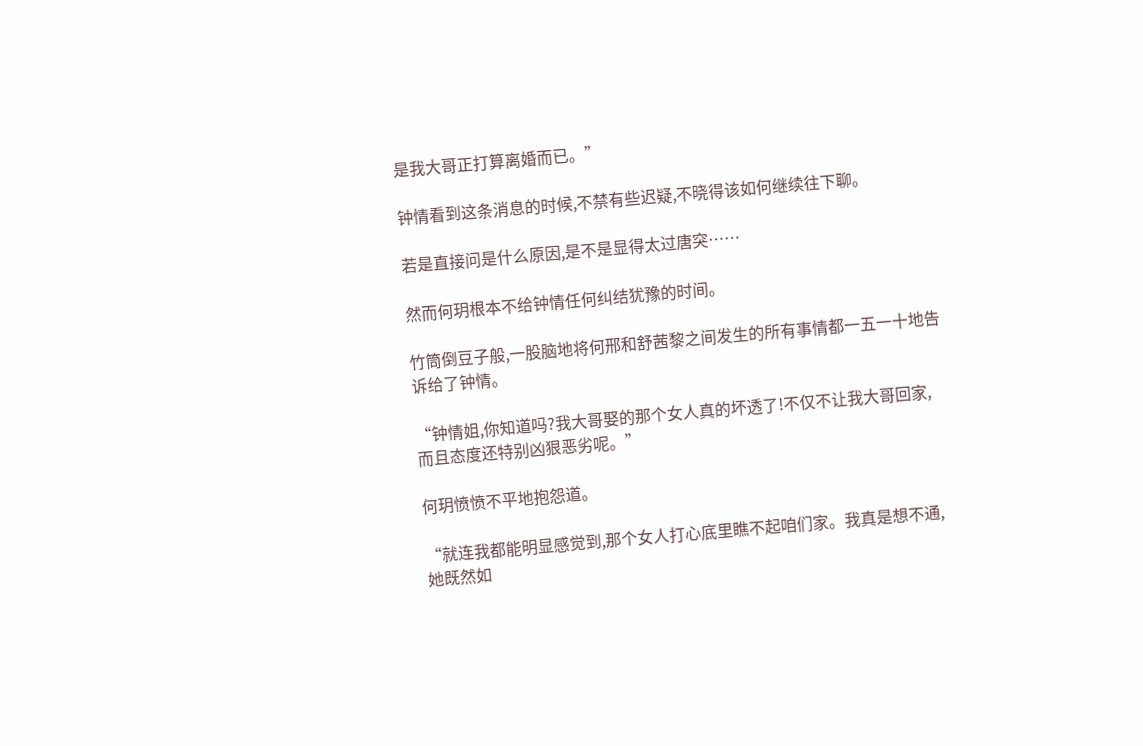是我大哥正打算离婚而已。”

钟情看到这条消息的时候,不禁有些迟疑,不晓得该如何继续往下聊。

若是直接问是什么原因,是不是显得太过唐突……

然而何玥根本不给钟情任何纠结犹豫的时间。

竹筒倒豆子般,一股脑地将何邢和舒茜黎之间发生的所有事情都一五一十地告诉给了钟情。

“钟情姐,你知道吗?我大哥娶的那个女人真的坏透了!不仅不让我大哥回家,而且态度还特别凶狠恶劣呢。”

何玥愤愤不平地抱怨道。

“就连我都能明显感觉到,那个女人打心底里瞧不起咱们家。我真是想不通,她既然如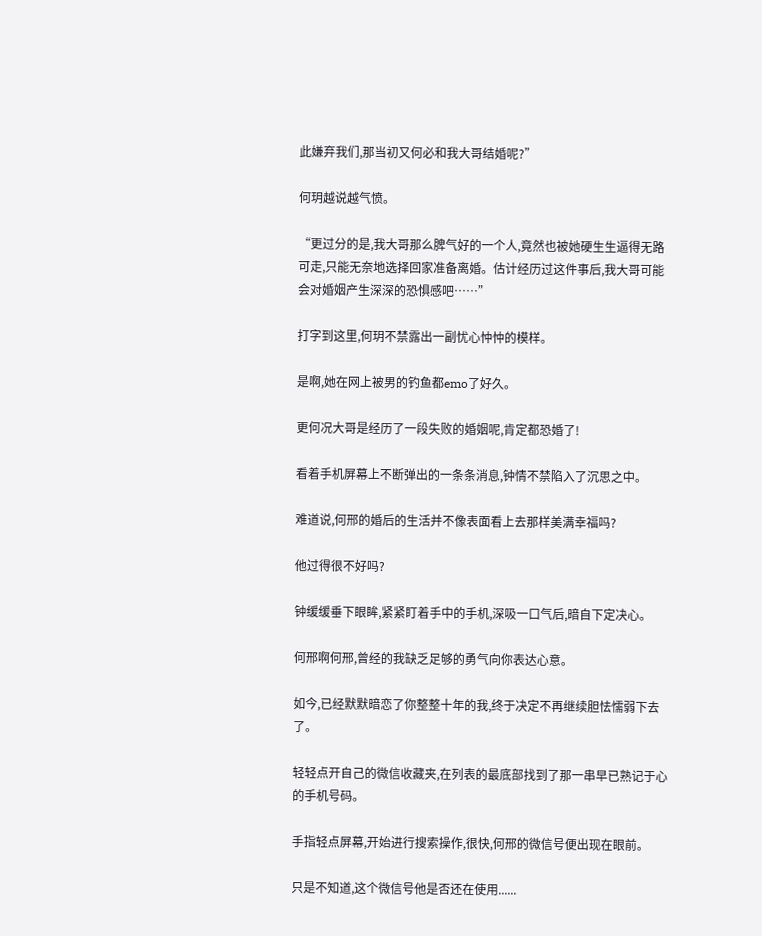此嫌弃我们,那当初又何必和我大哥结婚呢?”

何玥越说越气愤。

“更过分的是,我大哥那么脾气好的一个人,竟然也被她硬生生逼得无路可走,只能无奈地选择回家准备离婚。估计经历过这件事后,我大哥可能会对婚姻产生深深的恐惧感吧……”

打字到这里,何玥不禁露出一副忧心忡忡的模样。

是啊,她在网上被男的钓鱼都emo了好久。

更何况大哥是经历了一段失败的婚姻呢,肯定都恐婚了!

看着手机屏幕上不断弹出的一条条消息,钟情不禁陷入了沉思之中。

难道说,何邢的婚后的生活并不像表面看上去那样美满幸福吗?

他过得很不好吗?

钟缓缓垂下眼眸,紧紧盯着手中的手机,深吸一口气后,暗自下定决心。

何邢啊何邢,曾经的我缺乏足够的勇气向你表达心意。

如今,已经默默暗恋了你整整十年的我,终于决定不再继续胆怯懦弱下去了。

轻轻点开自己的微信收藏夹,在列表的最底部找到了那一串早已熟记于心的手机号码。

手指轻点屏幕,开始进行搜索操作,很快,何邢的微信号便出现在眼前。

只是不知道,这个微信号他是否还在使用......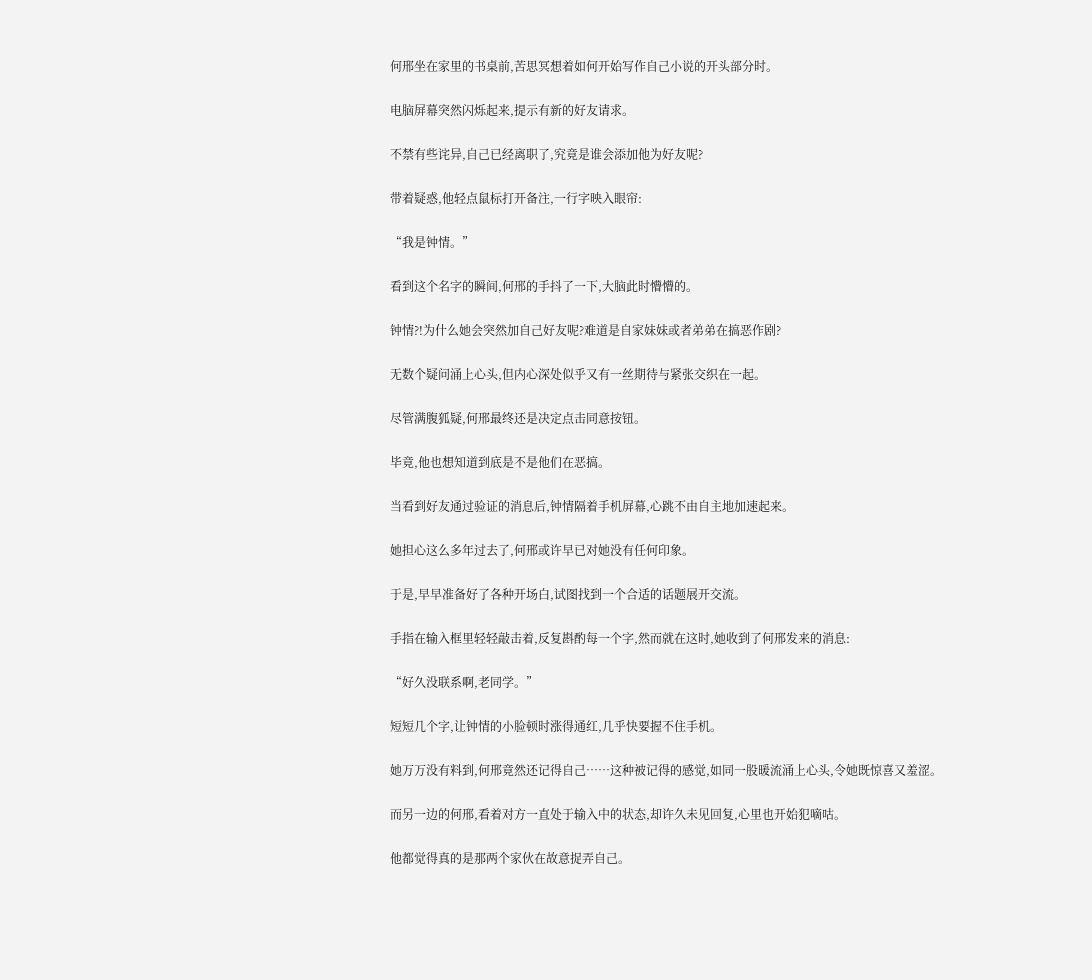何邢坐在家里的书桌前,苦思冥想着如何开始写作自己小说的开头部分时。

电脑屏幕突然闪烁起来,提示有新的好友请求。

不禁有些诧异,自己已经离职了,究竟是谁会添加他为好友呢?

带着疑惑,他轻点鼠标打开备注,一行字映入眼帘:

“我是钟情。”

看到这个名字的瞬间,何邢的手抖了一下,大脑此时懵懵的。

钟情?!为什么她会突然加自己好友呢?难道是自家妹妹或者弟弟在搞恶作剧?

无数个疑问涌上心头,但内心深处似乎又有一丝期待与紧张交织在一起。

尽管满腹狐疑,何邢最终还是决定点击同意按钮。

毕竟,他也想知道到底是不是他们在恶搞。

当看到好友通过验证的消息后,钟情隔着手机屏幕,心跳不由自主地加速起来。

她担心这么多年过去了,何邢或许早已对她没有任何印象。

于是,早早准备好了各种开场白,试图找到一个合适的话题展开交流。

手指在输入框里轻轻敲击着,反复斟酌每一个字,然而就在这时,她收到了何邢发来的消息:

“好久没联系啊,老同学。”

短短几个字,让钟情的小脸顿时涨得通红,几乎快要握不住手机。

她万万没有料到,何邢竟然还记得自己……这种被记得的感觉,如同一股暖流涌上心头,令她既惊喜又羞涩。

而另一边的何邢,看着对方一直处于输入中的状态,却许久未见回复,心里也开始犯嘀咕。

他都觉得真的是那两个家伙在故意捉弄自己。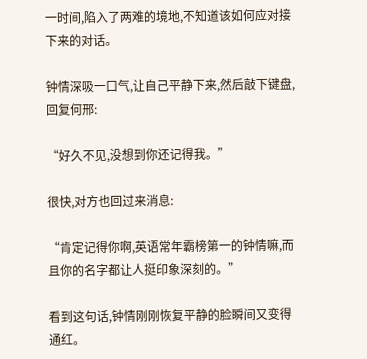一时间,陷入了两难的境地,不知道该如何应对接下来的对话。

钟情深吸一口气,让自己平静下来,然后敲下键盘,回复何邢:

“好久不见,没想到你还记得我。”

很快,对方也回过来消息:

“肯定记得你啊,英语常年霸榜第一的钟情嘛,而且你的名字都让人挺印象深刻的。”

看到这句话,钟情刚刚恢复平静的脸瞬间又变得通红。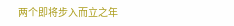两个即将步入而立之年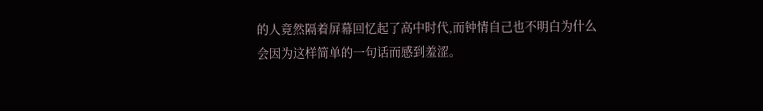的人竟然隔着屏幕回忆起了高中时代,而钟情自己也不明白为什么会因为这样简单的一句话而感到羞涩。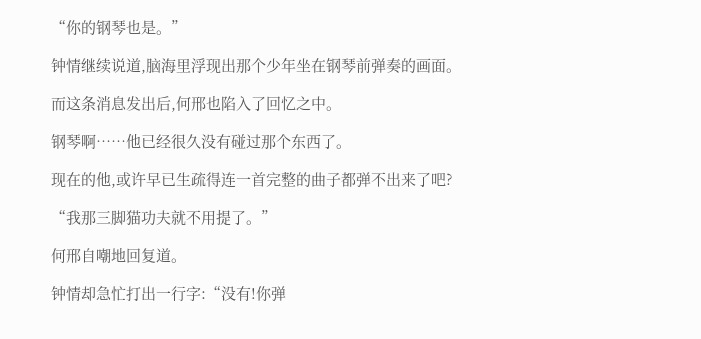“你的钢琴也是。”

钟情继续说道,脑海里浮现出那个少年坐在钢琴前弹奏的画面。

而这条消息发出后,何邢也陷入了回忆之中。

钢琴啊……他已经很久没有碰过那个东西了。

现在的他,或许早已生疏得连一首完整的曲子都弹不出来了吧?

“我那三脚猫功夫就不用提了。”

何邢自嘲地回复道。

钟情却急忙打出一行字:“没有!你弹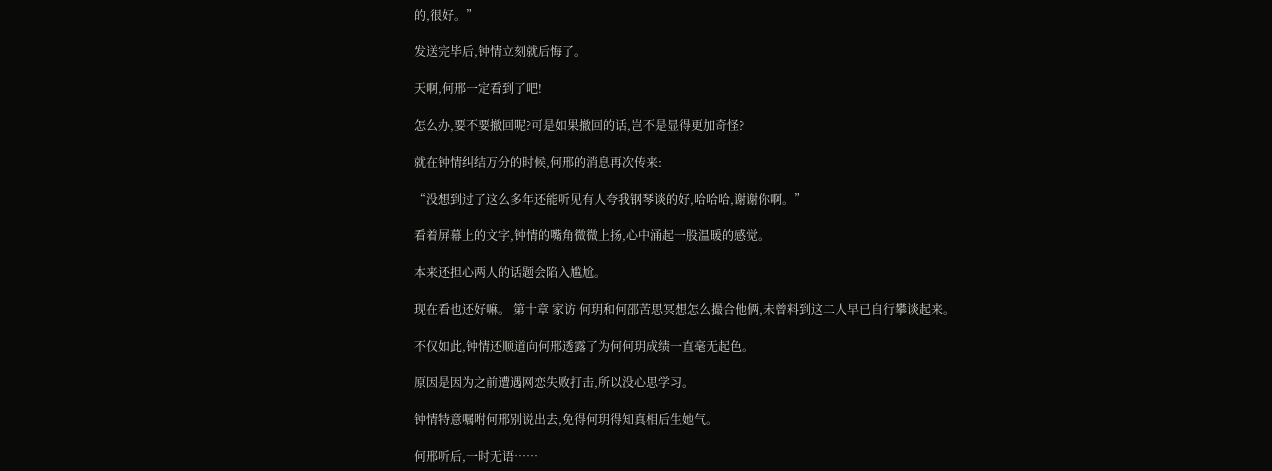的,很好。”

发送完毕后,钟情立刻就后悔了。

天啊,何邢一定看到了吧!

怎么办,要不要撤回呢?可是如果撤回的话,岂不是显得更加奇怪?

就在钟情纠结万分的时候,何邢的消息再次传来:

“没想到过了这么多年还能听见有人夸我钢琴谈的好,哈哈哈,谢谢你啊。”

看着屏幕上的文字,钟情的嘴角微微上扬,心中涌起一股温暖的感觉。

本来还担心两人的话题会陷入尴尬。

现在看也还好嘛。 第十章 家访 何玥和何邵苦思冥想怎么撮合他俩,未曾料到这二人早已自行攀谈起来。

不仅如此,钟情还顺道向何邢透露了为何何玥成绩一直毫无起色。

原因是因为之前遭遇网恋失败打击,所以没心思学习。

钟情特意嘱咐何邢别说出去,免得何玥得知真相后生她气。

何邢听后,一时无语……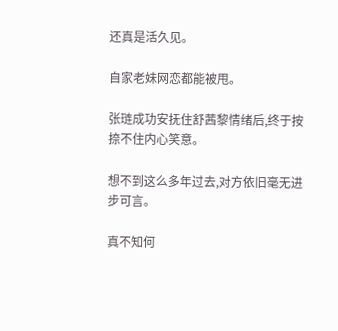还真是活久见。

自家老妹网恋都能被甩。

张琏成功安抚住舒茜黎情绪后,终于按捺不住内心笑意。

想不到这么多年过去,对方依旧毫无进步可言。

真不知何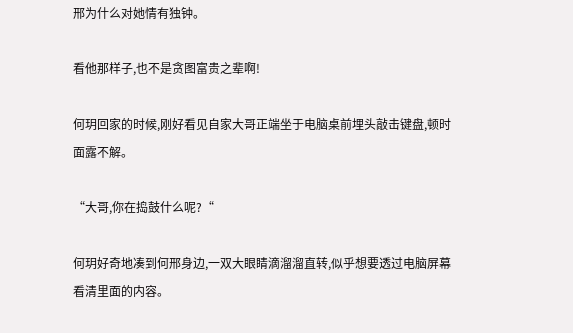邢为什么对她情有独钟。

看他那样子,也不是贪图富贵之辈啊!

何玥回家的时候,刚好看见自家大哥正端坐于电脑桌前埋头敲击键盘,顿时面露不解。

“大哥,你在捣鼓什么呢?“

何玥好奇地凑到何邢身边,一双大眼睛滴溜溜直转,似乎想要透过电脑屏幕看清里面的内容。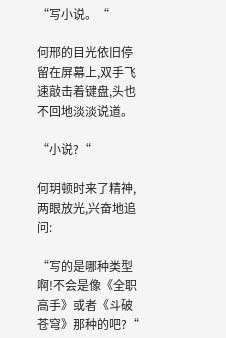“写小说。“

何邢的目光依旧停留在屏幕上,双手飞速敲击着键盘,头也不回地淡淡说道。

“小说?“

何玥顿时来了精神,两眼放光,兴奋地追问:

“写的是哪种类型啊!不会是像《全职高手》或者《斗破苍穹》那种的吧?“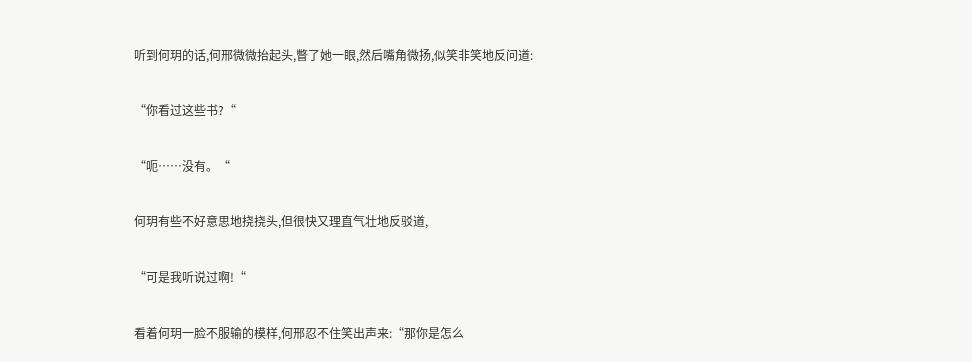听到何玥的话,何邢微微抬起头,瞥了她一眼,然后嘴角微扬,似笑非笑地反问道:

“你看过这些书?“

“呃……没有。“

何玥有些不好意思地挠挠头,但很快又理直气壮地反驳道,

“可是我听说过啊!“

看着何玥一脸不服输的模样,何邢忍不住笑出声来:“那你是怎么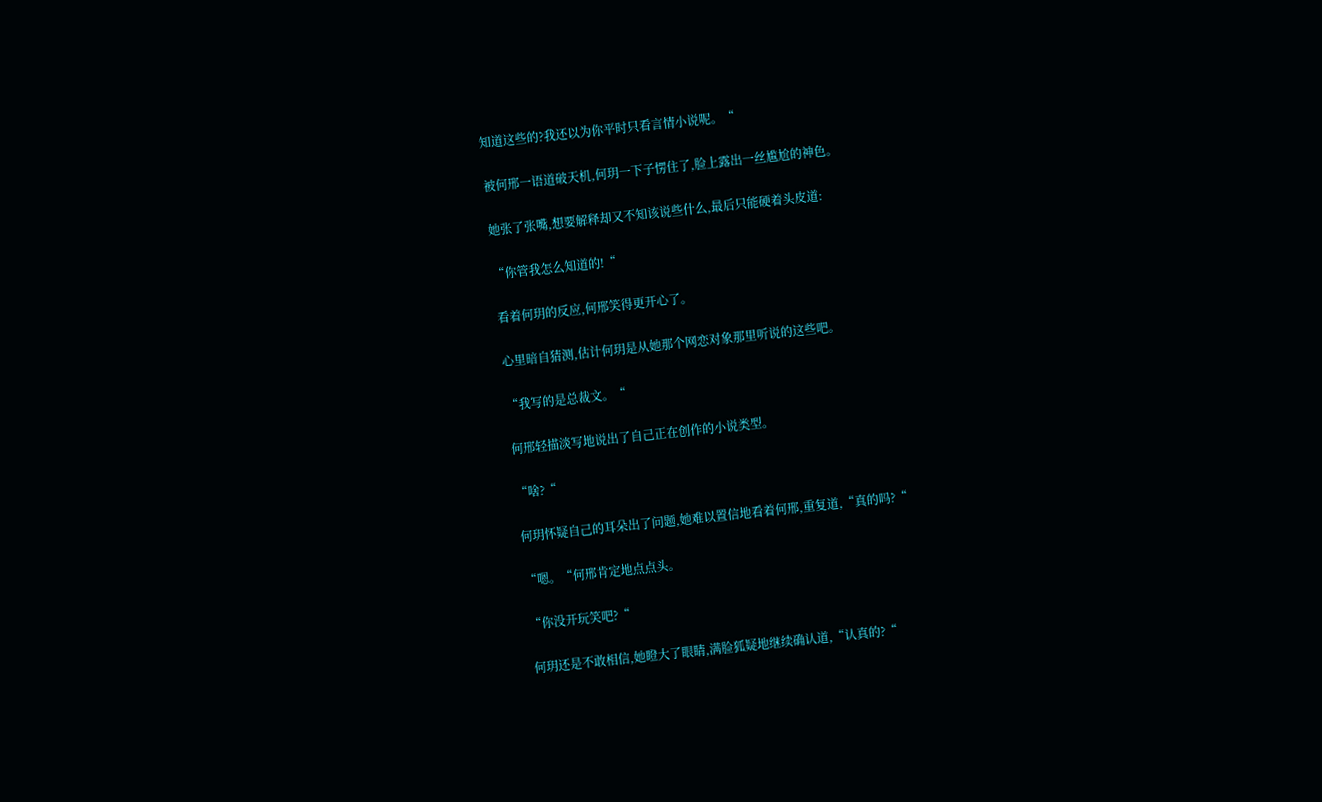知道这些的?我还以为你平时只看言情小说呢。“

被何邢一语道破天机,何玥一下子愣住了,脸上露出一丝尴尬的神色。

她张了张嘴,想要解释却又不知该说些什么,最后只能硬着头皮道:

“你管我怎么知道的!“

看着何玥的反应,何邢笑得更开心了。

心里暗自猜测,估计何玥是从她那个网恋对象那里听说的这些吧。

“我写的是总裁文。“

何邢轻描淡写地说出了自己正在创作的小说类型。

“啥?“

何玥怀疑自己的耳朵出了问题,她难以置信地看着何邢,重复道,“真的吗?“

“嗯。“何邢肯定地点点头。

“你没开玩笑吧?“

何玥还是不敢相信,她瞪大了眼睛,满脸狐疑地继续确认道,“认真的?“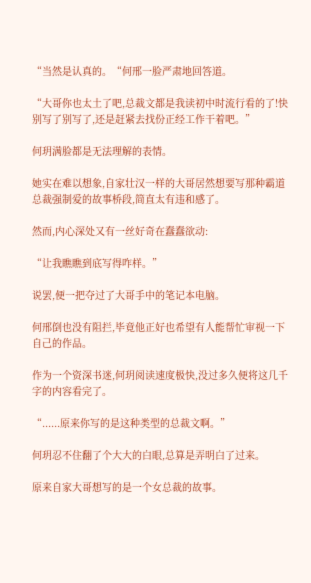“当然是认真的。“何邢一脸严肃地回答道。

“大哥你也太土了吧,总裁文都是我读初中时流行看的了!快别写了别写了,还是赶紧去找份正经工作干着吧。”

何玥满脸都是无法理解的表情。

她实在难以想象,自家壮汉一样的大哥居然想要写那种霸道总裁强制爱的故事桥段,简直太有违和感了。

然而,内心深处又有一丝好奇在蠢蠢欲动:

“让我瞧瞧到底写得咋样。”

说罢,便一把夺过了大哥手中的笔记本电脑。

何邢倒也没有阻拦,毕竟他正好也希望有人能帮忙审视一下自己的作品。

作为一个资深书迷,何玥阅读速度极快,没过多久便将这几千字的内容看完了。

“......原来你写的是这种类型的总裁文啊。”

何玥忍不住翻了个大大的白眼,总算是弄明白了过来。

原来自家大哥想写的是一个女总裁的故事。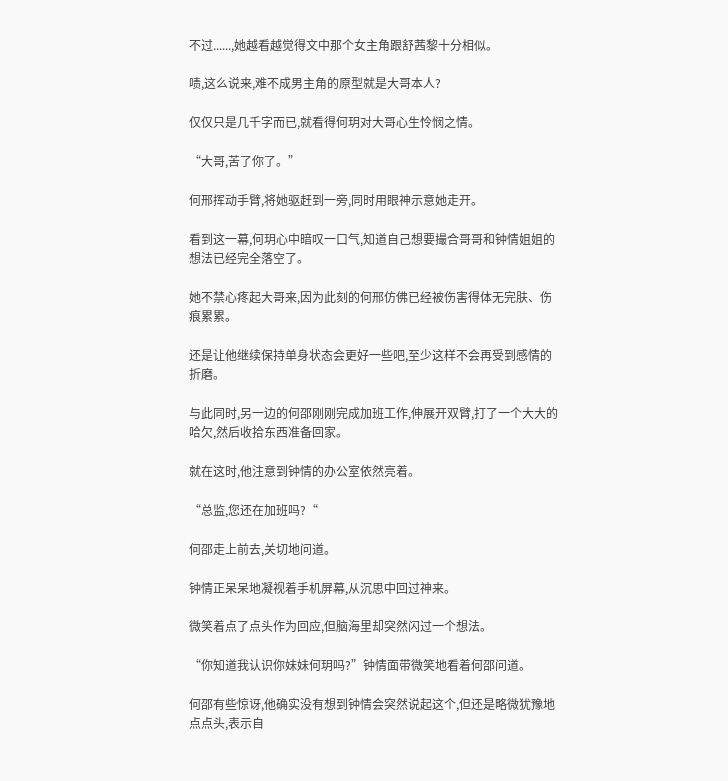不过......,她越看越觉得文中那个女主角跟舒茜黎十分相似。

啧,这么说来,难不成男主角的原型就是大哥本人?

仅仅只是几千字而已,就看得何玥对大哥心生怜悯之情。

“大哥,苦了你了。”

何邢挥动手臂,将她驱赶到一旁,同时用眼神示意她走开。

看到这一幕,何玥心中暗叹一口气,知道自己想要撮合哥哥和钟情姐姐的想法已经完全落空了。

她不禁心疼起大哥来,因为此刻的何邢仿佛已经被伤害得体无完肤、伤痕累累。

还是让他继续保持单身状态会更好一些吧,至少这样不会再受到感情的折磨。

与此同时,另一边的何邵刚刚完成加班工作,伸展开双臂,打了一个大大的哈欠,然后收拾东西准备回家。

就在这时,他注意到钟情的办公室依然亮着。

“总监,您还在加班吗?“

何邵走上前去,关切地问道。

钟情正呆呆地凝视着手机屏幕,从沉思中回过神来。

微笑着点了点头作为回应,但脑海里却突然闪过一个想法。

“你知道我认识你妹妹何玥吗?”钟情面带微笑地看着何邵问道。

何邵有些惊讶,他确实没有想到钟情会突然说起这个,但还是略微犹豫地点点头,表示自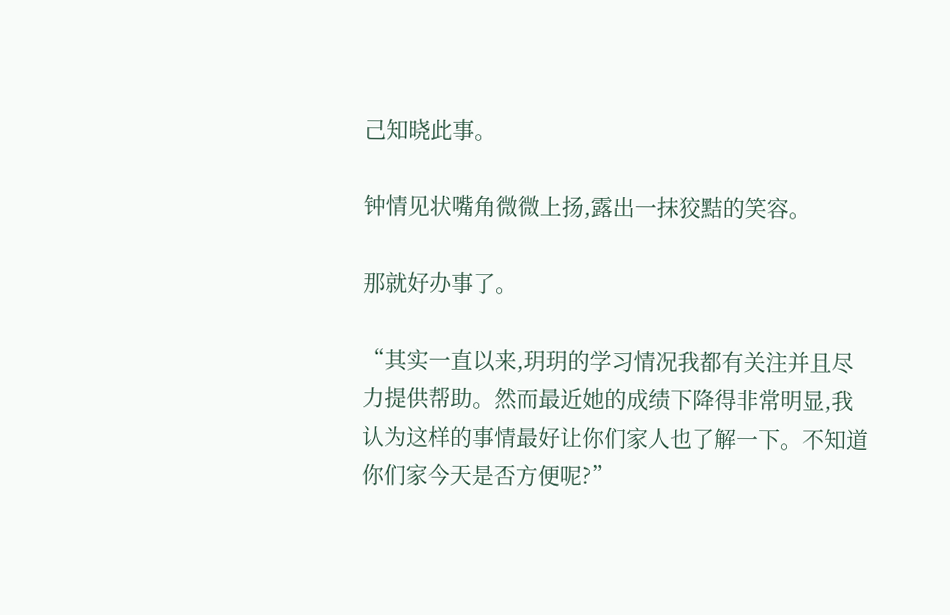己知晓此事。

钟情见状嘴角微微上扬,露出一抹狡黠的笑容。

那就好办事了。

“其实一直以来,玥玥的学习情况我都有关注并且尽力提供帮助。然而最近她的成绩下降得非常明显,我认为这样的事情最好让你们家人也了解一下。不知道你们家今天是否方便呢?”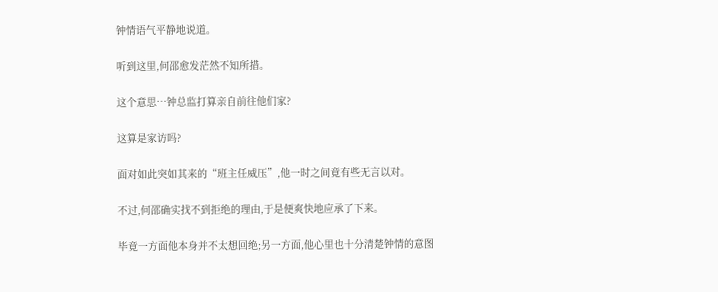钟情语气平静地说道。

听到这里,何邵愈发茫然不知所措。

这个意思…钟总监打算亲自前往他们家?

这算是家访吗?

面对如此突如其来的“班主任威压”,他一时之间竟有些无言以对。

不过,何邵确实找不到拒绝的理由,于是便爽快地应承了下来。

毕竟一方面他本身并不太想回绝;另一方面,他心里也十分清楚钟情的意图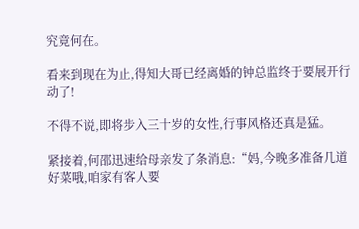究竟何在。

看来到现在为止,得知大哥已经离婚的钟总监终于要展开行动了!

不得不说,即将步入三十岁的女性,行事风格还真是猛。

紧接着,何邵迅速给母亲发了条消息:“妈,今晚多准备几道好菜哦,咱家有客人要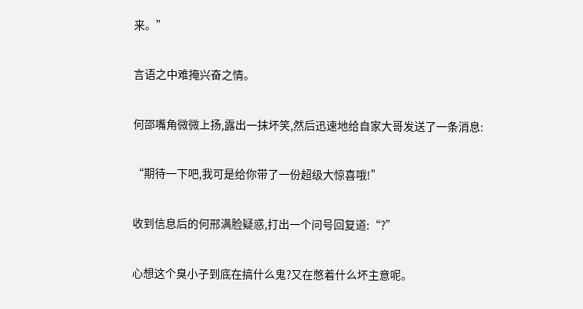来。”

言语之中难掩兴奋之情。

何邵嘴角微微上扬,露出一抹坏笑,然后迅速地给自家大哥发送了一条消息:

“期待一下吧,我可是给你带了一份超级大惊喜哦!”

收到信息后的何邢满脸疑惑,打出一个问号回复道:“?”

心想这个臭小子到底在搞什么鬼?又在憋着什么坏主意呢。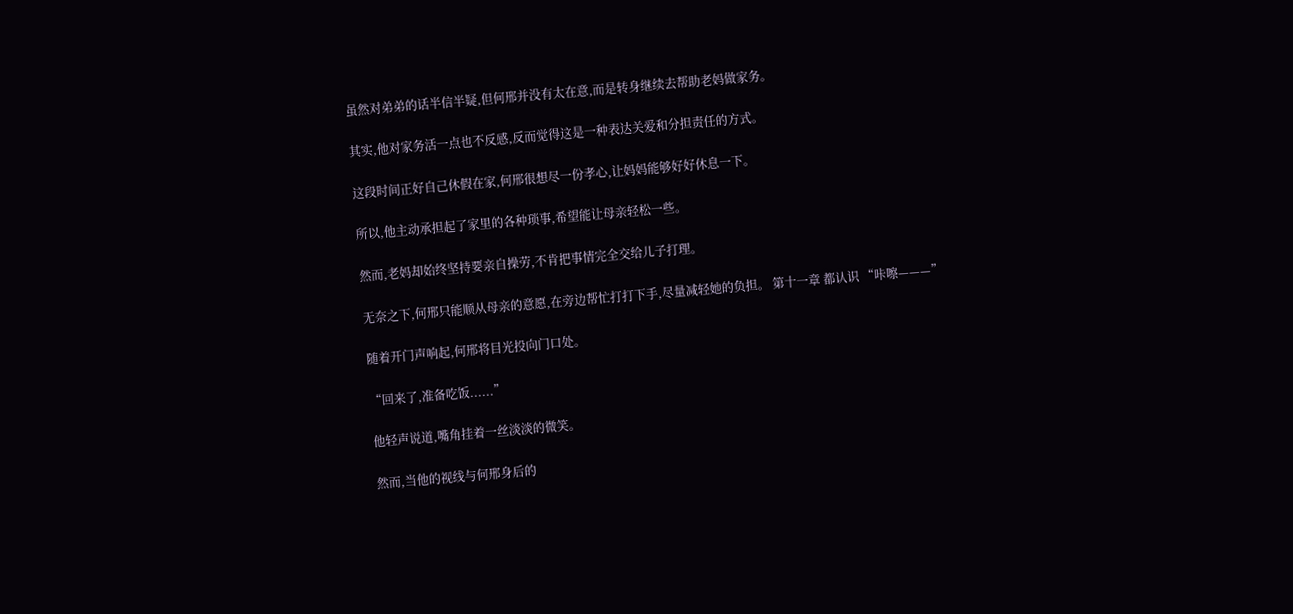虽然对弟弟的话半信半疑,但何邢并没有太在意,而是转身继续去帮助老妈做家务。

其实,他对家务活一点也不反感,反而觉得这是一种表达关爱和分担责任的方式。

这段时间正好自己休假在家,何邢很想尽一份孝心,让妈妈能够好好休息一下。

所以,他主动承担起了家里的各种琐事,希望能让母亲轻松一些。

然而,老妈却始终坚持要亲自操劳,不肯把事情完全交给儿子打理。

无奈之下,何邢只能顺从母亲的意愿,在旁边帮忙打打下手,尽量减轻她的负担。 第十一章 都认识 “咔嚓———”

随着开门声响起,何邢将目光投向门口处。

“回来了,准备吃饭......”

他轻声说道,嘴角挂着一丝淡淡的微笑。

然而,当他的视线与何邢身后的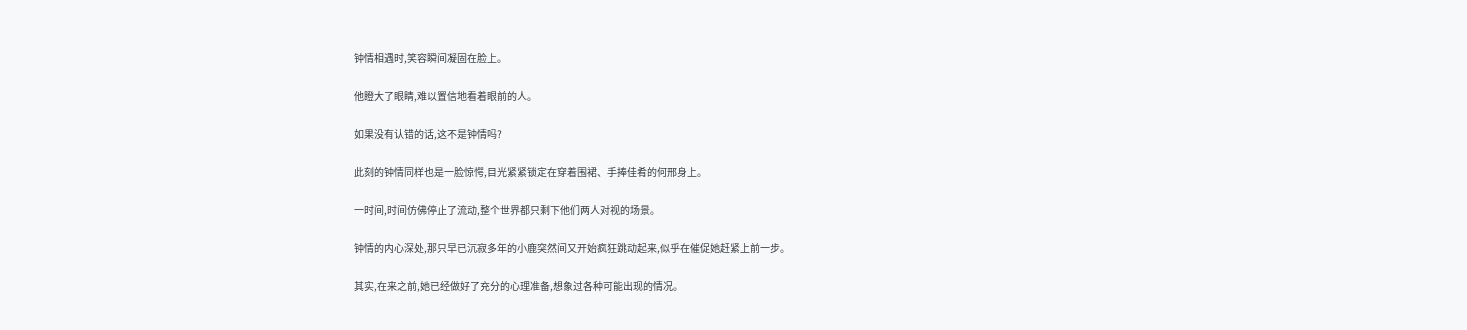钟情相遇时,笑容瞬间凝固在脸上。

他瞪大了眼睛,难以置信地看着眼前的人。

如果没有认错的话,这不是钟情吗?

此刻的钟情同样也是一脸惊愕,目光紧紧锁定在穿着围裙、手捧佳肴的何邢身上。

一时间,时间仿佛停止了流动,整个世界都只剩下他们两人对视的场景。

钟情的内心深处,那只早已沉寂多年的小鹿突然间又开始疯狂跳动起来,似乎在催促她赶紧上前一步。

其实,在来之前,她已经做好了充分的心理准备,想象过各种可能出现的情况。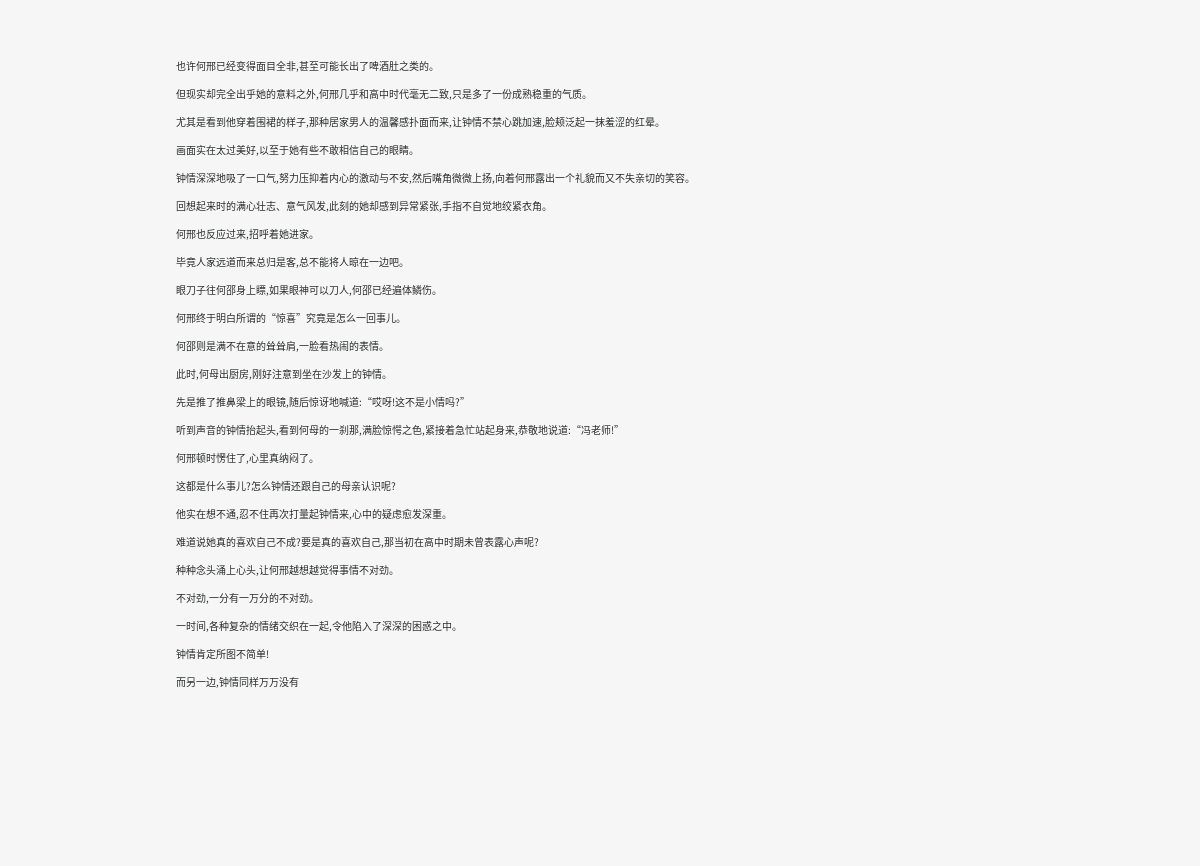也许何邢已经变得面目全非,甚至可能长出了啤酒肚之类的。

但现实却完全出乎她的意料之外,何邢几乎和高中时代毫无二致,只是多了一份成熟稳重的气质。

尤其是看到他穿着围裙的样子,那种居家男人的温馨感扑面而来,让钟情不禁心跳加速,脸颊泛起一抹羞涩的红晕。

画面实在太过美好,以至于她有些不敢相信自己的眼睛。

钟情深深地吸了一口气,努力压抑着内心的激动与不安,然后嘴角微微上扬,向着何邢露出一个礼貌而又不失亲切的笑容。

回想起来时的满心壮志、意气风发,此刻的她却感到异常紧张,手指不自觉地绞紧衣角。

何邢也反应过来,招呼着她进家。

毕竟人家远道而来总归是客,总不能将人晾在一边吧。

眼刀子往何邵身上瞟,如果眼神可以刀人,何邵已经遍体鳞伤。

何邢终于明白所谓的“惊喜”究竟是怎么一回事儿。

何邵则是满不在意的耸耸肩,一脸看热闹的表情。

此时,何母出厨房,刚好注意到坐在沙发上的钟情。

先是推了推鼻梁上的眼镜,随后惊讶地喊道:“哎呀!这不是小情吗?”

听到声音的钟情抬起头,看到何母的一刹那,满脸惊愕之色,紧接着急忙站起身来,恭敬地说道:“冯老师!”

何邢顿时愣住了,心里真纳闷了。

这都是什么事儿?怎么钟情还跟自己的母亲认识呢?

他实在想不通,忍不住再次打量起钟情来,心中的疑虑愈发深重。

难道说她真的喜欢自己不成?要是真的喜欢自己,那当初在高中时期未曾表露心声呢?

种种念头涌上心头,让何邢越想越觉得事情不对劲。

不对劲,一分有一万分的不对劲。

一时间,各种复杂的情绪交织在一起,令他陷入了深深的困惑之中。

钟情肯定所图不简单!

而另一边,钟情同样万万没有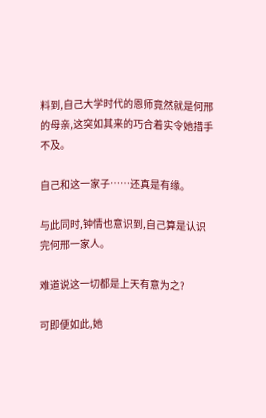料到,自己大学时代的恩师竟然就是何邢的母亲,这突如其来的巧合着实令她措手不及。

自己和这一家子……还真是有缘。

与此同时,钟情也意识到,自己算是认识完何邢一家人。

难道说这一切都是上天有意为之?

可即便如此,她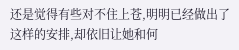还是觉得有些对不住上苍,明明已经做出了这样的安排,却依旧让她和何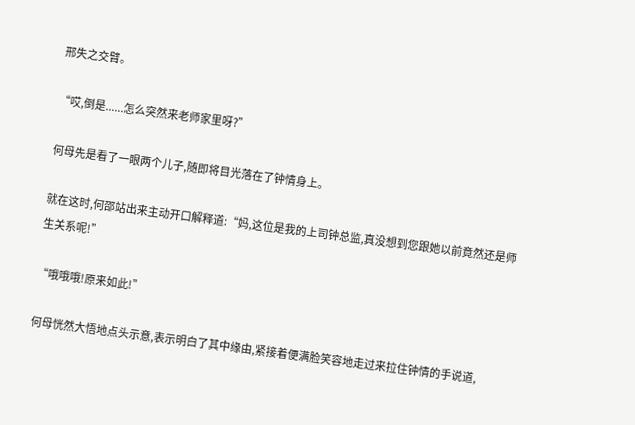邢失之交臂。

“哎,倒是......怎么突然来老师家里呀?”

何母先是看了一眼两个儿子,随即将目光落在了钟情身上。

就在这时,何邵站出来主动开口解释道:“妈,这位是我的上司钟总监,真没想到您跟她以前竟然还是师生关系呢!”

“哦哦哦!原来如此!”

何母恍然大悟地点头示意,表示明白了其中缘由,紧接着便满脸笑容地走过来拉住钟情的手说道,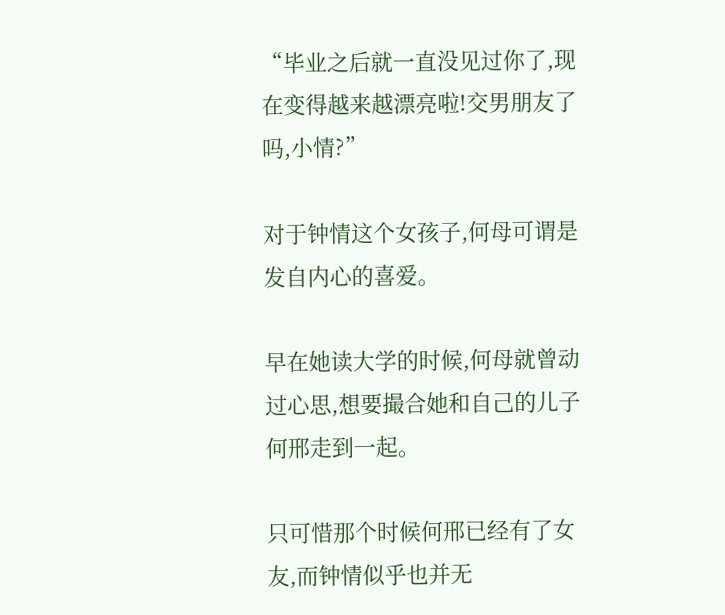“毕业之后就一直没见过你了,现在变得越来越漂亮啦!交男朋友了吗,小情?”

对于钟情这个女孩子,何母可谓是发自内心的喜爱。

早在她读大学的时候,何母就曾动过心思,想要撮合她和自己的儿子何邢走到一起。

只可惜那个时候何邢已经有了女友,而钟情似乎也并无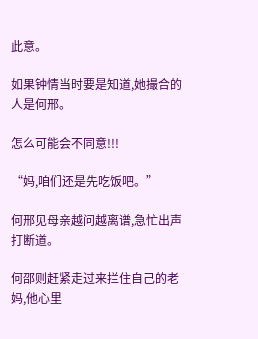此意。

如果钟情当时要是知道,她撮合的人是何邢。

怎么可能会不同意!!!

“妈,咱们还是先吃饭吧。”

何邢见母亲越问越离谱,急忙出声打断道。

何邵则赶紧走过来拦住自己的老妈,他心里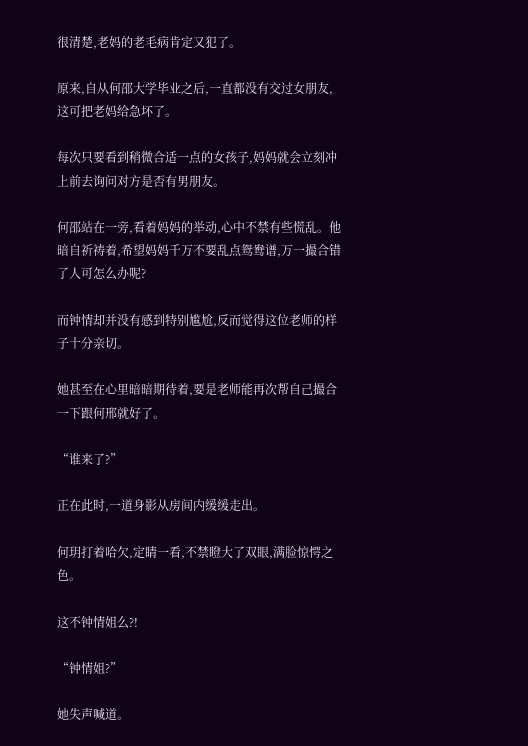很清楚,老妈的老毛病肯定又犯了。

原来,自从何邵大学毕业之后,一直都没有交过女朋友,这可把老妈给急坏了。

每次只要看到稍微合适一点的女孩子,妈妈就会立刻冲上前去询问对方是否有男朋友。

何邵站在一旁,看着妈妈的举动,心中不禁有些慌乱。他暗自祈祷着,希望妈妈千万不要乱点鸳鸯谱,万一撮合错了人可怎么办呢?

而钟情却并没有感到特别尴尬,反而觉得这位老师的样子十分亲切。

她甚至在心里暗暗期待着,要是老师能再次帮自己撮合一下跟何邢就好了。

“谁来了?”

正在此时,一道身影从房间内缓缓走出。

何玥打着哈欠,定睛一看,不禁瞪大了双眼,满脸惊愕之色。

这不钟情姐么?!

“钟情姐?”

她失声喊道。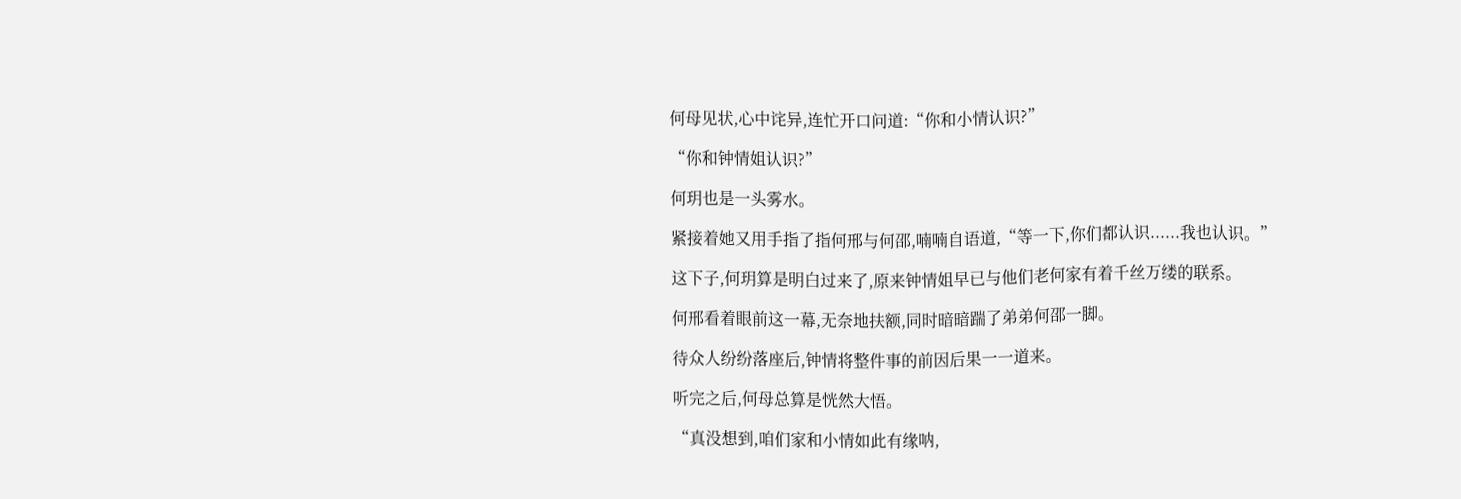何母见状,心中诧异,连忙开口问道:“你和小情认识?”

“你和钟情姐认识?”

何玥也是一头雾水。

紧接着她又用手指了指何邢与何邵,喃喃自语道,“等一下,你们都认识......我也认识。”

这下子,何玥算是明白过来了,原来钟情姐早已与他们老何家有着千丝万缕的联系。

何邢看着眼前这一幕,无奈地扶额,同时暗暗踹了弟弟何邵一脚。

待众人纷纷落座后,钟情将整件事的前因后果一一道来。

听完之后,何母总算是恍然大悟。

“真没想到,咱们家和小情如此有缘呐,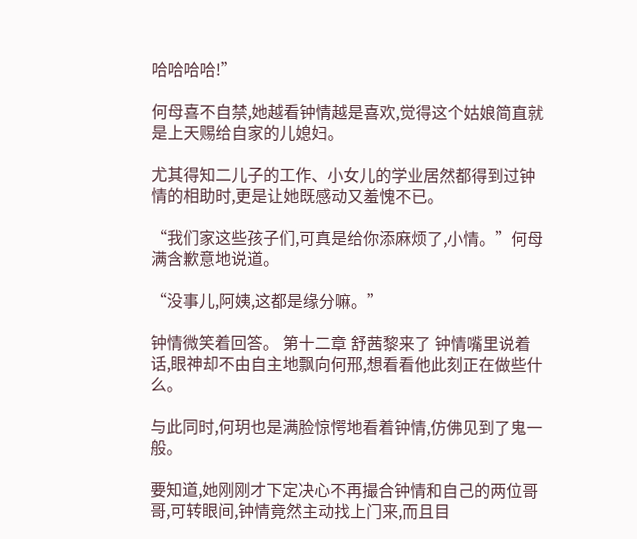哈哈哈哈!”

何母喜不自禁,她越看钟情越是喜欢,觉得这个姑娘简直就是上天赐给自家的儿媳妇。

尤其得知二儿子的工作、小女儿的学业居然都得到过钟情的相助时,更是让她既感动又羞愧不已。

“我们家这些孩子们,可真是给你添麻烦了,小情。”何母满含歉意地说道。

“没事儿,阿姨,这都是缘分嘛。”

钟情微笑着回答。 第十二章 舒茜黎来了 钟情嘴里说着话,眼神却不由自主地飘向何邢,想看看他此刻正在做些什么。

与此同时,何玥也是满脸惊愕地看着钟情,仿佛见到了鬼一般。

要知道,她刚刚才下定决心不再撮合钟情和自己的两位哥哥,可转眼间,钟情竟然主动找上门来,而且目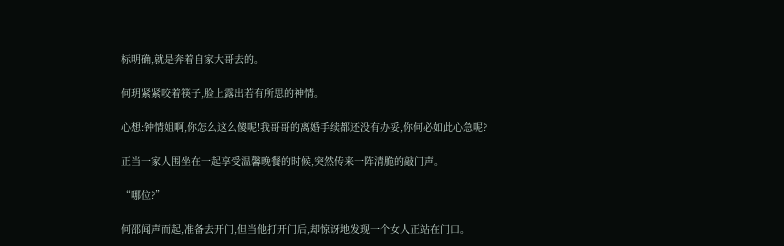标明确,就是奔着自家大哥去的。

何玥紧紧咬着筷子,脸上露出若有所思的神情。

心想:钟情姐啊,你怎么这么傻呢!我哥哥的离婚手续都还没有办妥,你何必如此心急呢?

正当一家人围坐在一起享受温馨晚餐的时候,突然传来一阵清脆的敲门声。

“哪位?”

何邵闻声而起,准备去开门,但当他打开门后,却惊讶地发现一个女人正站在门口。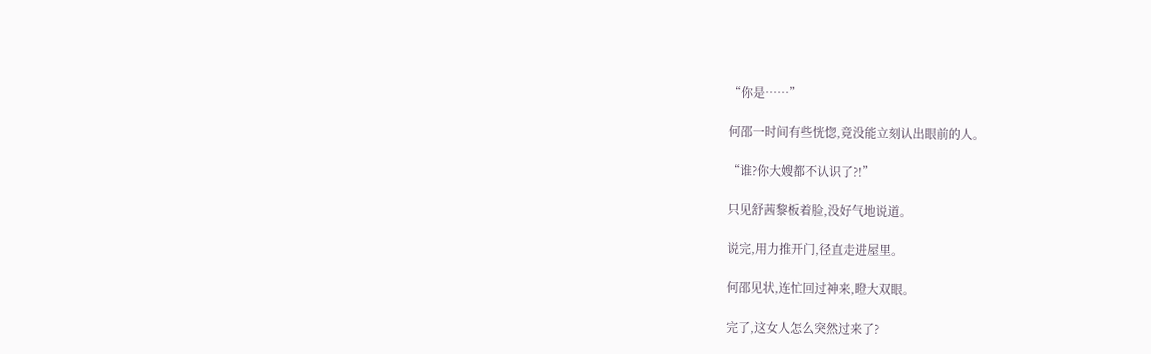“你是……”

何邵一时间有些恍惚,竟没能立刻认出眼前的人。

“谁?你大嫂都不认识了?!”

只见舒茜黎板着脸,没好气地说道。

说完,用力推开门,径直走进屋里。

何邵见状,连忙回过神来,瞪大双眼。

完了,这女人怎么突然过来了?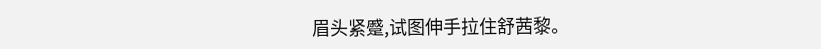眉头紧蹙,试图伸手拉住舒茜黎。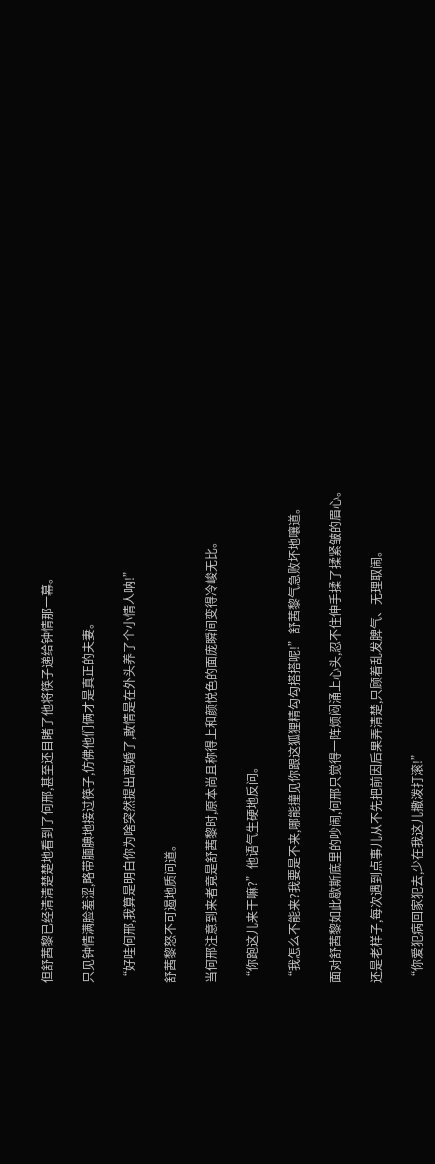但舒茜黎已经清清楚楚地看到了何邢,甚至还目睹了他将筷子递给钟情那一幕。

只见钟情满脸羞涩,略带腼腆地接过筷子,仿佛他们俩才是真正的夫妻。

“好哇何邢,我算是明白你为啥突然提出离婚了,敢情是在外头养了个小情人呐!”

舒茜黎怒不可遏地质问道。

当何邢注意到来者竟是舒茜黎时,原本尚且称得上和颜悦色的面庞瞬间变得冷峻无比。

“你跑这儿来干嘛?”他语气生硬地反问。

“我怎么不能来?我要是不来,哪能撞见你跟这狐狸精勾勾搭搭呢!”舒茜黎气急败坏地嚷道。

面对舒茜黎如此歇斯底里的吵闹,何邢只觉得一阵烦闷涌上心头,忍不住伸手揉了揉紧皱的眉心。

还是老样子,每次遇到点事儿从不先把前因后果弄清楚,只顾着乱发脾气、无理取闹。

“你爱犯病回家犯去,少在我这儿撒泼打滚!”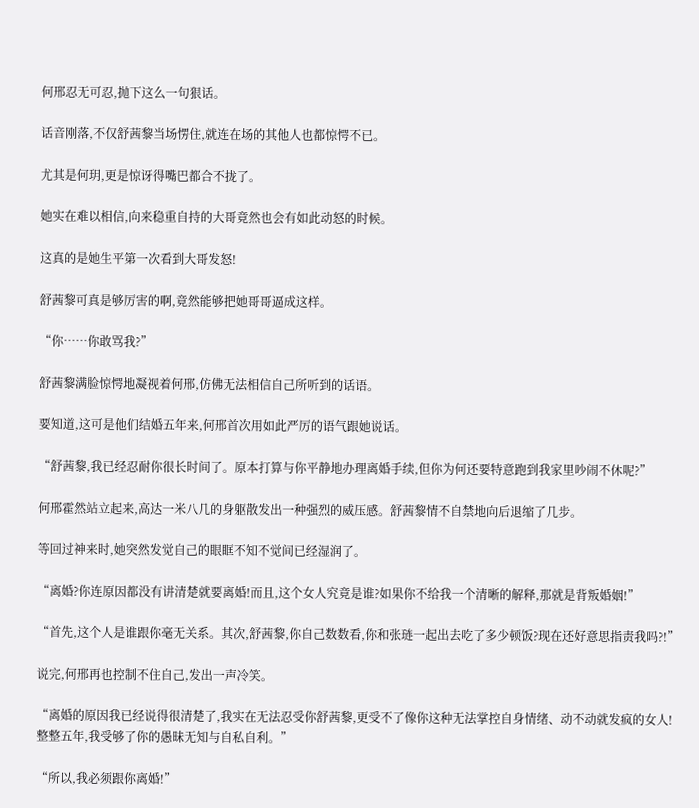何邢忍无可忍,抛下这么一句狠话。

话音刚落,不仅舒茜黎当场愣住,就连在场的其他人也都惊愕不已。

尤其是何玥,更是惊讶得嘴巴都合不拢了。

她实在难以相信,向来稳重自持的大哥竟然也会有如此动怒的时候。

这真的是她生平第一次看到大哥发怒!

舒茜黎可真是够厉害的啊,竟然能够把她哥哥逼成这样。

“你……你敢骂我?”

舒茜黎满脸惊愕地凝视着何邢,仿佛无法相信自己所听到的话语。

要知道,这可是他们结婚五年来,何邢首次用如此严厉的语气跟她说话。

“舒茜黎,我已经忍耐你很长时间了。原本打算与你平静地办理离婚手续,但你为何还要特意跑到我家里吵闹不休呢?”

何邢霍然站立起来,高达一米八几的身躯散发出一种强烈的威压感。舒茜黎情不自禁地向后退缩了几步。

等回过神来时,她突然发觉自己的眼眶不知不觉间已经湿润了。

“离婚?你连原因都没有讲清楚就要离婚!而且,这个女人究竟是谁?如果你不给我一个清晰的解释,那就是背叛婚姻!”

“首先,这个人是谁跟你毫无关系。其次,舒茜黎,你自己数数看,你和张琏一起出去吃了多少顿饭?现在还好意思指责我吗?!”

说完,何邢再也控制不住自己,发出一声冷笑。

“离婚的原因我已经说得很清楚了,我实在无法忍受你舒茜黎,更受不了像你这种无法掌控自身情绪、动不动就发疯的女人!整整五年,我受够了你的愚昧无知与自私自利。”

“所以,我必须跟你离婚!”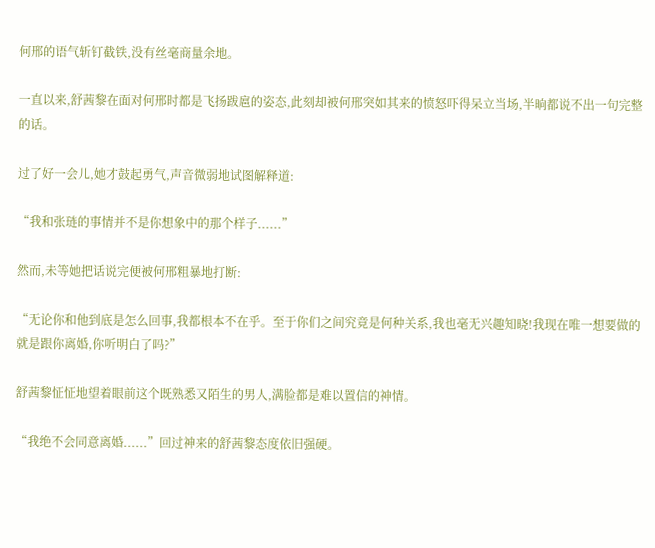何邢的语气斩钉截铁,没有丝毫商量余地。

一直以来,舒茜黎在面对何邢时都是飞扬跋扈的姿态,此刻却被何邢突如其来的愤怒吓得呆立当场,半晌都说不出一句完整的话。

过了好一会儿,她才鼓起勇气,声音微弱地试图解释道:

“我和张琏的事情并不是你想象中的那个样子......”

然而,未等她把话说完便被何邢粗暴地打断:

“无论你和他到底是怎么回事,我都根本不在乎。至于你们之间究竟是何种关系,我也毫无兴趣知晓!我现在唯一想要做的就是跟你离婚,你听明白了吗?”

舒茜黎怔怔地望着眼前这个既熟悉又陌生的男人,满脸都是难以置信的神情。

“我绝不会同意离婚......”回过神来的舒茜黎态度依旧强硬。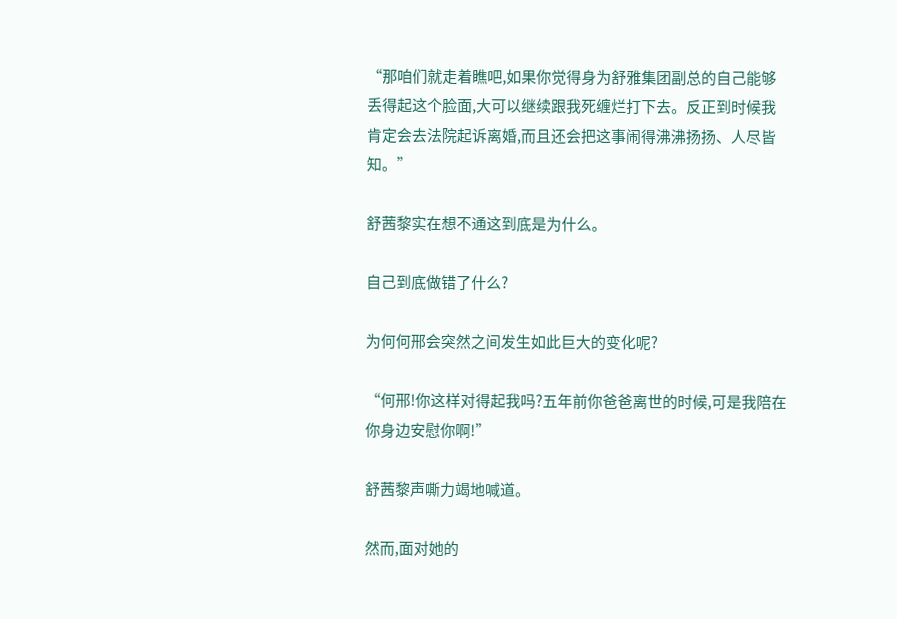“那咱们就走着瞧吧,如果你觉得身为舒雅集团副总的自己能够丢得起这个脸面,大可以继续跟我死缠烂打下去。反正到时候我肯定会去法院起诉离婚,而且还会把这事闹得沸沸扬扬、人尽皆知。”

舒茜黎实在想不通这到底是为什么。

自己到底做错了什么?

为何何邢会突然之间发生如此巨大的变化呢?

“何邢!你这样对得起我吗?五年前你爸爸离世的时候,可是我陪在你身边安慰你啊!”

舒茜黎声嘶力竭地喊道。

然而,面对她的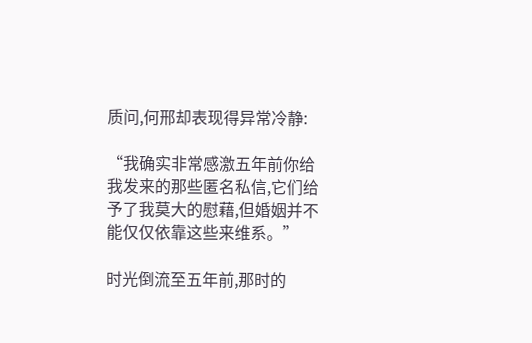质问,何邢却表现得异常冷静:

“我确实非常感激五年前你给我发来的那些匿名私信,它们给予了我莫大的慰藉,但婚姻并不能仅仅依靠这些来维系。”

时光倒流至五年前,那时的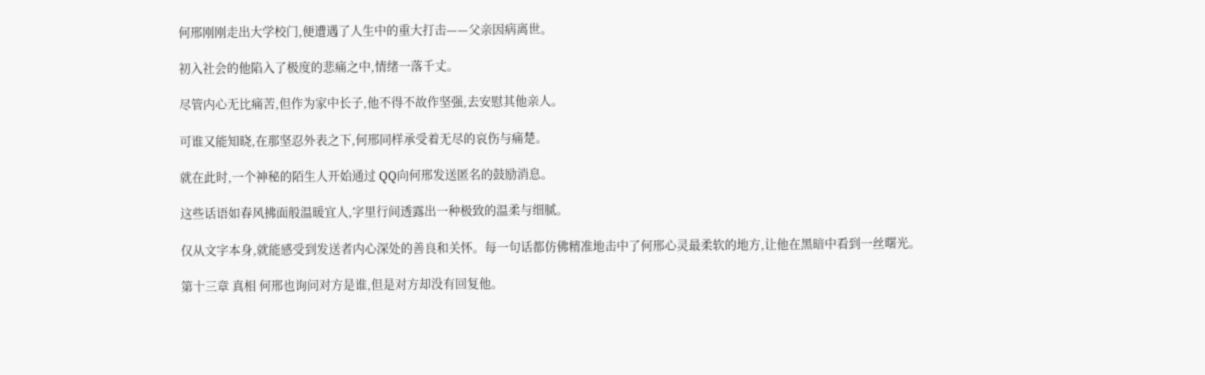何邢刚刚走出大学校门,便遭遇了人生中的重大打击——父亲因病离世。

初入社会的他陷入了极度的悲痛之中,情绪一落千丈。

尽管内心无比痛苦,但作为家中长子,他不得不故作坚强,去安慰其他亲人。

可谁又能知晓,在那坚忍外表之下,何邢同样承受着无尽的哀伤与痛楚。

就在此时,一个神秘的陌生人开始通过 QQ向何邢发送匿名的鼓励消息。

这些话语如春风拂面般温暖宜人,字里行间透露出一种极致的温柔与细腻。

仅从文字本身,就能感受到发送者内心深处的善良和关怀。每一句话都仿佛精准地击中了何邢心灵最柔软的地方,让他在黑暗中看到一丝曙光。

第十三章 真相 何邢也询问对方是谁,但是对方却没有回复他。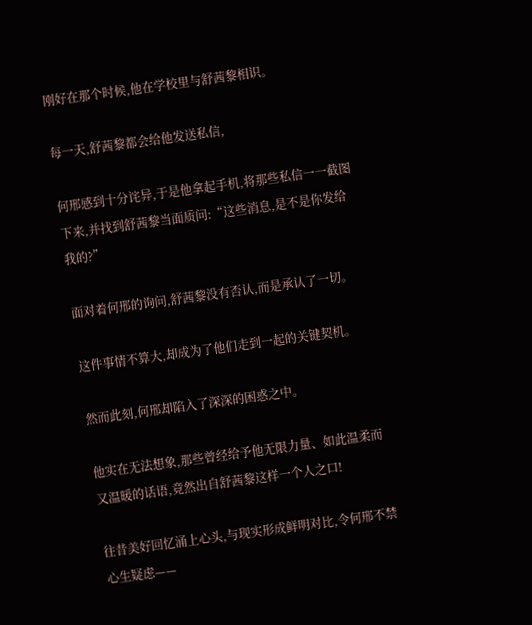刚好在那个时候,他在学校里与舒茜黎相识。

每一天,舒茜黎都会给他发送私信,

何邢感到十分诧异,于是他拿起手机,将那些私信一一截图下来,并找到舒茜黎当面质问:“这些消息,是不是你发给我的?”

面对着何邢的询问,舒茜黎没有否认,而是承认了一切。

这件事情不算大,却成为了他们走到一起的关键契机。

然而此刻,何邢却陷入了深深的困惑之中。

他实在无法想象,那些曾经给予他无限力量、如此温柔而又温暖的话语,竟然出自舒茜黎这样一个人之口!

往昔美好回忆涌上心头,与现实形成鲜明对比,令何邢不禁心生疑虑——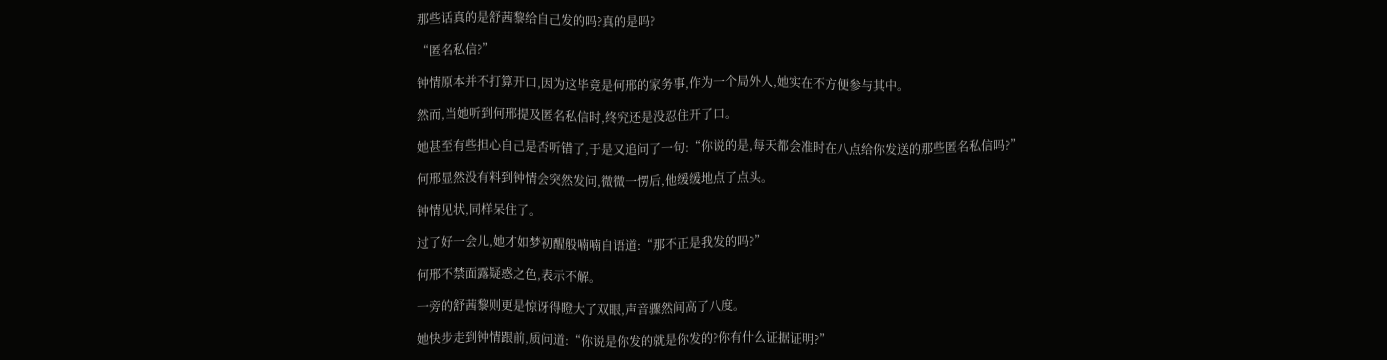那些话真的是舒茜黎给自己发的吗?真的是吗?

“匿名私信?”

钟情原本并不打算开口,因为这毕竟是何邢的家务事,作为一个局外人,她实在不方便参与其中。

然而,当她听到何邢提及匿名私信时,终究还是没忍住开了口。

她甚至有些担心自己是否听错了,于是又追问了一句:“你说的是,每天都会准时在八点给你发送的那些匿名私信吗?”

何邢显然没有料到钟情会突然发问,微微一愣后,他缓缓地点了点头。

钟情见状,同样呆住了。

过了好一会儿,她才如梦初醒般喃喃自语道:“那不正是我发的吗?”

何邢不禁面露疑惑之色,表示不解。

一旁的舒茜黎则更是惊讶得瞪大了双眼,声音骤然间高了八度。

她快步走到钟情跟前,质问道:“你说是你发的就是你发的?你有什么证据证明?”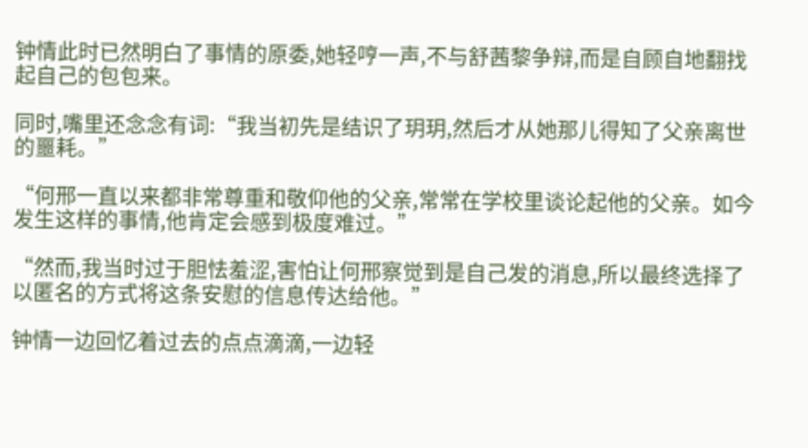钟情此时已然明白了事情的原委,她轻哼一声,不与舒茜黎争辩,而是自顾自地翻找起自己的包包来。

同时,嘴里还念念有词:“我当初先是结识了玥玥,然后才从她那儿得知了父亲离世的噩耗。”

“何邢一直以来都非常尊重和敬仰他的父亲,常常在学校里谈论起他的父亲。如今发生这样的事情,他肯定会感到极度难过。”

“然而,我当时过于胆怯羞涩,害怕让何邢察觉到是自己发的消息,所以最终选择了以匿名的方式将这条安慰的信息传达给他。”

钟情一边回忆着过去的点点滴滴,一边轻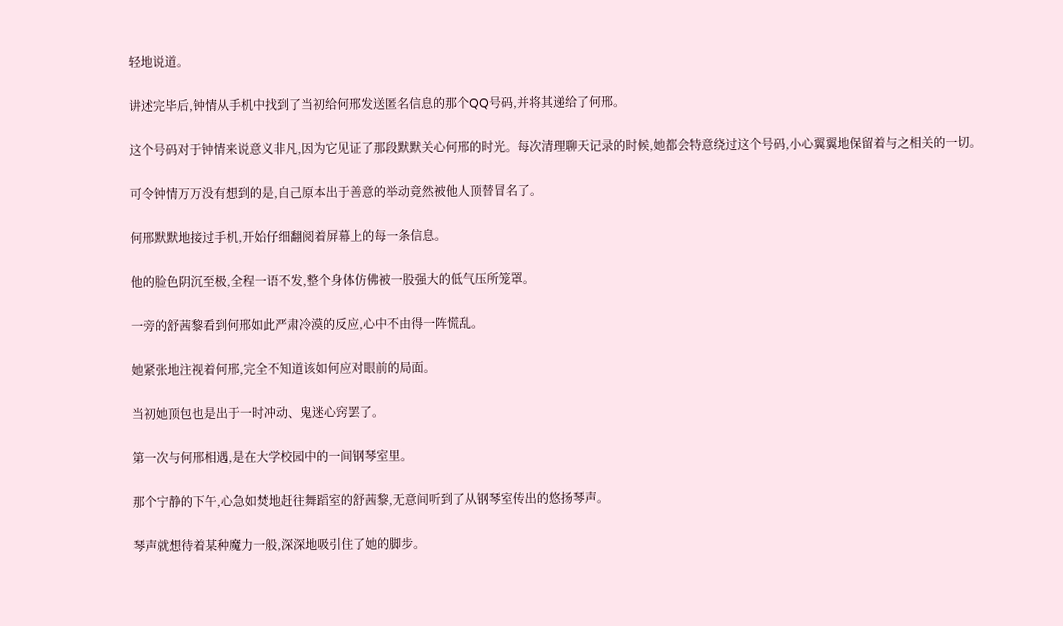轻地说道。

讲述完毕后,钟情从手机中找到了当初给何邢发送匿名信息的那个QQ号码,并将其递给了何邢。

这个号码对于钟情来说意义非凡,因为它见证了那段默默关心何邢的时光。每次清理聊天记录的时候,她都会特意绕过这个号码,小心翼翼地保留着与之相关的一切。

可令钟情万万没有想到的是,自己原本出于善意的举动竟然被他人顶替冒名了。

何邢默默地接过手机,开始仔细翻阅着屏幕上的每一条信息。

他的脸色阴沉至极,全程一语不发,整个身体仿佛被一股强大的低气压所笼罩。

一旁的舒茜黎看到何邢如此严肃冷漠的反应,心中不由得一阵慌乱。

她紧张地注视着何邢,完全不知道该如何应对眼前的局面。

当初她顶包也是出于一时冲动、鬼迷心窍罢了。

第一次与何邢相遇,是在大学校园中的一间钢琴室里。

那个宁静的下午,心急如焚地赶往舞蹈室的舒茜黎,无意间听到了从钢琴室传出的悠扬琴声。

琴声就想待着某种魔力一般,深深地吸引住了她的脚步。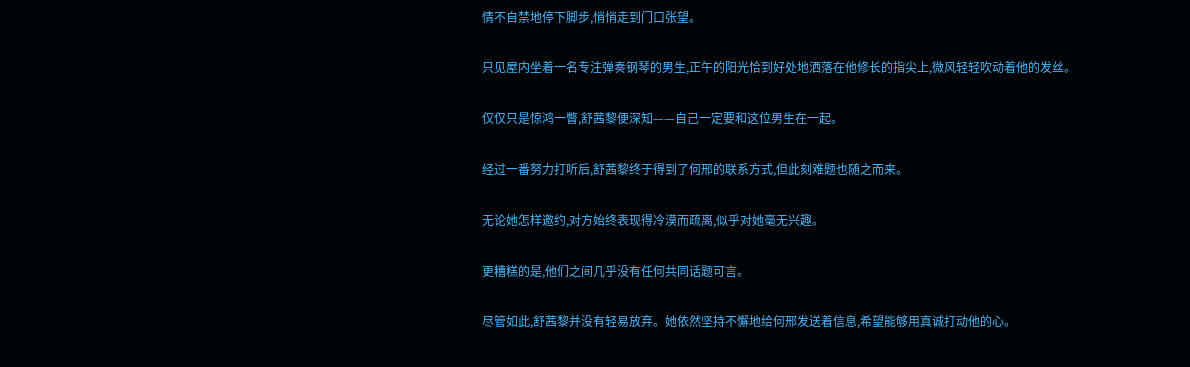情不自禁地停下脚步,悄悄走到门口张望。

只见屋内坐着一名专注弹奏钢琴的男生,正午的阳光恰到好处地洒落在他修长的指尖上,微风轻轻吹动着他的发丝。

仅仅只是惊鸿一瞥,舒茜黎便深知——自己一定要和这位男生在一起。

经过一番努力打听后,舒茜黎终于得到了何邢的联系方式,但此刻难题也随之而来。

无论她怎样邀约,对方始终表现得冷漠而疏离,似乎对她毫无兴趣。

更糟糕的是,他们之间几乎没有任何共同话题可言。

尽管如此,舒茜黎并没有轻易放弃。她依然坚持不懈地给何邢发送着信息,希望能够用真诚打动他的心。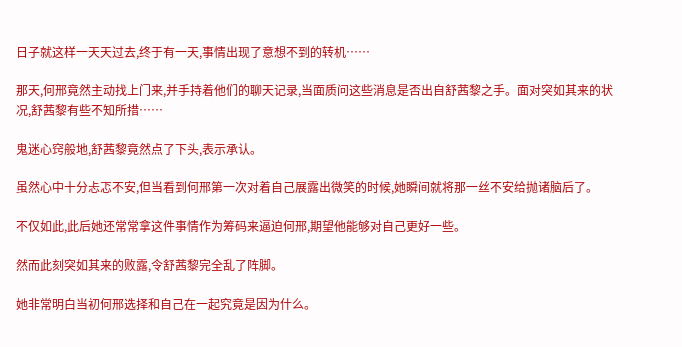日子就这样一天天过去,终于有一天,事情出现了意想不到的转机……

那天,何邢竟然主动找上门来,并手持着他们的聊天记录,当面质问这些消息是否出自舒茜黎之手。面对突如其来的状况,舒茜黎有些不知所措……

鬼迷心窍般地,舒茜黎竟然点了下头,表示承认。

虽然心中十分忐忑不安,但当看到何邢第一次对着自己展露出微笑的时候,她瞬间就将那一丝不安给抛诸脑后了。

不仅如此,此后她还常常拿这件事情作为筹码来逼迫何邢,期望他能够对自己更好一些。

然而此刻突如其来的败露,令舒茜黎完全乱了阵脚。

她非常明白当初何邢选择和自己在一起究竟是因为什么。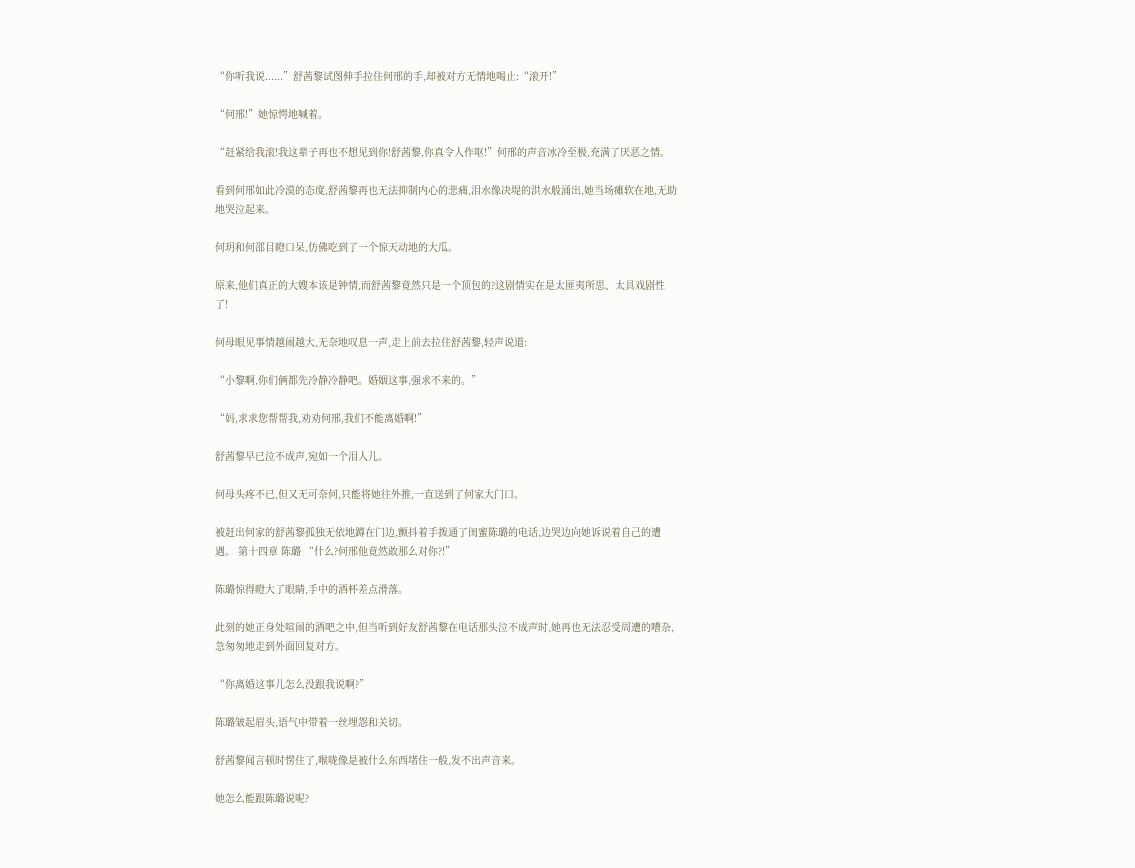“你听我说......”舒茜黎试图伸手拉住何邢的手,却被对方无情地喝止:“滚开!”

“何邢!”她惊愕地喊着。

“赶紧给我滚!我这辈子再也不想见到你!舒茜黎,你真令人作呕!”何邢的声音冰冷至极,充满了厌恶之情。

看到何邢如此冷漠的态度,舒茜黎再也无法抑制内心的悲痛,泪水像决堤的洪水般涌出,她当场瘫软在地,无助地哭泣起来。

何玥和何邵目瞪口呆,仿佛吃到了一个惊天动地的大瓜。

原来,他们真正的大嫂本该是钟情,而舒茜黎竟然只是一个顶包的?这剧情实在是太匪夷所思、太具戏剧性了!

何母眼见事情越闹越大,无奈地叹息一声,走上前去拉住舒茜黎,轻声说道:

“小黎啊,你们俩都先冷静冷静吧。婚姻这事,强求不来的。”

“妈,求求您帮帮我,劝劝何邢,我们不能离婚啊!”

舒茜黎早已泣不成声,宛如一个泪人儿。

何母头疼不已,但又无可奈何,只能将她往外推,一直送到了何家大门口。

被赶出何家的舒茜黎孤独无依地蹲在门边,颤抖着手拨通了闺蜜陈璐的电话,边哭边向她诉说着自己的遭遇。 第十四章 陈璐 “什么?何邢他竟然敢那么对你?!”

陈璐惊得瞪大了眼睛,手中的酒杯差点滑落。

此刻的她正身处喧闹的酒吧之中,但当听到好友舒茜黎在电话那头泣不成声时,她再也无法忍受周遭的嘈杂,急匆匆地走到外面回复对方。

“你离婚这事儿怎么没跟我说啊?”

陈璐皱起眉头,语气中带着一丝埋怨和关切。

舒茜黎闻言顿时愣住了,喉咙像是被什么东西堵住一般,发不出声音来。

她怎么能跟陈璐说呢?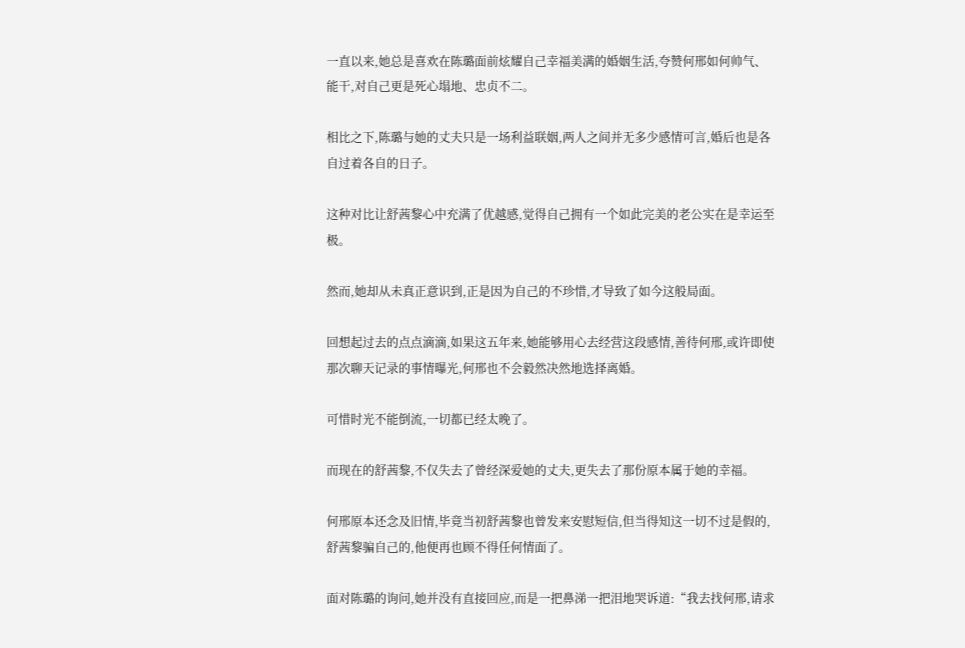一直以来,她总是喜欢在陈璐面前炫耀自己幸福美满的婚姻生活,夸赞何邢如何帅气、能干,对自己更是死心塌地、忠贞不二。

相比之下,陈璐与她的丈夫只是一场利益联姻,两人之间并无多少感情可言,婚后也是各自过着各自的日子。

这种对比让舒茜黎心中充满了优越感,觉得自己拥有一个如此完美的老公实在是幸运至极。

然而,她却从未真正意识到,正是因为自己的不珍惜,才导致了如今这般局面。

回想起过去的点点滴滴,如果这五年来,她能够用心去经营这段感情,善待何邢,或许即使那次聊天记录的事情曝光,何邢也不会毅然决然地选择离婚。

可惜时光不能倒流,一切都已经太晚了。

而现在的舒茜黎,不仅失去了曾经深爱她的丈夫,更失去了那份原本属于她的幸福。

何邢原本还念及旧情,毕竟当初舒茜黎也曾发来安慰短信,但当得知这一切不过是假的,舒茜黎骗自己的,他便再也顾不得任何情面了。

面对陈璐的询问,她并没有直接回应,而是一把鼻涕一把泪地哭诉道:“我去找何邢,请求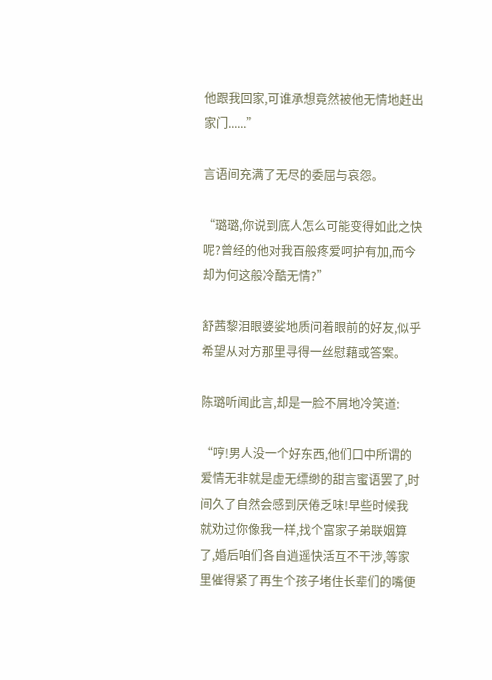他跟我回家,可谁承想竟然被他无情地赶出家门......”

言语间充满了无尽的委屈与哀怨。

“璐璐,你说到底人怎么可能变得如此之快呢?曾经的他对我百般疼爱呵护有加,而今却为何这般冷酷无情?”

舒茜黎泪眼婆娑地质问着眼前的好友,似乎希望从对方那里寻得一丝慰藉或答案。

陈璐听闻此言,却是一脸不屑地冷笑道:

“哼!男人没一个好东西,他们口中所谓的爱情无非就是虚无缥缈的甜言蜜语罢了,时间久了自然会感到厌倦乏味!早些时候我就劝过你像我一样,找个富家子弟联姻算了,婚后咱们各自逍遥快活互不干涉,等家里催得紧了再生个孩子堵住长辈们的嘴便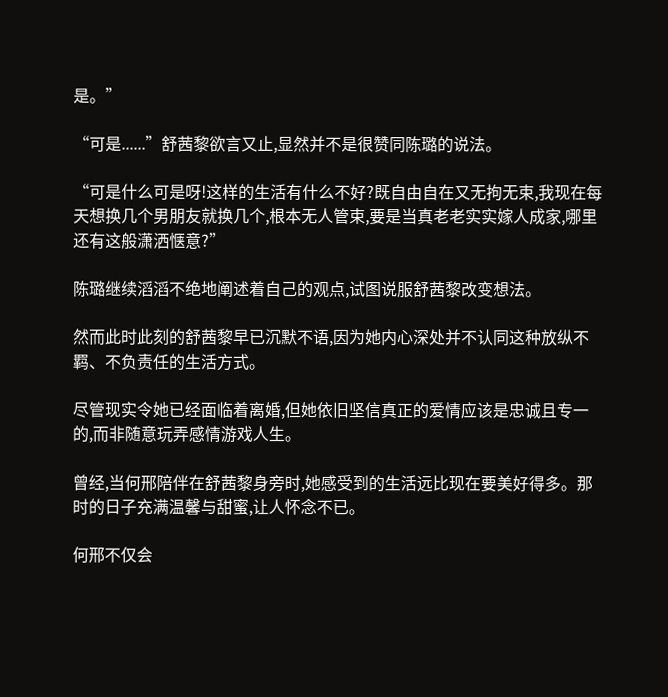是。”

“可是......”舒茜黎欲言又止,显然并不是很赞同陈璐的说法。

“可是什么可是呀!这样的生活有什么不好?既自由自在又无拘无束,我现在每天想换几个男朋友就换几个,根本无人管束,要是当真老老实实嫁人成家,哪里还有这般潇洒惬意?”

陈璐继续滔滔不绝地阐述着自己的观点,试图说服舒茜黎改变想法。

然而此时此刻的舒茜黎早已沉默不语,因为她内心深处并不认同这种放纵不羁、不负责任的生活方式。

尽管现实令她已经面临着离婚,但她依旧坚信真正的爱情应该是忠诚且专一的,而非随意玩弄感情游戏人生。

曾经,当何邢陪伴在舒茜黎身旁时,她感受到的生活远比现在要美好得多。那时的日子充满温馨与甜蜜,让人怀念不已。

何邢不仅会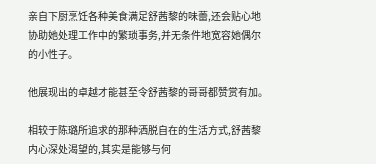亲自下厨烹饪各种美食满足舒茜黎的味蕾,还会贴心地协助她处理工作中的繁琐事务,并无条件地宽容她偶尔的小性子。

他展现出的卓越才能甚至令舒茜黎的哥哥都赞赏有加。

相较于陈璐所追求的那种洒脱自在的生活方式,舒茜黎内心深处渴望的,其实是能够与何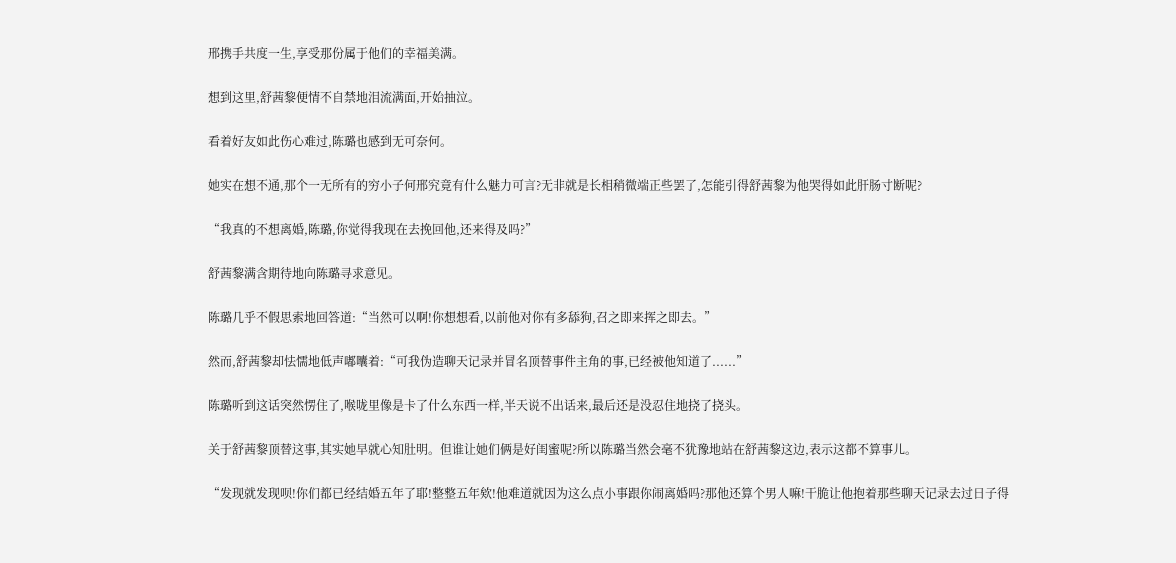邢携手共度一生,享受那份属于他们的幸福美满。

想到这里,舒茜黎便情不自禁地泪流满面,开始抽泣。

看着好友如此伤心难过,陈璐也感到无可奈何。

她实在想不通,那个一无所有的穷小子何邢究竟有什么魅力可言?无非就是长相稍微端正些罢了,怎能引得舒茜黎为他哭得如此肝肠寸断呢?

“我真的不想离婚,陈璐,你觉得我现在去挽回他,还来得及吗?”

舒茜黎满含期待地向陈璐寻求意见。

陈璐几乎不假思索地回答道:“当然可以啊!你想想看,以前他对你有多舔狗,召之即来挥之即去。”

然而,舒茜黎却怯懦地低声嘟囔着:“可我伪造聊天记录并冒名顶替事件主角的事,已经被他知道了......”

陈璐听到这话突然愣住了,喉咙里像是卡了什么东西一样,半天说不出话来,最后还是没忍住地挠了挠头。

关于舒茜黎顶替这事,其实她早就心知肚明。但谁让她们俩是好闺蜜呢?所以陈璐当然会毫不犹豫地站在舒茜黎这边,表示这都不算事儿。

“发现就发现呗!你们都已经结婚五年了耶!整整五年欸!他难道就因为这么点小事跟你闹离婚吗?那他还算个男人嘛!干脆让他抱着那些聊天记录去过日子得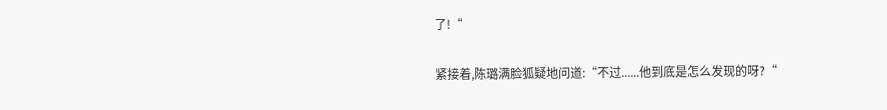了!“

紧接着,陈璐满脸狐疑地问道:“不过......他到底是怎么发现的呀?“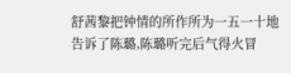舒茜黎把钟情的所作所为一五一十地告诉了陈璐,陈璐听完后气得火冒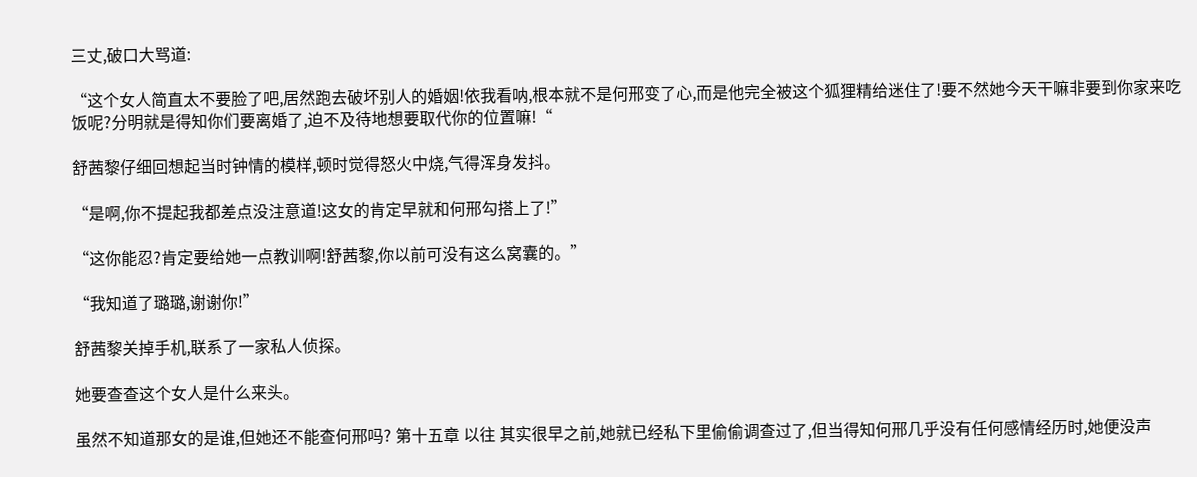三丈,破口大骂道:

“这个女人简直太不要脸了吧,居然跑去破坏别人的婚姻!依我看呐,根本就不是何邢变了心,而是他完全被这个狐狸精给迷住了!要不然她今天干嘛非要到你家来吃饭呢?分明就是得知你们要离婚了,迫不及待地想要取代你的位置嘛!“

舒茜黎仔细回想起当时钟情的模样,顿时觉得怒火中烧,气得浑身发抖。

“是啊,你不提起我都差点没注意道!这女的肯定早就和何邢勾搭上了!”

“这你能忍?肯定要给她一点教训啊!舒茜黎,你以前可没有这么窝囊的。”

“我知道了璐璐,谢谢你!”

舒茜黎关掉手机,联系了一家私人侦探。

她要查查这个女人是什么来头。

虽然不知道那女的是谁,但她还不能查何邢吗? 第十五章 以往 其实很早之前,她就已经私下里偷偷调查过了,但当得知何邢几乎没有任何感情经历时,她便没声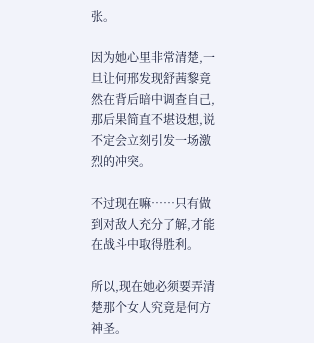张。

因为她心里非常清楚,一旦让何邢发现舒茜黎竟然在背后暗中调查自己,那后果简直不堪设想,说不定会立刻引发一场激烈的冲突。

不过现在嘛……只有做到对敌人充分了解,才能在战斗中取得胜利。

所以,现在她必须要弄清楚那个女人究竟是何方神圣。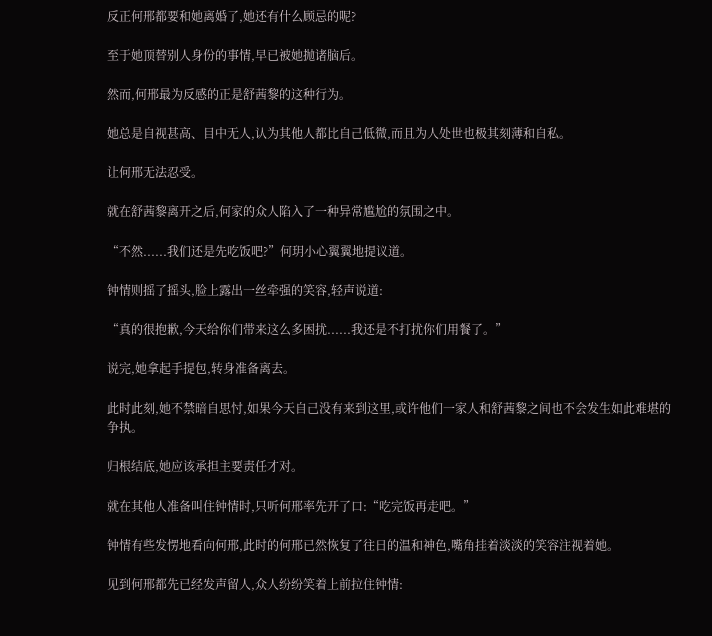反正何邢都要和她离婚了,她还有什么顾忌的呢?

至于她顶替别人身份的事情,早已被她抛诸脑后。

然而,何邢最为反感的正是舒茜黎的这种行为。

她总是自视甚高、目中无人,认为其他人都比自己低微,而且为人处世也极其刻薄和自私。

让何邢无法忍受。

就在舒茜黎离开之后,何家的众人陷入了一种异常尴尬的氛围之中。

“不然......我们还是先吃饭吧?”何玥小心翼翼地提议道。

钟情则摇了摇头,脸上露出一丝牵强的笑容,轻声说道:

“真的很抱歉,今天给你们带来这么多困扰......我还是不打扰你们用餐了。”

说完,她拿起手提包,转身准备离去。

此时此刻,她不禁暗自思忖,如果今天自己没有来到这里,或许他们一家人和舒茜黎之间也不会发生如此难堪的争执。

归根结底,她应该承担主要责任才对。

就在其他人准备叫住钟情时,只听何邢率先开了口:“吃完饭再走吧。”

钟情有些发愣地看向何邢,此时的何邢已然恢复了往日的温和神色,嘴角挂着淡淡的笑容注视着她。

见到何邢都先已经发声留人,众人纷纷笑着上前拉住钟情: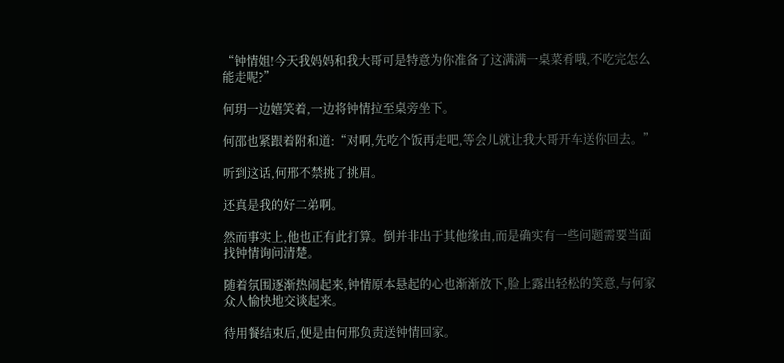“钟情姐!今天我妈妈和我大哥可是特意为你准备了这满满一桌菜肴哦,不吃完怎么能走呢?”

何玥一边嬉笑着,一边将钟情拉至桌旁坐下。

何邵也紧跟着附和道:“对啊,先吃个饭再走吧,等会儿就让我大哥开车送你回去。”

听到这话,何邢不禁挑了挑眉。

还真是我的好二弟啊。

然而事实上,他也正有此打算。倒并非出于其他缘由,而是确实有一些问题需要当面找钟情询问清楚。

随着氛围逐渐热闹起来,钟情原本悬起的心也渐渐放下,脸上露出轻松的笑意,与何家众人愉快地交谈起来。

待用餐结束后,便是由何邢负责送钟情回家。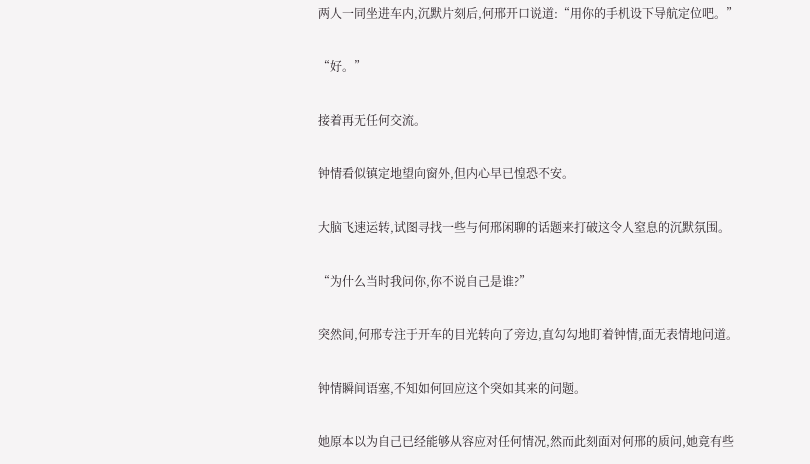两人一同坐进车内,沉默片刻后,何邢开口说道:“用你的手机设下导航定位吧。”

“好。”

接着再无任何交流。

钟情看似镇定地望向窗外,但内心早已惶恐不安。

大脑飞速运转,试图寻找一些与何邢闲聊的话题来打破这令人窒息的沉默氛围。

“为什么当时我问你,你不说自己是谁?”

突然间,何邢专注于开车的目光转向了旁边,直勾勾地盯着钟情,面无表情地问道。

钟情瞬间语塞,不知如何回应这个突如其来的问题。

她原本以为自己已经能够从容应对任何情况,然而此刻面对何邢的质问,她竟有些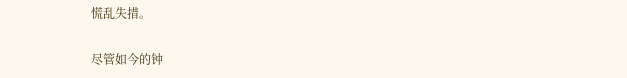慌乱失措。

尽管如今的钟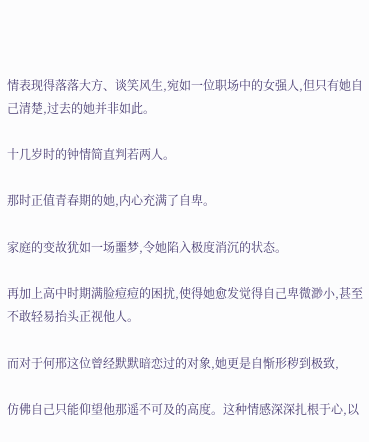情表现得落落大方、谈笑风生,宛如一位职场中的女强人,但只有她自己清楚,过去的她并非如此。

十几岁时的钟情简直判若两人。

那时正值青春期的她,内心充满了自卑。

家庭的变故犹如一场噩梦,令她陷入极度消沉的状态。

再加上高中时期满脸痘痘的困扰,使得她愈发觉得自己卑微渺小,甚至不敢轻易抬头正视他人。

而对于何邢这位曾经默默暗恋过的对象,她更是自惭形秽到极致,

仿佛自己只能仰望他那遥不可及的高度。这种情感深深扎根于心,以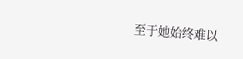至于她始终难以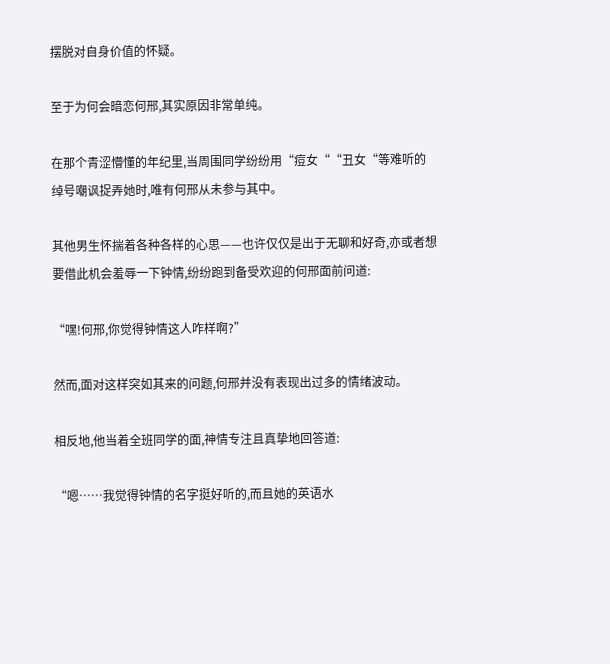摆脱对自身价值的怀疑。

至于为何会暗恋何邢,其实原因非常单纯。

在那个青涩懵懂的年纪里,当周围同学纷纷用“痘女““丑女“等难听的绰号嘲讽捉弄她时,唯有何邢从未参与其中。

其他男生怀揣着各种各样的心思——也许仅仅是出于无聊和好奇,亦或者想要借此机会羞辱一下钟情,纷纷跑到备受欢迎的何邢面前问道:

“嘿!何邢,你觉得钟情这人咋样啊?”

然而,面对这样突如其来的问题,何邢并没有表现出过多的情绪波动。

相反地,他当着全班同学的面,神情专注且真挚地回答道:

“嗯……我觉得钟情的名字挺好听的,而且她的英语水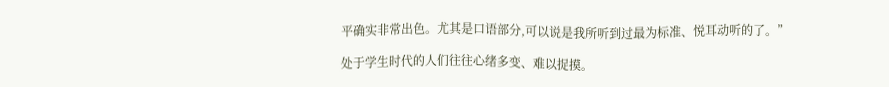平确实非常出色。尤其是口语部分,可以说是我所听到过最为标准、悦耳动听的了。”

处于学生时代的人们往往心绪多变、难以捉摸。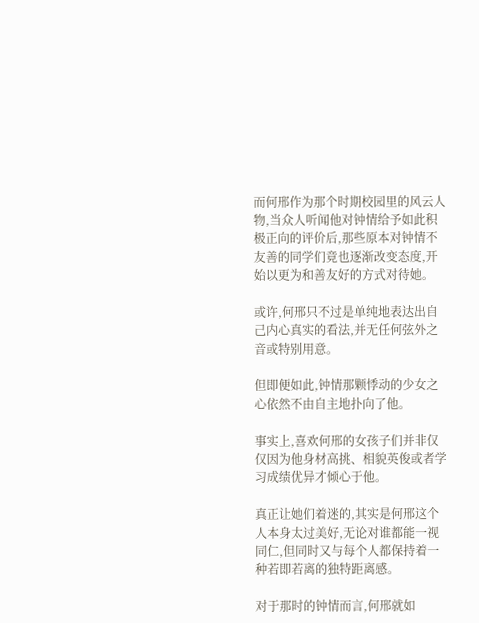而何邢作为那个时期校园里的风云人物,当众人听闻他对钟情给予如此积极正向的评价后,那些原本对钟情不友善的同学们竟也逐渐改变态度,开始以更为和善友好的方式对待她。

或许,何邢只不过是单纯地表达出自己内心真实的看法,并无任何弦外之音或特别用意。

但即便如此,钟情那颗悸动的少女之心依然不由自主地扑向了他。

事实上,喜欢何邢的女孩子们并非仅仅因为他身材高挑、相貌英俊或者学习成绩优异才倾心于他。

真正让她们着迷的,其实是何邢这个人本身太过美好,无论对谁都能一视同仁,但同时又与每个人都保持着一种若即若离的独特距离感。

对于那时的钟情而言,何邢就如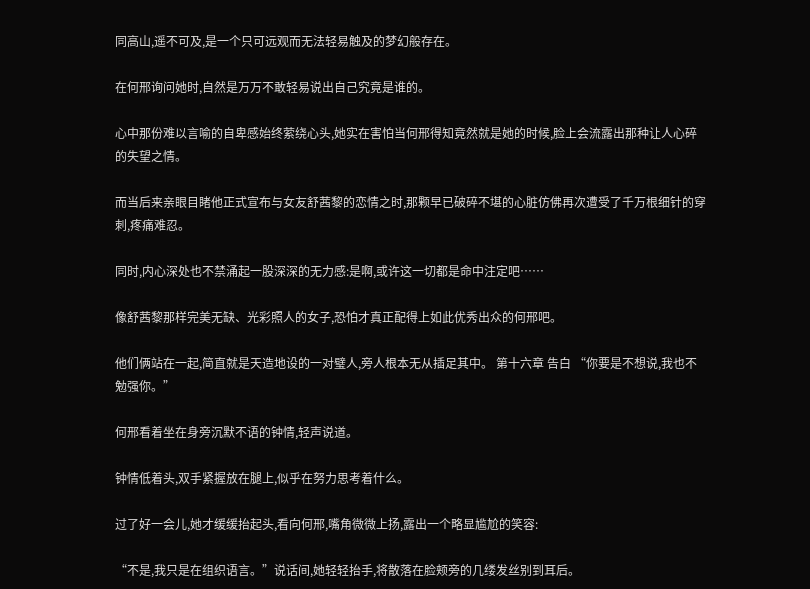同高山,遥不可及,是一个只可远观而无法轻易触及的梦幻般存在。

在何邢询问她时,自然是万万不敢轻易说出自己究竟是谁的。

心中那份难以言喻的自卑感始终萦绕心头,她实在害怕当何邢得知竟然就是她的时候,脸上会流露出那种让人心碎的失望之情。

而当后来亲眼目睹他正式宣布与女友舒茜黎的恋情之时,那颗早已破碎不堪的心脏仿佛再次遭受了千万根细针的穿刺,疼痛难忍。

同时,内心深处也不禁涌起一股深深的无力感:是啊,或许这一切都是命中注定吧……

像舒茜黎那样完美无缺、光彩照人的女子,恐怕才真正配得上如此优秀出众的何邢吧。

他们俩站在一起,简直就是天造地设的一对璧人,旁人根本无从插足其中。 第十六章 告白 “你要是不想说,我也不勉强你。”

何邢看着坐在身旁沉默不语的钟情,轻声说道。

钟情低着头,双手紧握放在腿上,似乎在努力思考着什么。

过了好一会儿,她才缓缓抬起头,看向何邢,嘴角微微上扬,露出一个略显尴尬的笑容:

“不是,我只是在组织语言。”说话间,她轻轻抬手,将散落在脸颊旁的几缕发丝别到耳后。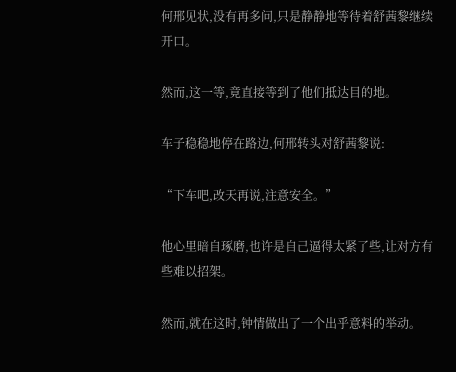何邢见状,没有再多问,只是静静地等待着舒茜黎继续开口。

然而,这一等,竟直接等到了他们抵达目的地。

车子稳稳地停在路边,何邢转头对舒茜黎说:

“下车吧,改天再说,注意安全。”

他心里暗自琢磨,也许是自己逼得太紧了些,让对方有些难以招架。

然而,就在这时,钟情做出了一个出乎意料的举动。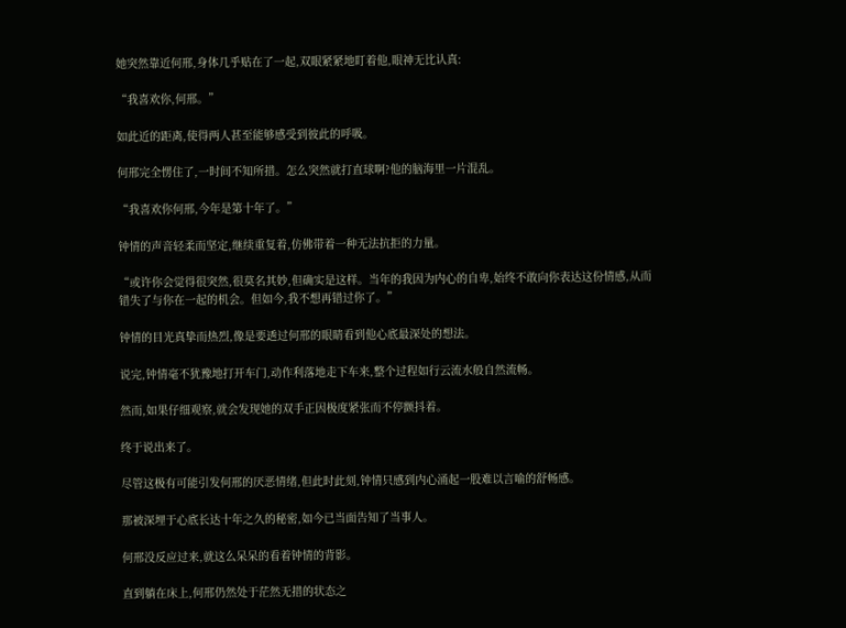她突然靠近何邢,身体几乎贴在了一起,双眼紧紧地盯着他,眼神无比认真:

“我喜欢你,何邢。”

如此近的距离,使得两人甚至能够感受到彼此的呼吸。

何邢完全愣住了,一时间不知所措。怎么突然就打直球啊?他的脑海里一片混乱。

“我喜欢你何邢,今年是第十年了。”

钟情的声音轻柔而坚定,继续重复着,仿佛带着一种无法抗拒的力量。

“或许你会觉得很突然,很莫名其妙,但确实是这样。当年的我因为内心的自卑,始终不敢向你表达这份情感,从而错失了与你在一起的机会。但如今,我不想再错过你了。”

钟情的目光真挚而热烈,像是要透过何邢的眼睛看到他心底最深处的想法。

说完,钟情毫不犹豫地打开车门,动作利落地走下车来,整个过程如行云流水般自然流畅。

然而,如果仔细观察,就会发现她的双手正因极度紧张而不停颤抖着。

终于说出来了。

尽管这极有可能引发何邢的厌恶情绪,但此时此刻,钟情只感到内心涌起一股难以言喻的舒畅感。

那被深埋于心底长达十年之久的秘密,如今已当面告知了当事人。

何邢没反应过来,就这么呆呆的看着钟情的背影。

直到躺在床上,何邢仍然处于茫然无措的状态之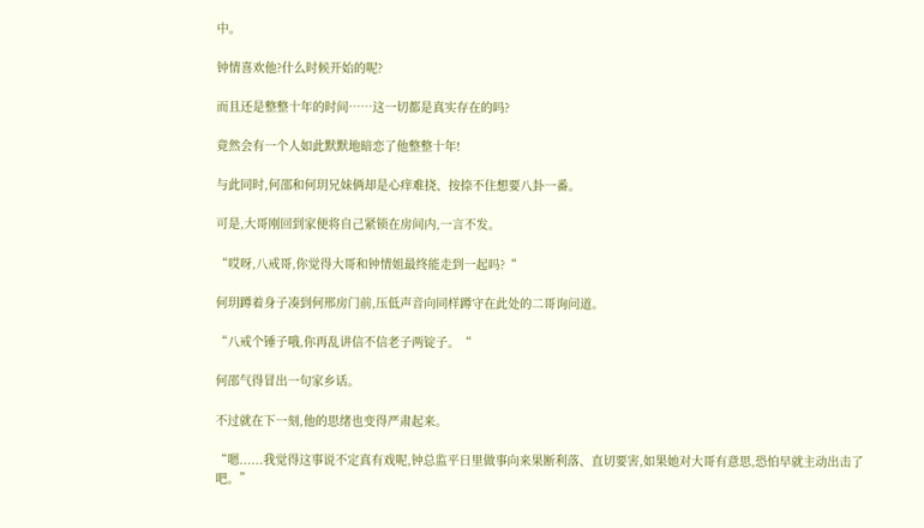中。

钟情喜欢他?什么时候开始的呢?

而且还是整整十年的时间……这一切都是真实存在的吗?

竟然会有一个人如此默默地暗恋了他整整十年!

与此同时,何邵和何玥兄妹俩却是心痒难挠、按捺不住想要八卦一番。

可是,大哥刚回到家便将自己紧锁在房间内,一言不发。

“哎呀,八戒哥,你觉得大哥和钟情姐最终能走到一起吗?“

何玥蹲着身子凑到何邢房门前,压低声音向同样蹲守在此处的二哥询问道。

“八戒个锤子哦,你再乱讲信不信老子两锭子。“

何邵气得冒出一句家乡话。

不过就在下一刻,他的思绪也变得严肃起来。

“嗯......我觉得这事说不定真有戏呢,钟总监平日里做事向来果断利落、直切要害,如果她对大哥有意思,恐怕早就主动出击了吧。”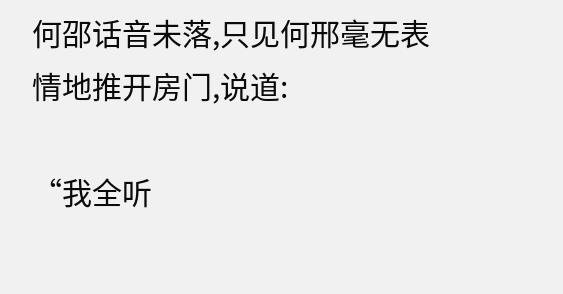何邵话音未落,只见何邢毫无表情地推开房门,说道:

“我全听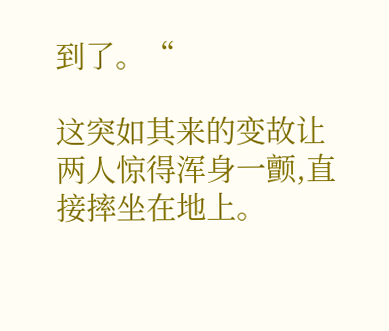到了。“

这突如其来的变故让两人惊得浑身一颤,直接摔坐在地上。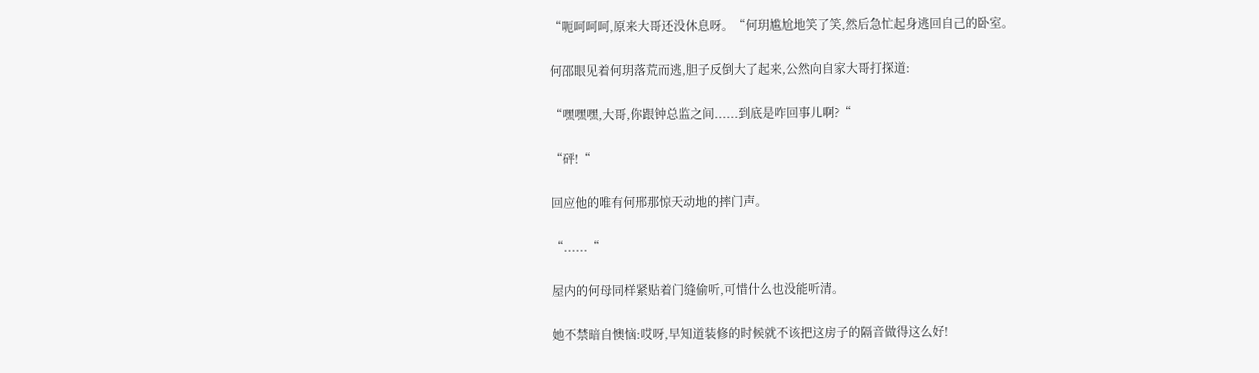“呃呵呵呵,原来大哥还没休息呀。“何玥尴尬地笑了笑,然后急忙起身逃回自己的卧室。

何邵眼见着何玥落荒而逃,胆子反倒大了起来,公然向自家大哥打探道:

“嘿嘿嘿,大哥,你跟钟总监之间......到底是咋回事儿啊?“

“砰!“

回应他的唯有何邢那惊天动地的摔门声。

“......“

屋内的何母同样紧贴着门缝偷听,可惜什么也没能听清。

她不禁暗自懊恼:哎呀,早知道装修的时候就不该把这房子的隔音做得这么好!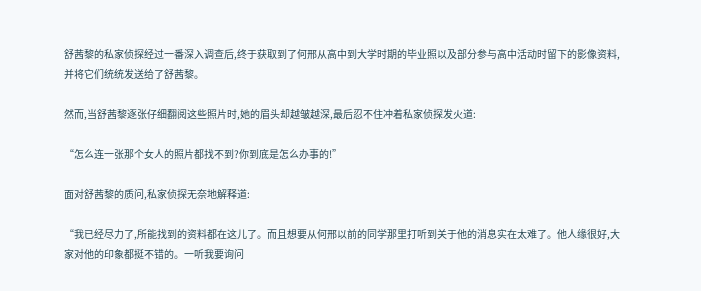舒茜黎的私家侦探经过一番深入调查后,终于获取到了何邢从高中到大学时期的毕业照以及部分参与高中活动时留下的影像资料,并将它们统统发送给了舒茜黎。

然而,当舒茜黎逐张仔细翻阅这些照片时,她的眉头却越皱越深,最后忍不住冲着私家侦探发火道:

“怎么连一张那个女人的照片都找不到?你到底是怎么办事的!”

面对舒茜黎的质问,私家侦探无奈地解释道:

“我已经尽力了,所能找到的资料都在这儿了。而且想要从何邢以前的同学那里打听到关于他的消息实在太难了。他人缘很好,大家对他的印象都挺不错的。一听我要询问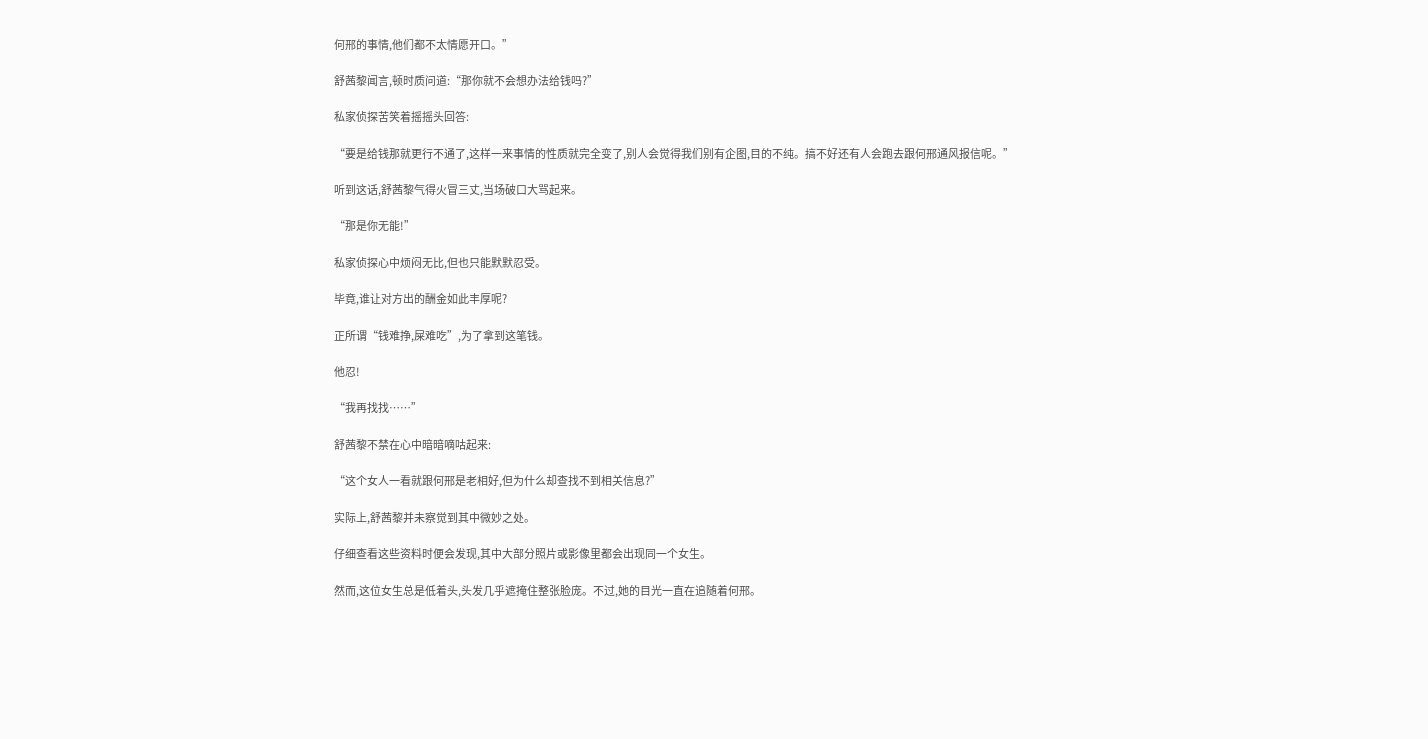何邢的事情,他们都不太情愿开口。”

舒茜黎闻言,顿时质问道:“那你就不会想办法给钱吗?”

私家侦探苦笑着摇摇头回答:

“要是给钱那就更行不通了,这样一来事情的性质就完全变了,别人会觉得我们别有企图,目的不纯。搞不好还有人会跑去跟何邢通风报信呢。”

听到这话,舒茜黎气得火冒三丈,当场破口大骂起来。

“那是你无能!”

私家侦探心中烦闷无比,但也只能默默忍受。

毕竟,谁让对方出的酬金如此丰厚呢?

正所谓“钱难挣,屎难吃”,为了拿到这笔钱。

他忍!

“我再找找……”

舒茜黎不禁在心中暗暗嘀咕起来:

“这个女人一看就跟何邢是老相好,但为什么却查找不到相关信息?”

实际上,舒茜黎并未察觉到其中微妙之处。

仔细查看这些资料时便会发现,其中大部分照片或影像里都会出现同一个女生。

然而,这位女生总是低着头,头发几乎遮掩住整张脸庞。不过,她的目光一直在追随着何邢。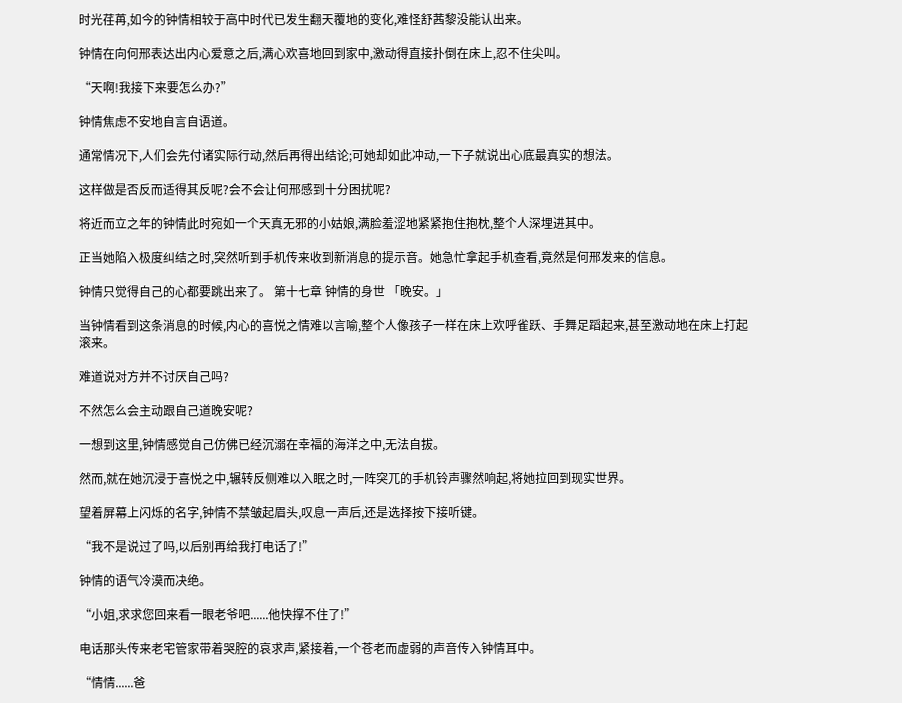时光荏苒,如今的钟情相较于高中时代已发生翻天覆地的变化,难怪舒茜黎没能认出来。

钟情在向何邢表达出内心爱意之后,满心欢喜地回到家中,激动得直接扑倒在床上,忍不住尖叫。

“天啊!我接下来要怎么办?”

钟情焦虑不安地自言自语道。

通常情况下,人们会先付诸实际行动,然后再得出结论;可她却如此冲动,一下子就说出心底最真实的想法。

这样做是否反而适得其反呢?会不会让何邢感到十分困扰呢?

将近而立之年的钟情此时宛如一个天真无邪的小姑娘,满脸羞涩地紧紧抱住抱枕,整个人深埋进其中。

正当她陷入极度纠结之时,突然听到手机传来收到新消息的提示音。她急忙拿起手机查看,竟然是何邢发来的信息。

钟情只觉得自己的心都要跳出来了。 第十七章 钟情的身世 「晚安。」

当钟情看到这条消息的时候,内心的喜悦之情难以言喻,整个人像孩子一样在床上欢呼雀跃、手舞足蹈起来,甚至激动地在床上打起滚来。

难道说对方并不讨厌自己吗?

不然怎么会主动跟自己道晚安呢?

一想到这里,钟情感觉自己仿佛已经沉溺在幸福的海洋之中,无法自拔。

然而,就在她沉浸于喜悦之中,辗转反侧难以入眠之时,一阵突兀的手机铃声骤然响起,将她拉回到现实世界。

望着屏幕上闪烁的名字,钟情不禁皱起眉头,叹息一声后,还是选择按下接听键。

“我不是说过了吗,以后别再给我打电话了!”

钟情的语气冷漠而决绝。

“小姐,求求您回来看一眼老爷吧......他快撑不住了!”

电话那头传来老宅管家带着哭腔的哀求声,紧接着,一个苍老而虚弱的声音传入钟情耳中。

“情情......爸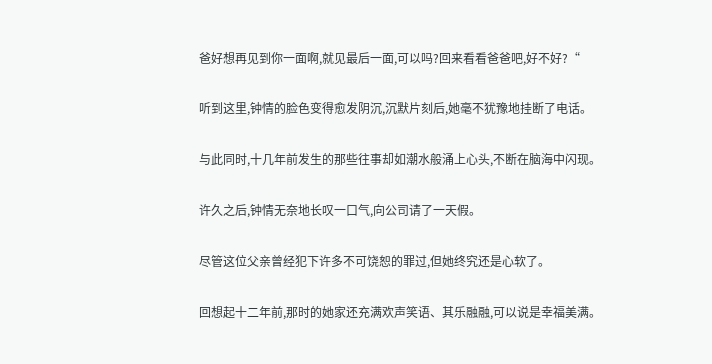爸好想再见到你一面啊,就见最后一面,可以吗?回来看看爸爸吧,好不好?“

听到这里,钟情的脸色变得愈发阴沉,沉默片刻后,她毫不犹豫地挂断了电话。

与此同时,十几年前发生的那些往事却如潮水般涌上心头,不断在脑海中闪现。

许久之后,钟情无奈地长叹一口气,向公司请了一天假。

尽管这位父亲曾经犯下许多不可饶恕的罪过,但她终究还是心软了。

回想起十二年前,那时的她家还充满欢声笑语、其乐融融,可以说是幸福美满。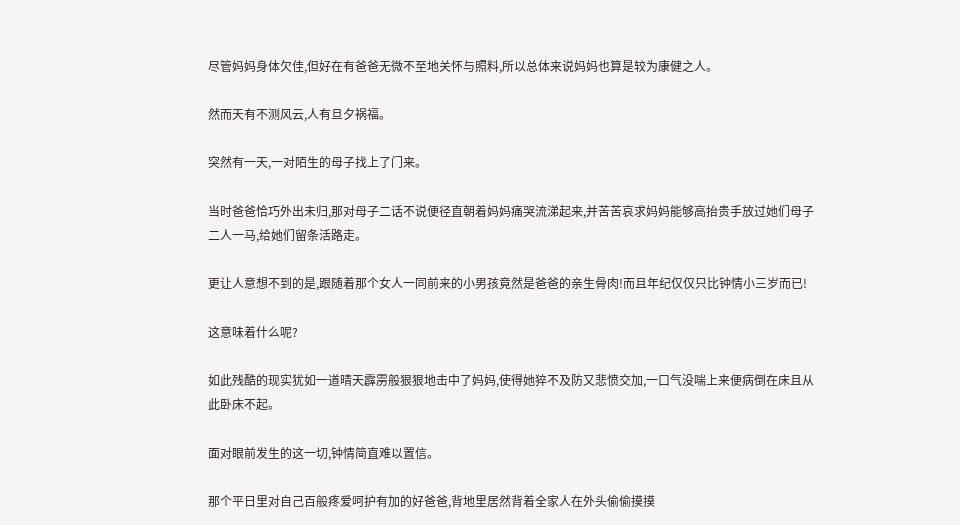尽管妈妈身体欠佳,但好在有爸爸无微不至地关怀与照料,所以总体来说妈妈也算是较为康健之人。

然而天有不测风云,人有旦夕祸福。

突然有一天,一对陌生的母子找上了门来。

当时爸爸恰巧外出未归,那对母子二话不说便径直朝着妈妈痛哭流涕起来,并苦苦哀求妈妈能够高抬贵手放过她们母子二人一马,给她们留条活路走。

更让人意想不到的是,跟随着那个女人一同前来的小男孩竟然是爸爸的亲生骨肉!而且年纪仅仅只比钟情小三岁而已!

这意味着什么呢?

如此残酷的现实犹如一道晴天霹雳般狠狠地击中了妈妈,使得她猝不及防又悲愤交加,一口气没喘上来便病倒在床且从此卧床不起。

面对眼前发生的这一切,钟情简直难以置信。

那个平日里对自己百般疼爱呵护有加的好爸爸,背地里居然背着全家人在外头偷偷摸摸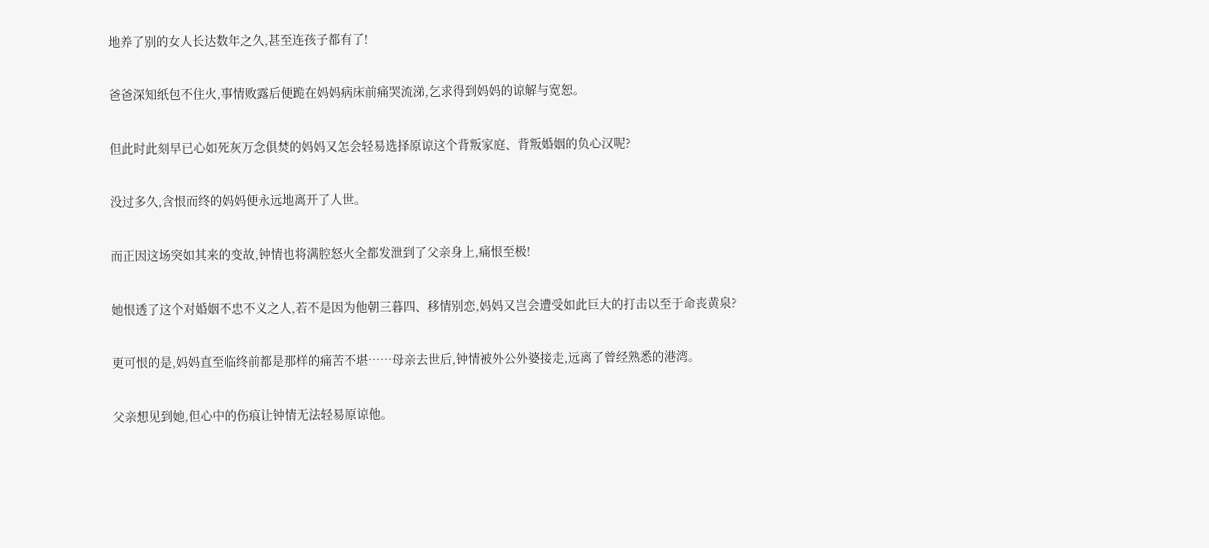地养了别的女人长达数年之久,甚至连孩子都有了!

爸爸深知纸包不住火,事情败露后便跪在妈妈病床前痛哭流涕,乞求得到妈妈的谅解与宽恕。

但此时此刻早已心如死灰万念俱焚的妈妈又怎会轻易选择原谅这个背叛家庭、背叛婚姻的负心汉呢?

没过多久,含恨而终的妈妈便永远地离开了人世。

而正因这场突如其来的变故,钟情也将满腔怒火全都发泄到了父亲身上,痛恨至极!

她恨透了这个对婚姻不忠不义之人,若不是因为他朝三暮四、移情别恋,妈妈又岂会遭受如此巨大的打击以至于命丧黄泉?

更可恨的是,妈妈直至临终前都是那样的痛苦不堪……母亲去世后,钟情被外公外婆接走,远离了曾经熟悉的港湾。

父亲想见到她,但心中的伤痕让钟情无法轻易原谅他。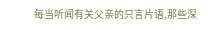每当听闻有关父亲的只言片语,那些深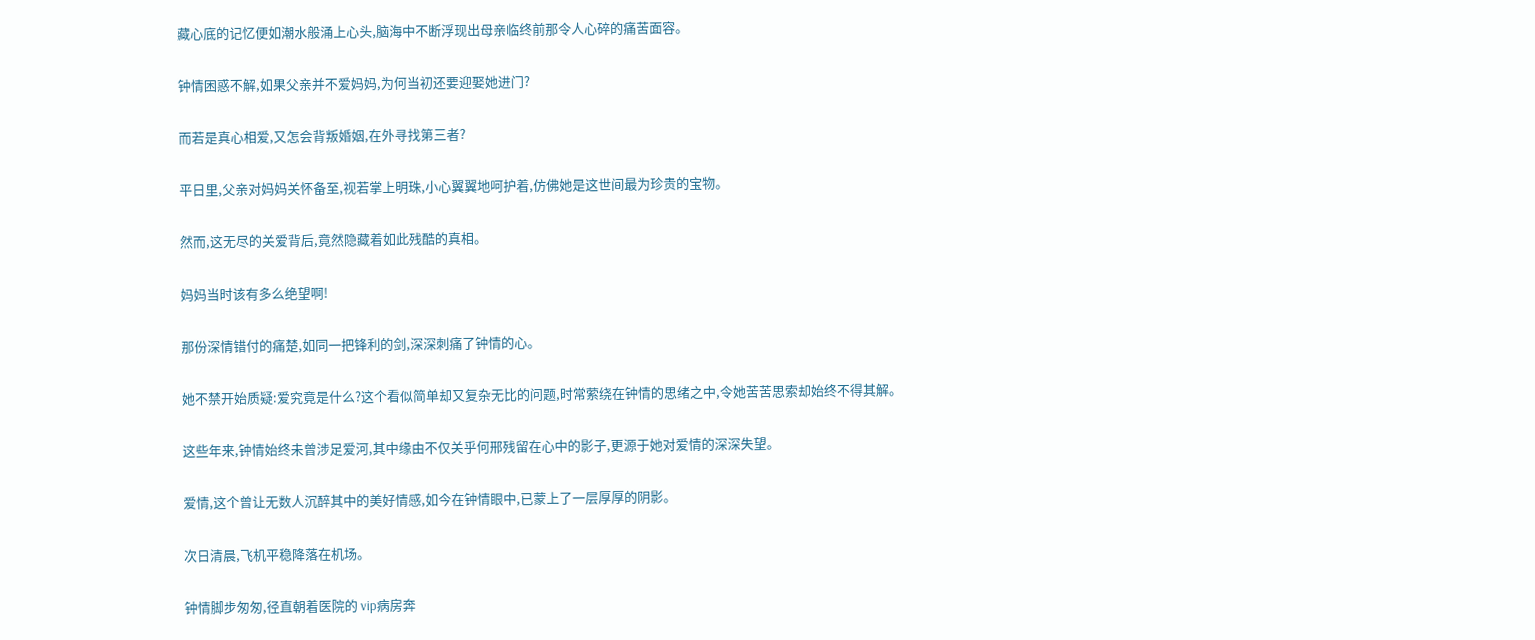藏心底的记忆便如潮水般涌上心头,脑海中不断浮现出母亲临终前那令人心碎的痛苦面容。

钟情困惑不解,如果父亲并不爱妈妈,为何当初还要迎娶她进门?

而若是真心相爱,又怎会背叛婚姻,在外寻找第三者?

平日里,父亲对妈妈关怀备至,视若掌上明珠,小心翼翼地呵护着,仿佛她是这世间最为珍贵的宝物。

然而,这无尽的关爱背后,竟然隐藏着如此残酷的真相。

妈妈当时该有多么绝望啊!

那份深情错付的痛楚,如同一把锋利的剑,深深刺痛了钟情的心。

她不禁开始质疑:爱究竟是什么?这个看似简单却又复杂无比的问题,时常萦绕在钟情的思绪之中,令她苦苦思索却始终不得其解。

这些年来,钟情始终未曾涉足爱河,其中缘由不仅关乎何邢残留在心中的影子,更源于她对爱情的深深失望。

爱情,这个曾让无数人沉醉其中的美好情感,如今在钟情眼中,已蒙上了一层厚厚的阴影。

次日清晨,飞机平稳降落在机场。

钟情脚步匆匆,径直朝着医院的 vip病房奔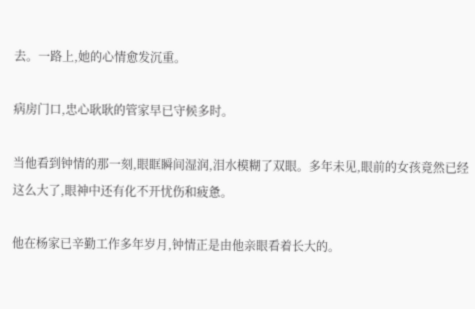去。一路上,她的心情愈发沉重。

病房门口,忠心耿耿的管家早已守候多时。

当他看到钟情的那一刻,眼眶瞬间湿润,泪水模糊了双眼。多年未见,眼前的女孩竟然已经这么大了,眼神中还有化不开忧伤和疲惫。

他在杨家已辛勤工作多年岁月,钟情正是由他亲眼看着长大的。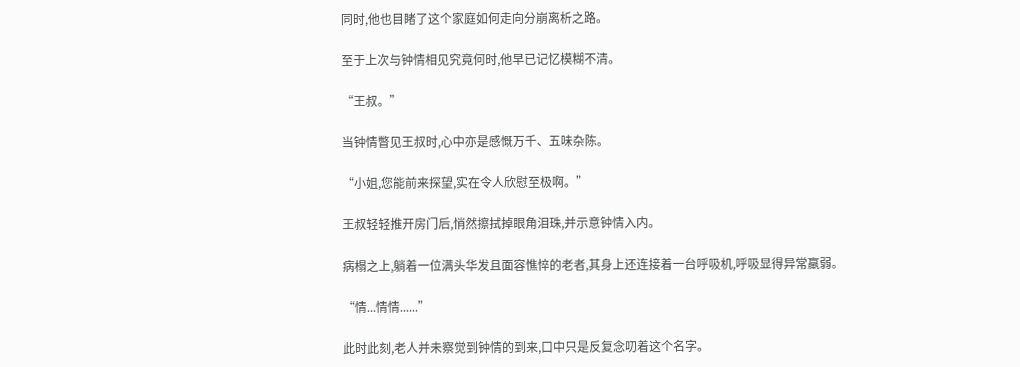同时,他也目睹了这个家庭如何走向分崩离析之路。

至于上次与钟情相见究竟何时,他早已记忆模糊不清。

“王叔。”

当钟情瞥见王叔时,心中亦是感慨万千、五味杂陈。

“小姐,您能前来探望,实在令人欣慰至极啊。”

王叔轻轻推开房门后,悄然擦拭掉眼角泪珠,并示意钟情入内。

病榻之上,躺着一位满头华发且面容憔悴的老者,其身上还连接着一台呼吸机,呼吸显得异常羸弱。

“情...情情......”

此时此刻,老人并未察觉到钟情的到来,口中只是反复念叨着这个名字。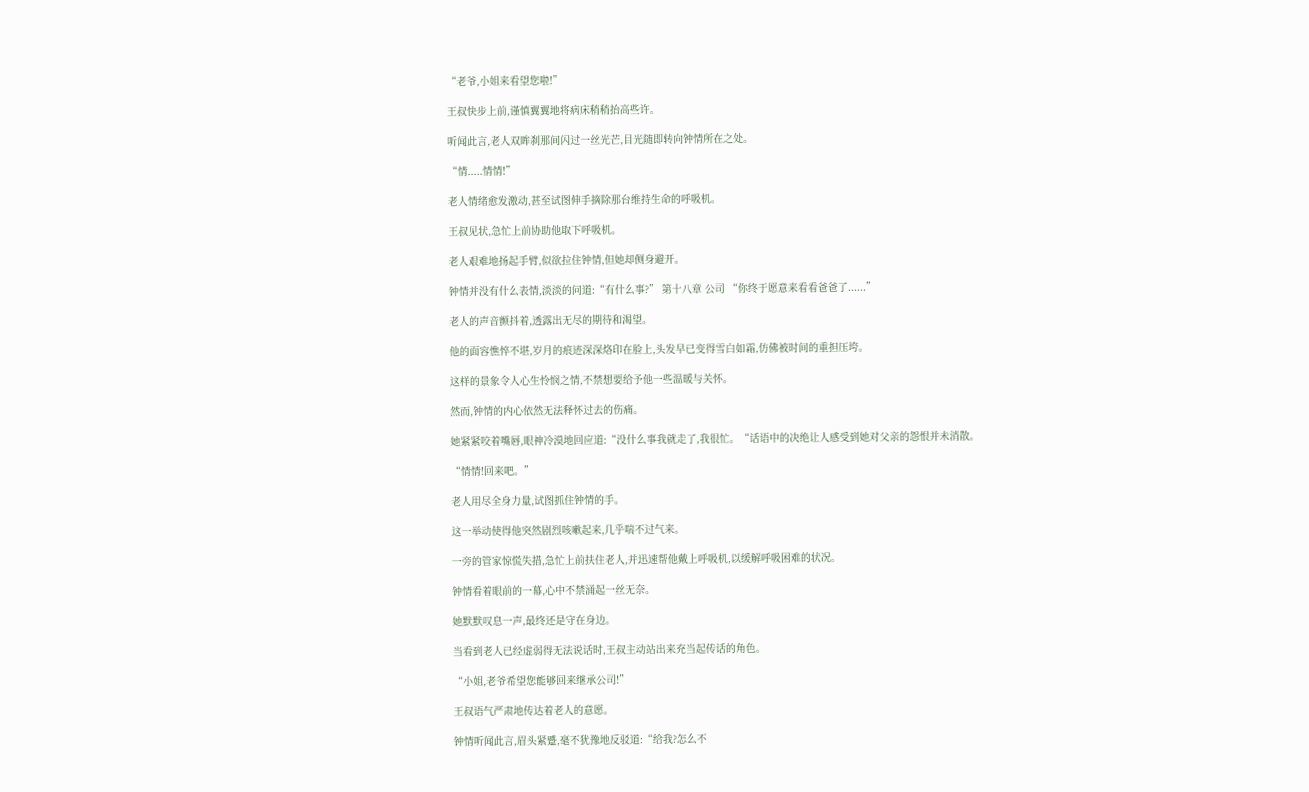“老爷,小姐来看望您啦!”

王叔快步上前,谨慎翼翼地将病床稍稍抬高些许。

听闻此言,老人双眸刹那间闪过一丝光芒,目光随即转向钟情所在之处。

“情.....情情!”

老人情绪愈发激动,甚至试图伸手摘除那台维持生命的呼吸机。

王叔见状,急忙上前协助他取下呼吸机。

老人艰难地扬起手臂,似欲拉住钟情,但她却侧身避开。

钟情并没有什么表情,淡淡的问道:“有什么事?” 第十八章 公司 “你终于愿意来看看爸爸了......”

老人的声音颤抖着,透露出无尽的期待和渴望。

他的面容憔悴不堪,岁月的痕迹深深烙印在脸上,头发早已变得雪白如霜,仿佛被时间的重担压垮。

这样的景象令人心生怜悯之情,不禁想要给予他一些温暖与关怀。

然而,钟情的内心依然无法释怀过去的伤痛。

她紧紧咬着嘴唇,眼神冷漠地回应道:“没什么事我就走了,我很忙。“话语中的决绝让人感受到她对父亲的怨恨并未消散。

“情情!回来吧。”

老人用尽全身力量,试图抓住钟情的手。

这一举动使得他突然剧烈咳嗽起来,几乎喘不过气来。

一旁的管家惊慌失措,急忙上前扶住老人,并迅速帮他戴上呼吸机,以缓解呼吸困难的状况。

钟情看着眼前的一幕,心中不禁涌起一丝无奈。

她默默叹息一声,最终还是守在身边。

当看到老人已经虚弱得无法说话时,王叔主动站出来充当起传话的角色。

“小姐,老爷希望您能够回来继承公司!”

王叔语气严肃地传达着老人的意愿。

钟情听闻此言,眉头紧蹙,毫不犹豫地反驳道:“给我?怎么不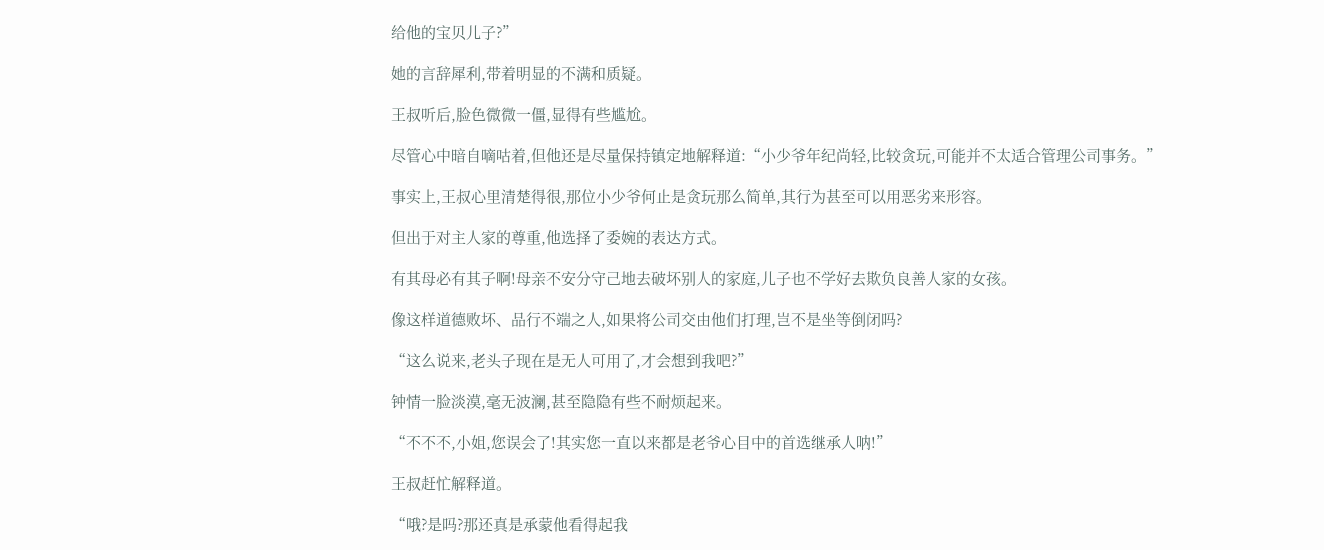给他的宝贝儿子?”

她的言辞犀利,带着明显的不满和质疑。

王叔听后,脸色微微一僵,显得有些尴尬。

尽管心中暗自嘀咕着,但他还是尽量保持镇定地解释道:“小少爷年纪尚轻,比较贪玩,可能并不太适合管理公司事务。”

事实上,王叔心里清楚得很,那位小少爷何止是贪玩那么简单,其行为甚至可以用恶劣来形容。

但出于对主人家的尊重,他选择了委婉的表达方式。

有其母必有其子啊!母亲不安分守己地去破坏别人的家庭,儿子也不学好去欺负良善人家的女孩。

像这样道德败坏、品行不端之人,如果将公司交由他们打理,岂不是坐等倒闭吗?

“这么说来,老头子现在是无人可用了,才会想到我吧?”

钟情一脸淡漠,毫无波澜,甚至隐隐有些不耐烦起来。

“不不不,小姐,您误会了!其实您一直以来都是老爷心目中的首选继承人呐!”

王叔赶忙解释道。

“哦?是吗?那还真是承蒙他看得起我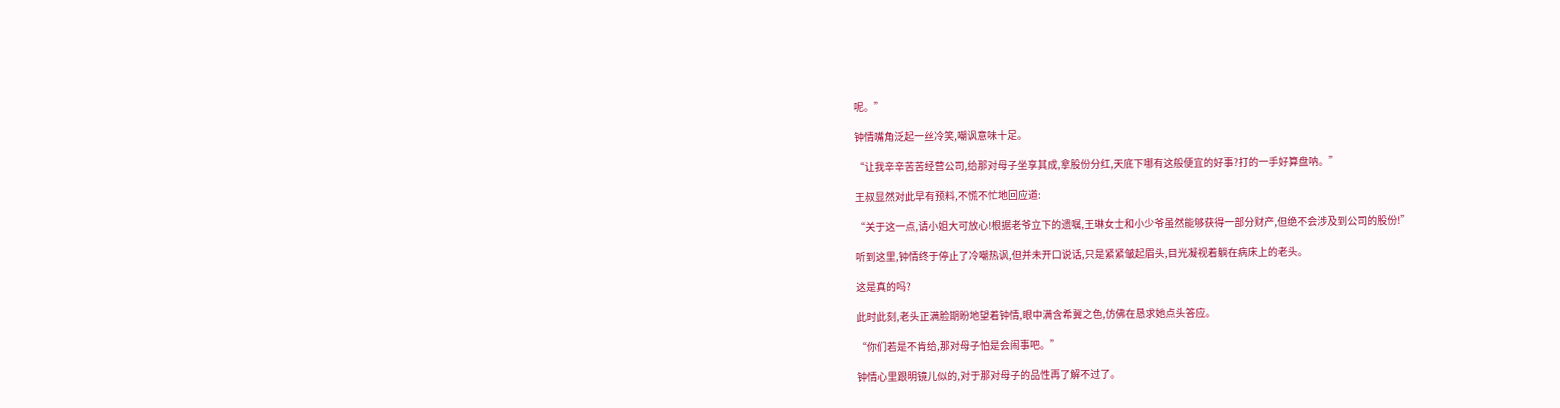呢。”

钟情嘴角泛起一丝冷笑,嘲讽意味十足。

“让我辛辛苦苦经营公司,给那对母子坐享其成,拿股份分红,天底下哪有这般便宜的好事?打的一手好算盘呐。”

王叔显然对此早有预料,不慌不忙地回应道:

“关于这一点,请小姐大可放心!根据老爷立下的遗嘱,王琳女士和小少爷虽然能够获得一部分财产,但绝不会涉及到公司的股份!”

听到这里,钟情终于停止了冷嘲热讽,但并未开口说话,只是紧紧皱起眉头,目光凝视着躺在病床上的老头。

这是真的吗?

此时此刻,老头正满脸期盼地望着钟情,眼中满含希冀之色,仿佛在恳求她点头答应。

“你们若是不肯给,那对母子怕是会闹事吧。”

钟情心里跟明镜儿似的,对于那对母子的品性再了解不过了。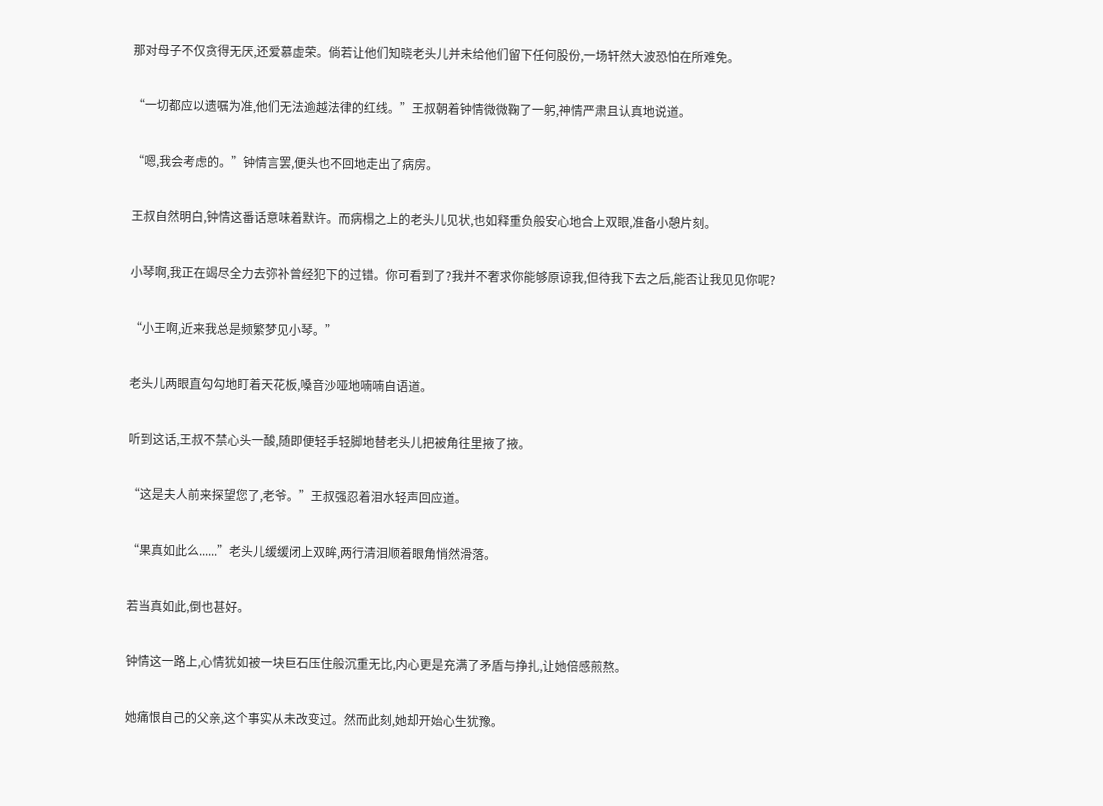那对母子不仅贪得无厌,还爱慕虚荣。倘若让他们知晓老头儿并未给他们留下任何股份,一场轩然大波恐怕在所难免。

“一切都应以遗嘱为准,他们无法逾越法律的红线。”王叔朝着钟情微微鞠了一躬,神情严肃且认真地说道。

“嗯,我会考虑的。”钟情言罢,便头也不回地走出了病房。

王叔自然明白,钟情这番话意味着默许。而病榻之上的老头儿见状,也如释重负般安心地合上双眼,准备小憩片刻。

小琴啊,我正在竭尽全力去弥补曾经犯下的过错。你可看到了?我并不奢求你能够原谅我,但待我下去之后,能否让我见见你呢?

“小王啊,近来我总是频繁梦见小琴。”

老头儿两眼直勾勾地盯着天花板,嗓音沙哑地喃喃自语道。

听到这话,王叔不禁心头一酸,随即便轻手轻脚地替老头儿把被角往里掖了掖。

“这是夫人前来探望您了,老爷。”王叔强忍着泪水轻声回应道。

“果真如此么......”老头儿缓缓闭上双眸,两行清泪顺着眼角悄然滑落。

若当真如此,倒也甚好。

钟情这一路上,心情犹如被一块巨石压住般沉重无比,内心更是充满了矛盾与挣扎,让她倍感煎熬。

她痛恨自己的父亲,这个事实从未改变过。然而此刻,她却开始心生犹豫。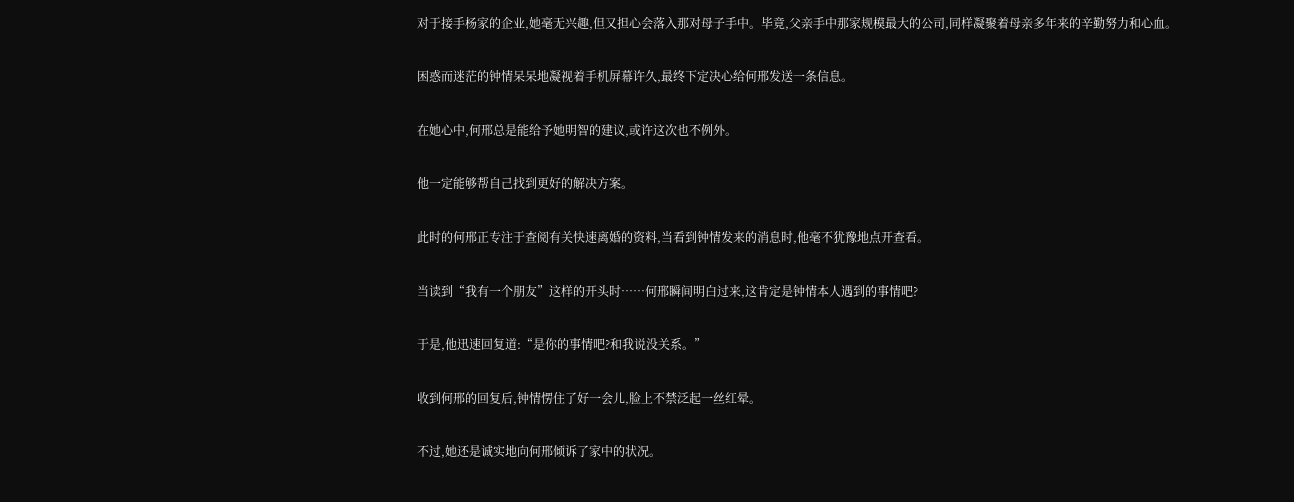对于接手杨家的企业,她毫无兴趣,但又担心会落入那对母子手中。毕竟,父亲手中那家规模最大的公司,同样凝聚着母亲多年来的辛勤努力和心血。

困惑而迷茫的钟情呆呆地凝视着手机屏幕许久,最终下定决心给何邢发送一条信息。

在她心中,何邢总是能给予她明智的建议,或许这次也不例外。

他一定能够帮自己找到更好的解决方案。

此时的何邢正专注于查阅有关快速离婚的资料,当看到钟情发来的消息时,他毫不犹豫地点开查看。

当读到“我有一个朋友”这样的开头时……何邢瞬间明白过来,这肯定是钟情本人遇到的事情吧?

于是,他迅速回复道:“是你的事情吧?和我说没关系。”

收到何邢的回复后,钟情愣住了好一会儿,脸上不禁泛起一丝红晕。

不过,她还是诚实地向何邢倾诉了家中的状况。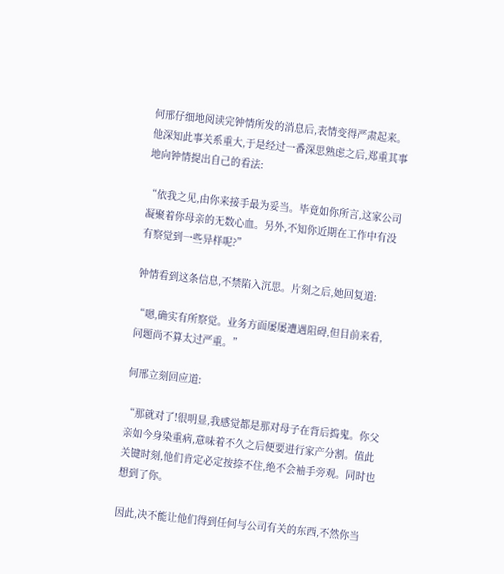何邢仔细地阅读完钟情所发的消息后,表情变得严肃起来。他深知此事关系重大,于是经过一番深思熟虑之后,郑重其事地向钟情提出自己的看法:

“依我之见,由你来接手最为妥当。毕竟如你所言,这家公司凝聚着你母亲的无数心血。另外,不知你近期在工作中有没有察觉到一些异样呢?”

钟情看到这条信息,不禁陷入沉思。片刻之后,她回复道:

“嗯,确实有所察觉。业务方面屡屡遭遇阻碍,但目前来看,问题尚不算太过严重。”

何邢立刻回应道:

“那就对了!很明显,我感觉都是那对母子在背后捣鬼。你父亲如今身染重病,意味着不久之后便要进行家产分割。值此关键时刻,他们肯定必定按捺不住,绝不会袖手旁观。同时也想到了你。

因此,决不能让他们得到任何与公司有关的东西,不然你当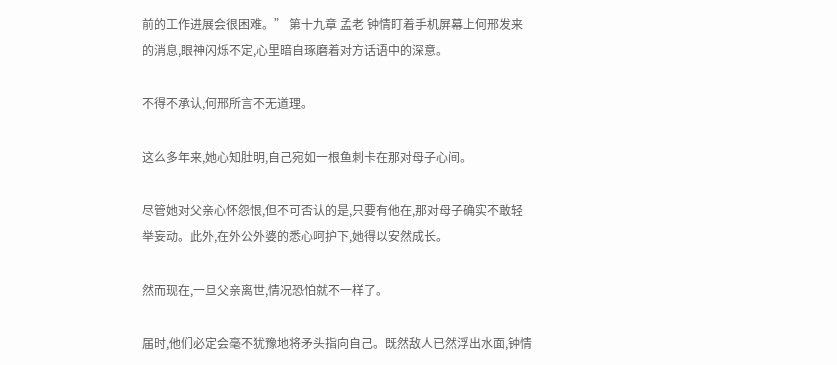前的工作进展会很困难。” 第十九章 孟老 钟情盯着手机屏幕上何邢发来的消息,眼神闪烁不定,心里暗自琢磨着对方话语中的深意。

不得不承认,何邢所言不无道理。

这么多年来,她心知肚明,自己宛如一根鱼刺卡在那对母子心间。

尽管她对父亲心怀怨恨,但不可否认的是,只要有他在,那对母子确实不敢轻举妄动。此外,在外公外婆的悉心呵护下,她得以安然成长。

然而现在,一旦父亲离世,情况恐怕就不一样了。

届时,他们必定会毫不犹豫地将矛头指向自己。既然敌人已然浮出水面,钟情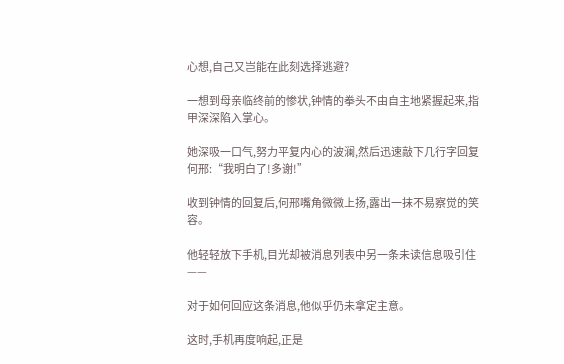心想,自己又岂能在此刻选择逃避?

一想到母亲临终前的惨状,钟情的拳头不由自主地紧握起来,指甲深深陷入掌心。

她深吸一口气,努力平复内心的波澜,然后迅速敲下几行字回复何邢:“我明白了!多谢!”

收到钟情的回复后,何邢嘴角微微上扬,露出一抹不易察觉的笑容。

他轻轻放下手机,目光却被消息列表中另一条未读信息吸引住——

对于如何回应这条消息,他似乎仍未拿定主意。

这时,手机再度响起,正是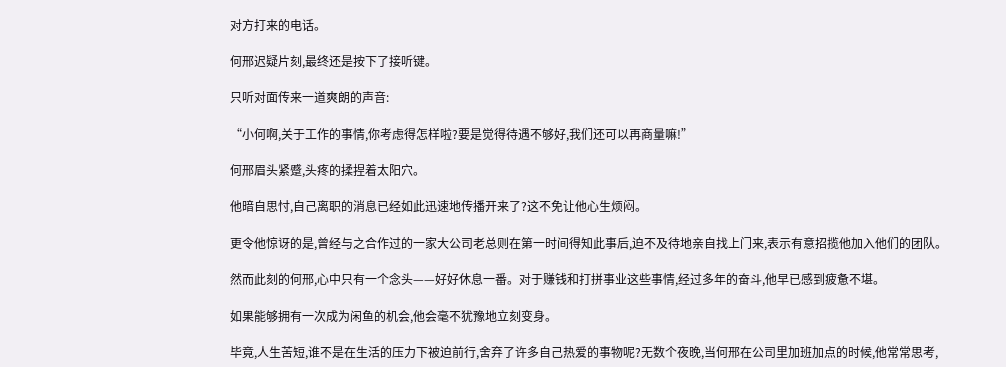对方打来的电话。

何邢迟疑片刻,最终还是按下了接听键。

只听对面传来一道爽朗的声音:

“小何啊,关于工作的事情,你考虑得怎样啦?要是觉得待遇不够好,我们还可以再商量嘛!”

何邢眉头紧蹙,头疼的揉捏着太阳穴。

他暗自思忖,自己离职的消息已经如此迅速地传播开来了?这不免让他心生烦闷。

更令他惊讶的是,曾经与之合作过的一家大公司老总则在第一时间得知此事后,迫不及待地亲自找上门来,表示有意招揽他加入他们的团队。

然而此刻的何邢,心中只有一个念头——好好休息一番。对于赚钱和打拼事业这些事情,经过多年的奋斗,他早已感到疲惫不堪。

如果能够拥有一次成为闲鱼的机会,他会毫不犹豫地立刻变身。

毕竟,人生苦短,谁不是在生活的压力下被迫前行,舍弃了许多自己热爱的事物呢?无数个夜晚,当何邢在公司里加班加点的时候,他常常思考,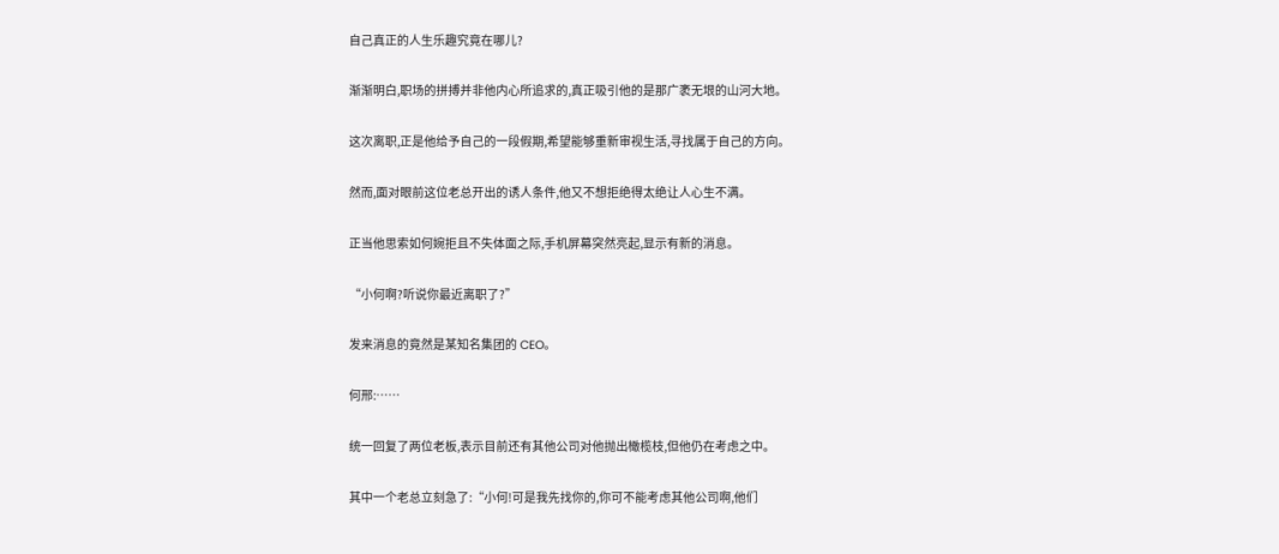自己真正的人生乐趣究竟在哪儿?

渐渐明白,职场的拼搏并非他内心所追求的,真正吸引他的是那广袤无垠的山河大地。

这次离职,正是他给予自己的一段假期,希望能够重新审视生活,寻找属于自己的方向。

然而,面对眼前这位老总开出的诱人条件,他又不想拒绝得太绝让人心生不满。

正当他思索如何婉拒且不失体面之际,手机屏幕突然亮起,显示有新的消息。

“小何啊?听说你最近离职了?”

发来消息的竟然是某知名集团的 CEO。

何邢:……

统一回复了两位老板,表示目前还有其他公司对他抛出橄榄枝,但他仍在考虑之中。

其中一个老总立刻急了:“小何!可是我先找你的,你可不能考虑其他公司啊,他们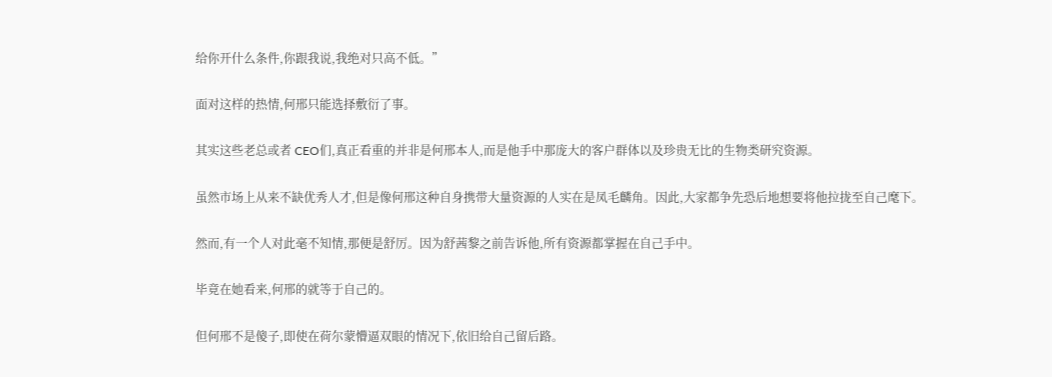给你开什么条件,你跟我说,我绝对只高不低。”

面对这样的热情,何邢只能选择敷衍了事。

其实这些老总或者 CEO们,真正看重的并非是何邢本人,而是他手中那庞大的客户群体以及珍贵无比的生物类研究资源。

虽然市场上从来不缺优秀人才,但是像何邢这种自身携带大量资源的人实在是凤毛麟角。因此,大家都争先恐后地想要将他拉拢至自己麾下。

然而,有一个人对此毫不知情,那便是舒厉。因为舒茜黎之前告诉他,所有资源都掌握在自己手中。

毕竟在她看来,何邢的就等于自己的。

但何邢不是傻子,即使在荷尔蒙懵逼双眼的情况下,依旧给自己留后路。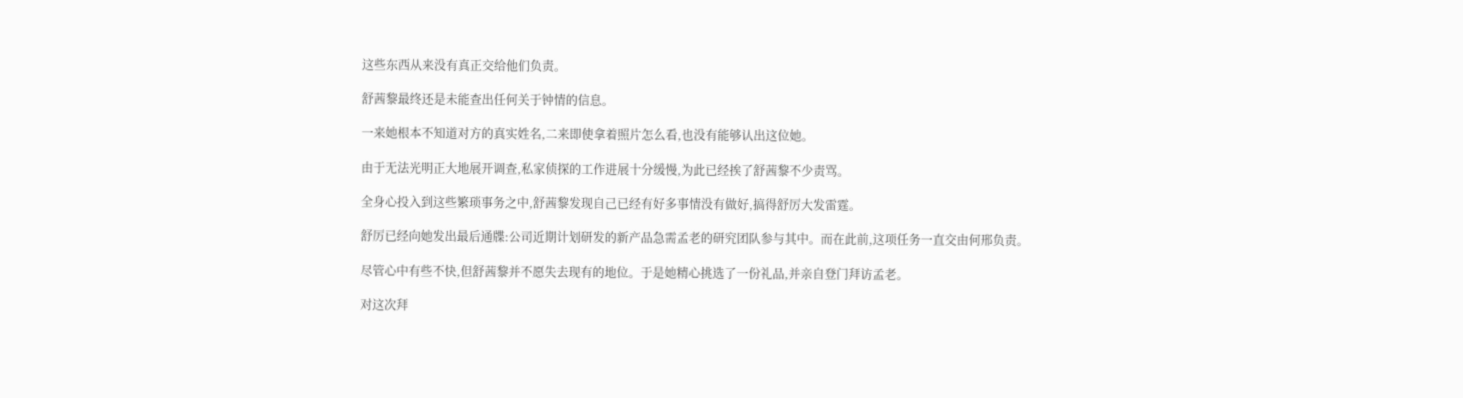这些东西从来没有真正交给他们负责。

舒茜黎最终还是未能查出任何关于钟情的信息。

一来她根本不知道对方的真实姓名,二来即使拿着照片怎么看,也没有能够认出这位她。

由于无法光明正大地展开调查,私家侦探的工作进展十分缓慢,为此已经挨了舒茜黎不少责骂。

全身心投入到这些繁琐事务之中,舒茜黎发现自己已经有好多事情没有做好,搞得舒厉大发雷霆。

舒厉已经向她发出最后通牒:公司近期计划研发的新产品急需孟老的研究团队参与其中。而在此前,这项任务一直交由何邢负责。

尽管心中有些不快,但舒茜黎并不愿失去现有的地位。于是她精心挑选了一份礼品,并亲自登门拜访孟老。

对这次拜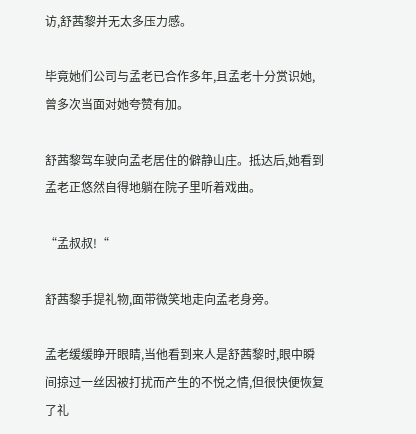访,舒茜黎并无太多压力感。

毕竟她们公司与孟老已合作多年,且孟老十分赏识她,曾多次当面对她夸赞有加。

舒茜黎驾车驶向孟老居住的僻静山庄。抵达后,她看到孟老正悠然自得地躺在院子里听着戏曲。

“孟叔叔!“

舒茜黎手提礼物,面带微笑地走向孟老身旁。

孟老缓缓睁开眼睛,当他看到来人是舒茜黎时,眼中瞬间掠过一丝因被打扰而产生的不悦之情,但很快便恢复了礼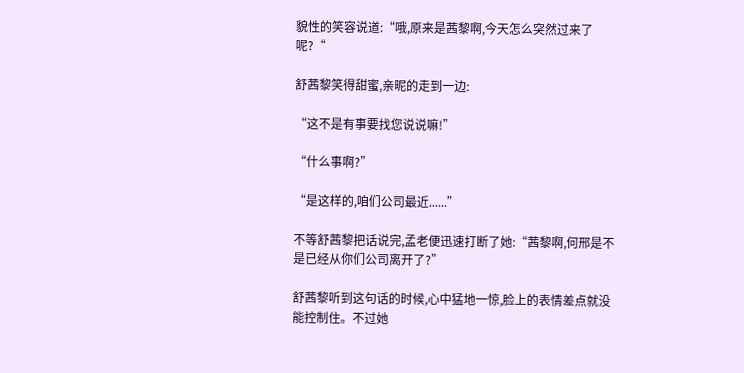貌性的笑容说道:“哦,原来是茜黎啊,今天怎么突然过来了呢?“

舒茜黎笑得甜蜜,亲昵的走到一边:

“这不是有事要找您说说嘛!”

“什么事啊?”

“是这样的,咱们公司最近......”

不等舒茜黎把话说完,孟老便迅速打断了她:“茜黎啊,何邢是不是已经从你们公司离开了?”

舒茜黎听到这句话的时候,心中猛地一惊,脸上的表情差点就没能控制住。不过她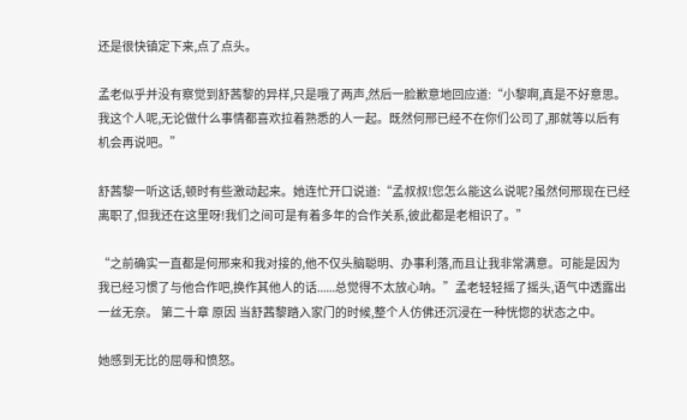还是很快镇定下来,点了点头。

孟老似乎并没有察觉到舒茜黎的异样,只是哦了两声,然后一脸歉意地回应道:“小黎啊,真是不好意思。我这个人呢,无论做什么事情都喜欢拉着熟悉的人一起。既然何邢已经不在你们公司了,那就等以后有机会再说吧。”

舒茜黎一听这话,顿时有些激动起来。她连忙开口说道:“孟叔叔!您怎么能这么说呢?虽然何邢现在已经离职了,但我还在这里呀!我们之间可是有着多年的合作关系,彼此都是老相识了。”

“之前确实一直都是何邢来和我对接的,他不仅头脑聪明、办事利落,而且让我非常满意。可能是因为我已经习惯了与他合作吧,换作其他人的话......总觉得不太放心呐。”孟老轻轻摇了摇头,语气中透露出一丝无奈。 第二十章 原因 当舒茜黎踏入家门的时候,整个人仿佛还沉浸在一种恍惚的状态之中。

她感到无比的屈辱和愤怒。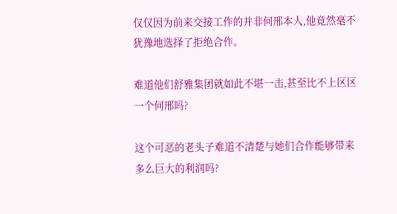仅仅因为前来交接工作的并非何邢本人,他竟然毫不犹豫地选择了拒绝合作。

难道他们舒雅集团就如此不堪一击,甚至比不上区区一个何邢吗?

这个可恶的老头子难道不清楚与她们合作能够带来多么巨大的利润吗?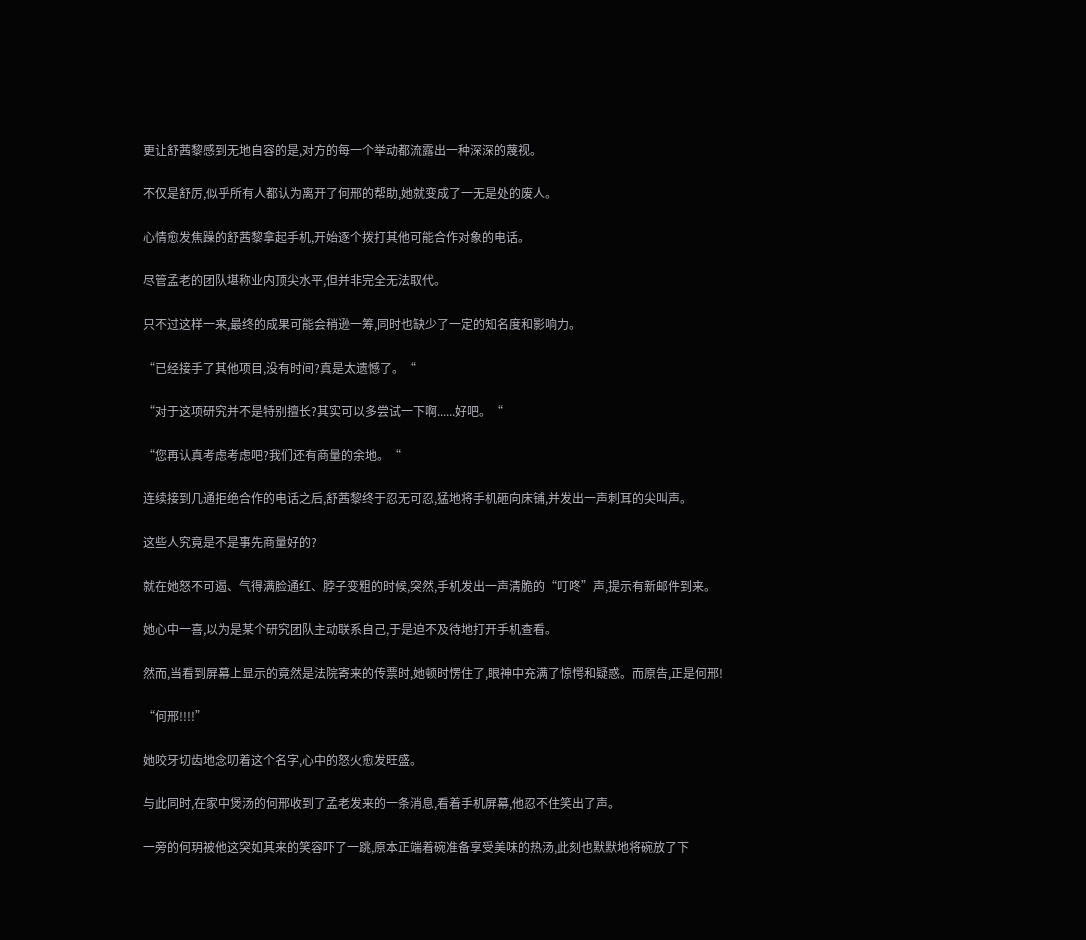更让舒茜黎感到无地自容的是,对方的每一个举动都流露出一种深深的蔑视。

不仅是舒厉,似乎所有人都认为离开了何邢的帮助,她就变成了一无是处的废人。

心情愈发焦躁的舒茜黎拿起手机,开始逐个拨打其他可能合作对象的电话。

尽管孟老的团队堪称业内顶尖水平,但并非完全无法取代。

只不过这样一来,最终的成果可能会稍逊一筹,同时也缺少了一定的知名度和影响力。

“已经接手了其他项目,没有时间?真是太遗憾了。“

“对于这项研究并不是特别擅长?其实可以多尝试一下啊......好吧。“

“您再认真考虑考虑吧?我们还有商量的余地。“

连续接到几通拒绝合作的电话之后,舒茜黎终于忍无可忍,猛地将手机砸向床铺,并发出一声刺耳的尖叫声。

这些人究竟是不是事先商量好的?

就在她怒不可遏、气得满脸通红、脖子变粗的时候,突然,手机发出一声清脆的“叮咚”声,提示有新邮件到来。

她心中一喜,以为是某个研究团队主动联系自己,于是迫不及待地打开手机查看。

然而,当看到屏幕上显示的竟然是法院寄来的传票时,她顿时愣住了,眼神中充满了惊愕和疑惑。而原告,正是何邢!

“何邢!!!!”

她咬牙切齿地念叨着这个名字,心中的怒火愈发旺盛。

与此同时,在家中煲汤的何邢收到了孟老发来的一条消息,看着手机屏幕,他忍不住笑出了声。

一旁的何玥被他这突如其来的笑容吓了一跳,原本正端着碗准备享受美味的热汤,此刻也默默地将碗放了下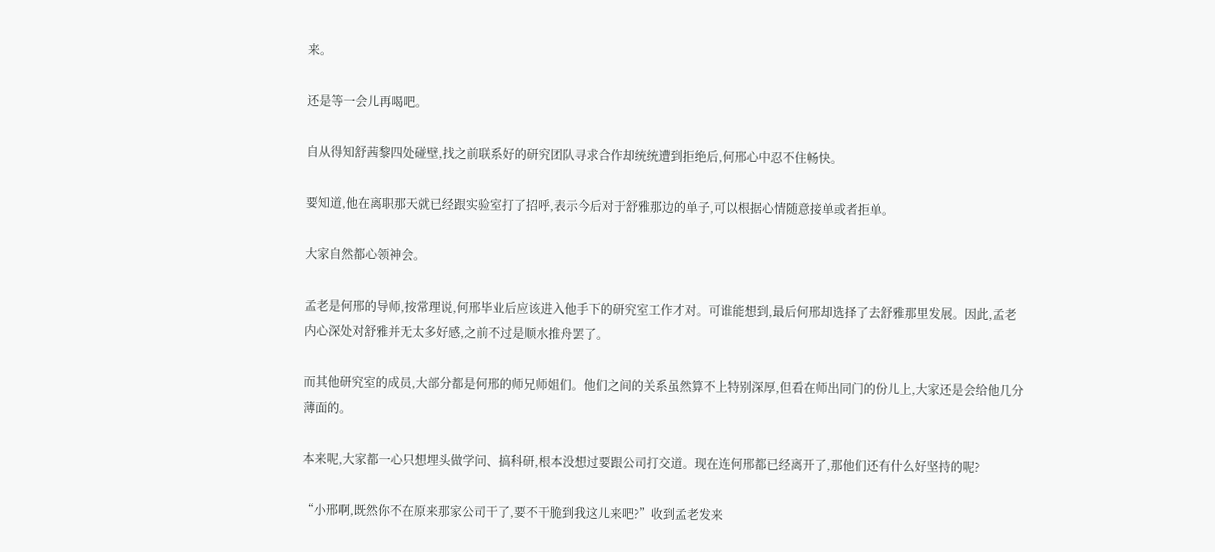来。

还是等一会儿再喝吧。

自从得知舒茜黎四处碰壁,找之前联系好的研究团队寻求合作却统统遭到拒绝后,何邢心中忍不住畅快。

要知道,他在离职那天就已经跟实验室打了招呼,表示今后对于舒雅那边的单子,可以根据心情随意接单或者拒单。

大家自然都心领神会。

孟老是何邢的导师,按常理说,何邢毕业后应该进入他手下的研究室工作才对。可谁能想到,最后何邢却选择了去舒雅那里发展。因此,孟老内心深处对舒雅并无太多好感,之前不过是顺水推舟罢了。

而其他研究室的成员,大部分都是何邢的师兄师姐们。他们之间的关系虽然算不上特别深厚,但看在师出同门的份儿上,大家还是会给他几分薄面的。

本来呢,大家都一心只想埋头做学问、搞科研,根本没想过要跟公司打交道。现在连何邢都已经离开了,那他们还有什么好坚持的呢?

“小邢啊,既然你不在原来那家公司干了,要不干脆到我这儿来吧?”收到孟老发来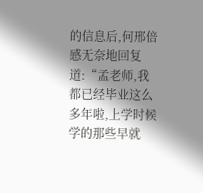的信息后,何邢倍感无奈地回复道:“孟老师,我都已经毕业这么多年啦,上学时候学的那些早就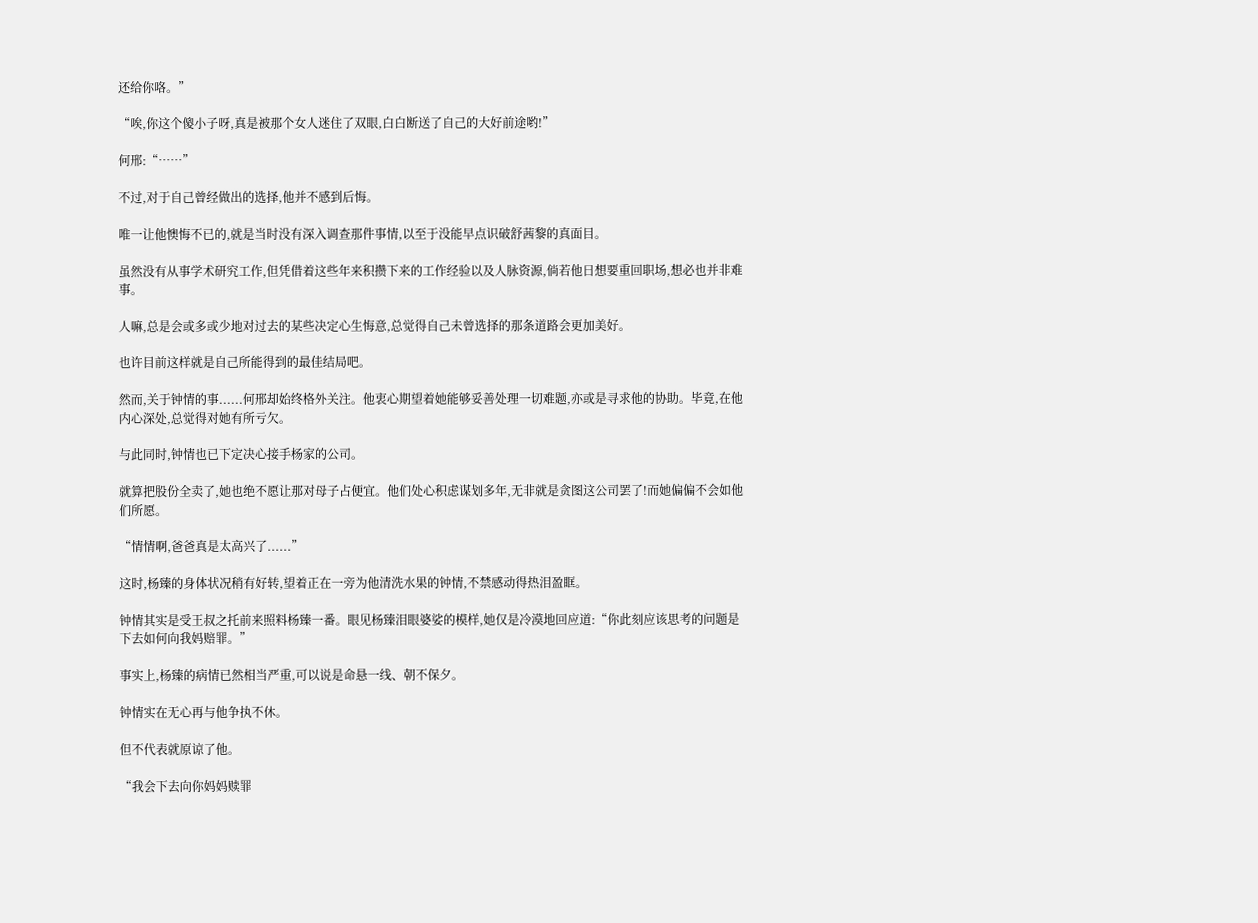还给你咯。”

“唉,你这个傻小子呀,真是被那个女人迷住了双眼,白白断送了自己的大好前途哟!”

何邢:“……”

不过,对于自己曾经做出的选择,他并不感到后悔。

唯一让他懊悔不已的,就是当时没有深入调查那件事情,以至于没能早点识破舒茜黎的真面目。

虽然没有从事学术研究工作,但凭借着这些年来积攒下来的工作经验以及人脉资源,倘若他日想要重回职场,想必也并非难事。

人嘛,总是会或多或少地对过去的某些决定心生悔意,总觉得自己未曾选择的那条道路会更加美好。

也许目前这样就是自己所能得到的最佳结局吧。

然而,关于钟情的事......何邢却始终格外关注。他衷心期望着她能够妥善处理一切难题,亦或是寻求他的协助。毕竟,在他内心深处,总觉得对她有所亏欠。

与此同时,钟情也已下定决心接手杨家的公司。

就算把股份全卖了,她也绝不愿让那对母子占便宜。他们处心积虑谋划多年,无非就是贪图这公司罢了!而她偏偏不会如他们所愿。

“情情啊,爸爸真是太高兴了......”

这时,杨臻的身体状况稍有好转,望着正在一旁为他清洗水果的钟情,不禁感动得热泪盈眶。

钟情其实是受王叔之托前来照料杨臻一番。眼见杨臻泪眼婆娑的模样,她仅是冷漠地回应道:“你此刻应该思考的问题是下去如何向我妈赔罪。”

事实上,杨臻的病情已然相当严重,可以说是命悬一线、朝不保夕。

钟情实在无心再与他争执不休。

但不代表就原谅了他。

“我会下去向你妈妈赎罪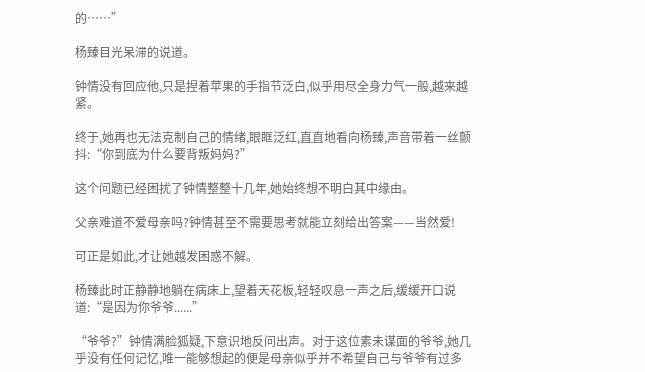的……”

杨臻目光呆滞的说道。

钟情没有回应他,只是捏着苹果的手指节泛白,似乎用尽全身力气一般,越来越紧。

终于,她再也无法克制自己的情绪,眼眶泛红,直直地看向杨臻,声音带着一丝颤抖:“你到底为什么要背叛妈妈?”

这个问题已经困扰了钟情整整十几年,她始终想不明白其中缘由。

父亲难道不爱母亲吗?钟情甚至不需要思考就能立刻给出答案——当然爱!

可正是如此,才让她越发困惑不解。

杨臻此时正静静地躺在病床上,望着天花板,轻轻叹息一声之后,缓缓开口说道:“是因为你爷爷......”

“爷爷?”钟情满脸狐疑,下意识地反问出声。对于这位素未谋面的爷爷,她几乎没有任何记忆,唯一能够想起的便是母亲似乎并不希望自己与爷爷有过多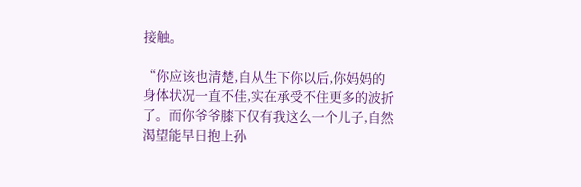接触。

“你应该也清楚,自从生下你以后,你妈妈的身体状况一直不佳,实在承受不住更多的波折了。而你爷爷膝下仅有我这么一个儿子,自然渴望能早日抱上孙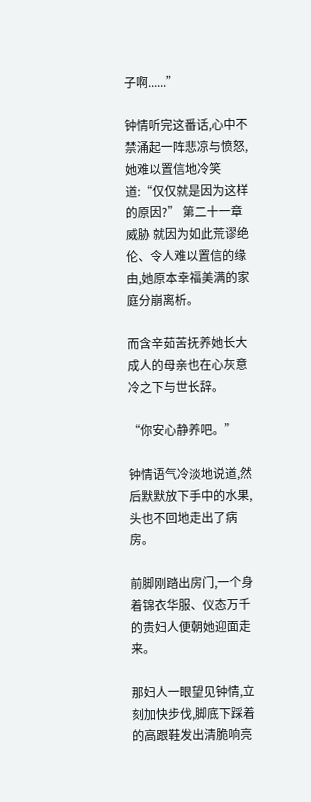子啊......”

钟情听完这番话,心中不禁涌起一阵悲凉与愤怒,她难以置信地冷笑道:“仅仅就是因为这样的原因?” 第二十一章 威胁 就因为如此荒谬绝伦、令人难以置信的缘由,她原本幸福美满的家庭分崩离析。

而含辛茹苦抚养她长大成人的母亲也在心灰意冷之下与世长辞。

“你安心静养吧。”

钟情语气冷淡地说道,然后默默放下手中的水果,头也不回地走出了病房。

前脚刚踏出房门,一个身着锦衣华服、仪态万千的贵妇人便朝她迎面走来。

那妇人一眼望见钟情,立刻加快步伐,脚底下踩着的高跟鞋发出清脆响亮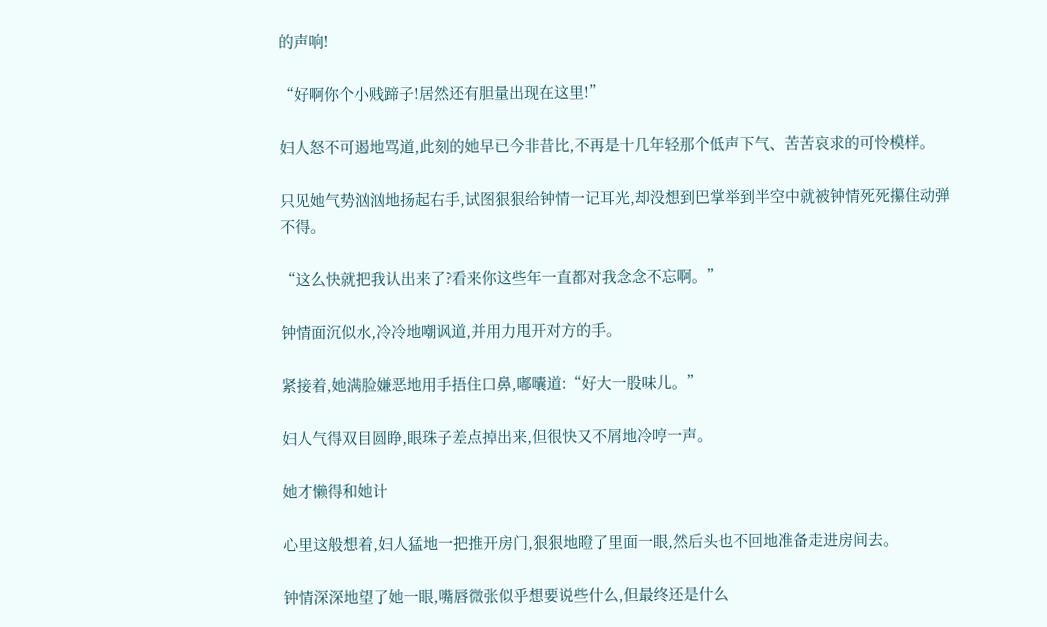的声响!

“好啊你个小贱蹄子!居然还有胆量出现在这里!”

妇人怒不可遏地骂道,此刻的她早已今非昔比,不再是十几年轻那个低声下气、苦苦哀求的可怜模样。

只见她气势汹汹地扬起右手,试图狠狠给钟情一记耳光,却没想到巴掌举到半空中就被钟情死死攥住动弹不得。

“这么快就把我认出来了?看来你这些年一直都对我念念不忘啊。”

钟情面沉似水,冷冷地嘲讽道,并用力甩开对方的手。

紧接着,她满脸嫌恶地用手捂住口鼻,嘟囔道:“好大一股味儿。”

妇人气得双目圆睁,眼珠子差点掉出来,但很快又不屑地冷哼一声。

她才懒得和她计

心里这般想着,妇人猛地一把推开房门,狠狠地瞪了里面一眼,然后头也不回地准备走进房间去。

钟情深深地望了她一眼,嘴唇微张似乎想要说些什么,但最终还是什么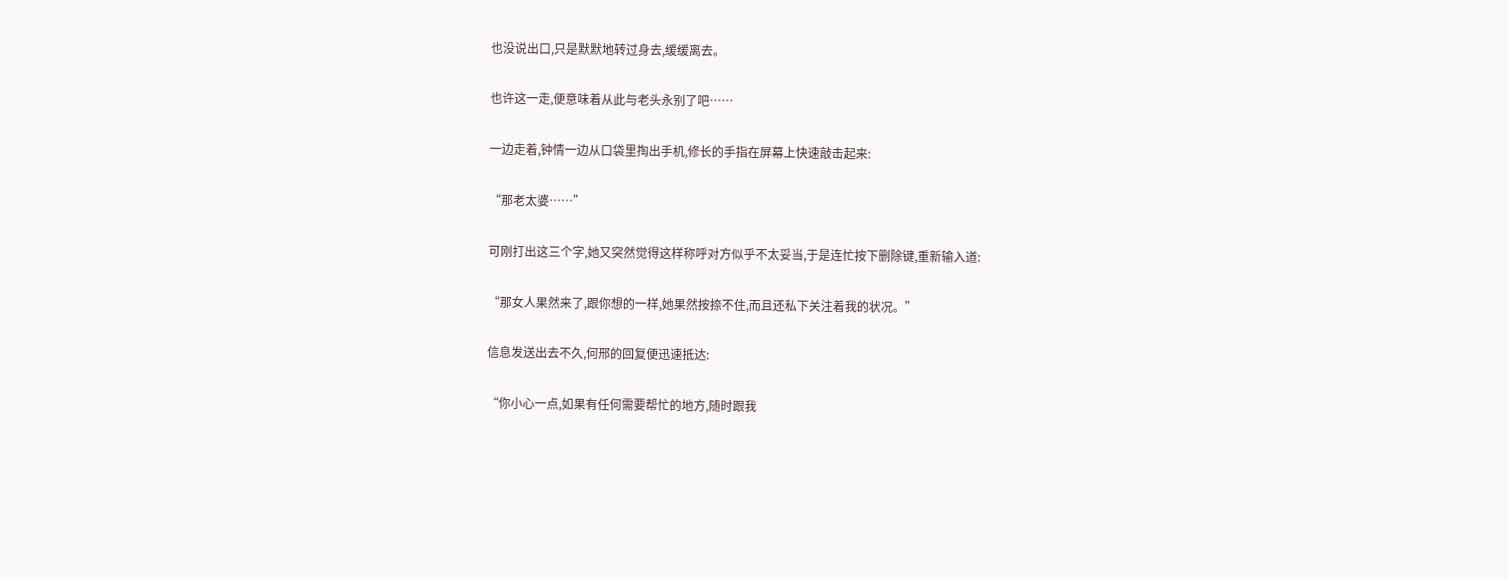也没说出口,只是默默地转过身去,缓缓离去。

也许这一走,便意味着从此与老头永别了吧……

一边走着,钟情一边从口袋里掏出手机,修长的手指在屏幕上快速敲击起来:

“那老太婆……”

可刚打出这三个字,她又突然觉得这样称呼对方似乎不太妥当,于是连忙按下删除键,重新输入道:

“那女人果然来了,跟你想的一样,她果然按捺不住,而且还私下关注着我的状况。”

信息发送出去不久,何邢的回复便迅速抵达:

“你小心一点,如果有任何需要帮忙的地方,随时跟我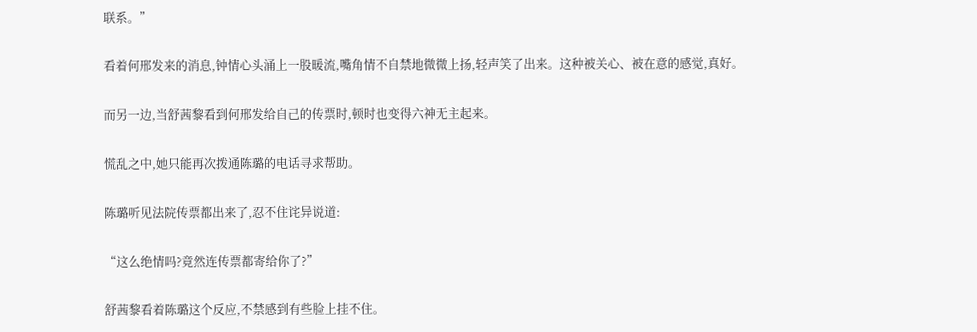联系。”

看着何邢发来的消息,钟情心头涌上一股暖流,嘴角情不自禁地微微上扬,轻声笑了出来。这种被关心、被在意的感觉,真好。

而另一边,当舒茜黎看到何邢发给自己的传票时,顿时也变得六神无主起来。

慌乱之中,她只能再次拨通陈璐的电话寻求帮助。

陈璐听见法院传票都出来了,忍不住诧异说道:

“这么绝情吗?竟然连传票都寄给你了?”

舒茜黎看着陈璐这个反应,不禁感到有些脸上挂不住。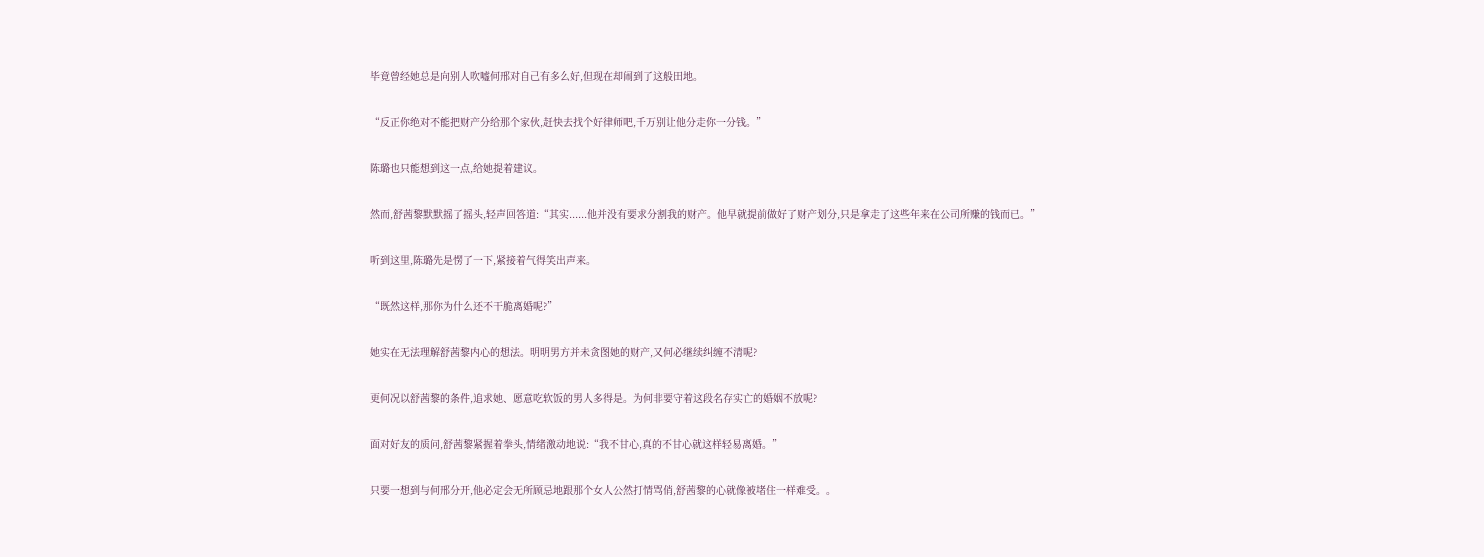毕竟曾经她总是向别人吹嘘何邢对自己有多么好,但现在却闹到了这般田地。

“反正你绝对不能把财产分给那个家伙,赶快去找个好律师吧,千万别让他分走你一分钱。”

陈璐也只能想到这一点,给她提着建议。

然而,舒茜黎默默摇了摇头,轻声回答道:“其实......他并没有要求分割我的财产。他早就提前做好了财产划分,只是拿走了这些年来在公司所赚的钱而已。”

听到这里,陈璐先是愣了一下,紧接着气得笑出声来。

“既然这样,那你为什么还不干脆离婚呢?”

她实在无法理解舒茜黎内心的想法。明明男方并未贪图她的财产,又何必继续纠缠不清呢?

更何况以舒茜黎的条件,追求她、愿意吃软饭的男人多得是。为何非要守着这段名存实亡的婚姻不放呢?

面对好友的质问,舒茜黎紧握着拳头,情绪激动地说:“我不甘心,真的不甘心就这样轻易离婚。”

只要一想到与何邢分开,他必定会无所顾忌地跟那个女人公然打情骂俏,舒茜黎的心就像被堵住一样难受。。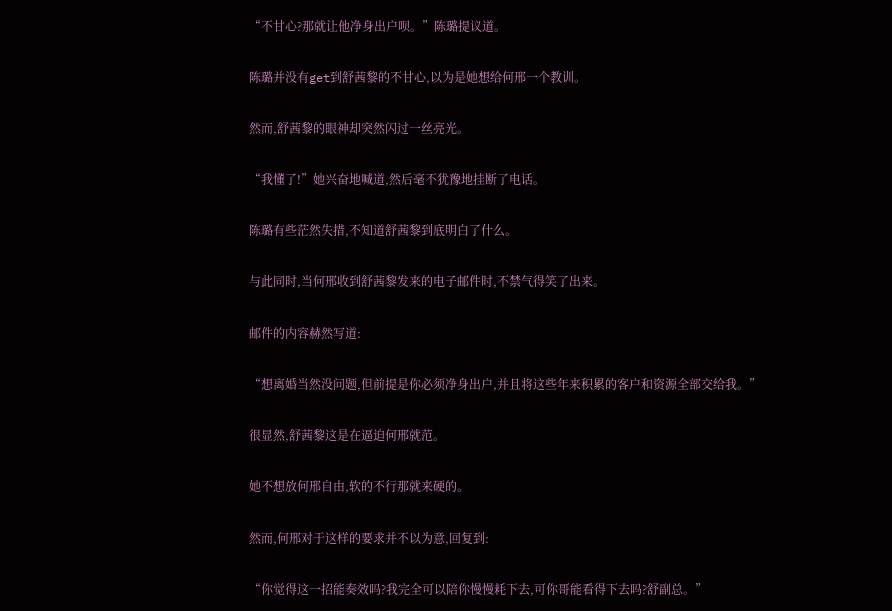“不甘心?那就让他净身出户呗。”陈璐提议道。

陈璐并没有get到舒茜黎的不甘心,以为是她想给何邢一个教训。

然而,舒茜黎的眼神却突然闪过一丝亮光。

“我懂了!”她兴奋地喊道,然后毫不犹豫地挂断了电话。

陈璐有些茫然失措,不知道舒茜黎到底明白了什么。

与此同时,当何邢收到舒茜黎发来的电子邮件时,不禁气得笑了出来。

邮件的内容赫然写道:

“想离婚当然没问题,但前提是你必须净身出户,并且将这些年来积累的客户和资源全部交给我。”

很显然,舒茜黎这是在逼迫何邢就范。

她不想放何邢自由,软的不行那就来硬的。

然而,何邢对于这样的要求并不以为意,回复到:

“你觉得这一招能奏效吗?我完全可以陪你慢慢耗下去,可你哥能看得下去吗?舒副总。”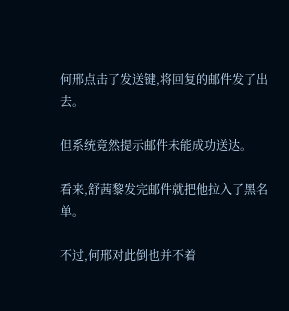何邢点击了发送键,将回复的邮件发了出去。

但系统竟然提示邮件未能成功送达。

看来,舒茜黎发完邮件就把他拉入了黑名单。

不过,何邢对此倒也并不着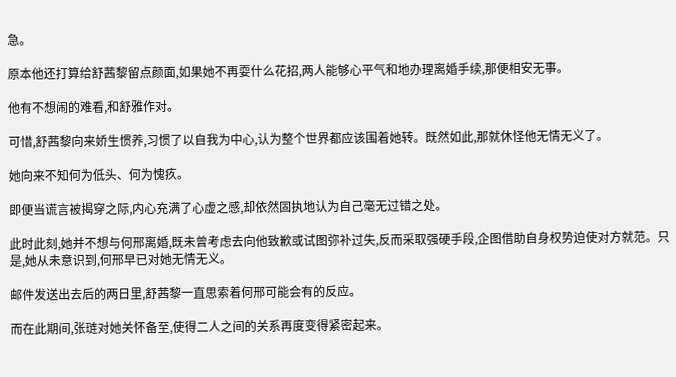急。

原本他还打算给舒茜黎留点颜面,如果她不再耍什么花招,两人能够心平气和地办理离婚手续,那便相安无事。

他有不想闹的难看,和舒雅作对。

可惜,舒茜黎向来娇生惯养,习惯了以自我为中心,认为整个世界都应该围着她转。既然如此,那就休怪他无情无义了。

她向来不知何为低头、何为愧疚。

即便当谎言被揭穿之际,内心充满了心虚之感,却依然固执地认为自己毫无过错之处。

此时此刻,她并不想与何邢离婚,既未曾考虑去向他致歉或试图弥补过失,反而采取强硬手段,企图借助自身权势迫使对方就范。只是,她从未意识到,何邢早已对她无情无义。

邮件发送出去后的两日里,舒茜黎一直思索着何邢可能会有的反应。

而在此期间,张琏对她关怀备至,使得二人之间的关系再度变得紧密起来。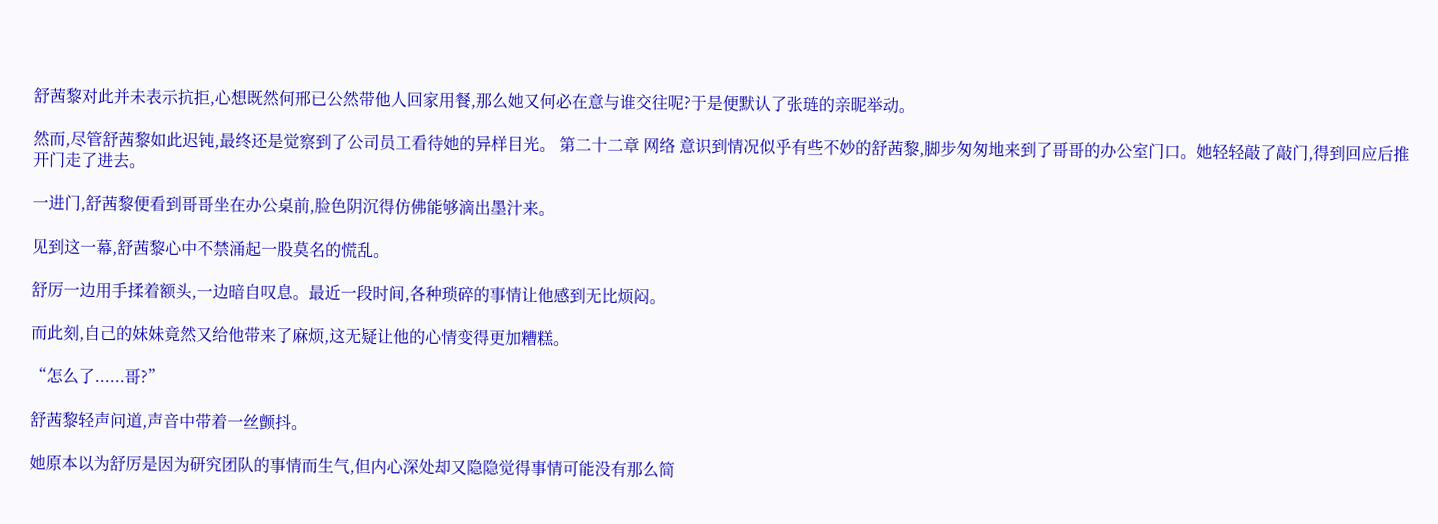舒茜黎对此并未表示抗拒,心想既然何邢已公然带他人回家用餐,那么她又何必在意与谁交往呢?于是便默认了张琏的亲昵举动。

然而,尽管舒茜黎如此迟钝,最终还是觉察到了公司员工看待她的异样目光。 第二十二章 网络 意识到情况似乎有些不妙的舒茜黎,脚步匆匆地来到了哥哥的办公室门口。她轻轻敲了敲门,得到回应后推开门走了进去。

一进门,舒茜黎便看到哥哥坐在办公桌前,脸色阴沉得仿佛能够滴出墨汁来。

见到这一幕,舒茜黎心中不禁涌起一股莫名的慌乱。

舒厉一边用手揉着额头,一边暗自叹息。最近一段时间,各种琐碎的事情让他感到无比烦闷。

而此刻,自己的妹妹竟然又给他带来了麻烦,这无疑让他的心情变得更加糟糕。

“怎么了......哥?”

舒茜黎轻声问道,声音中带着一丝颤抖。

她原本以为舒厉是因为研究团队的事情而生气,但内心深处却又隐隐觉得事情可能没有那么简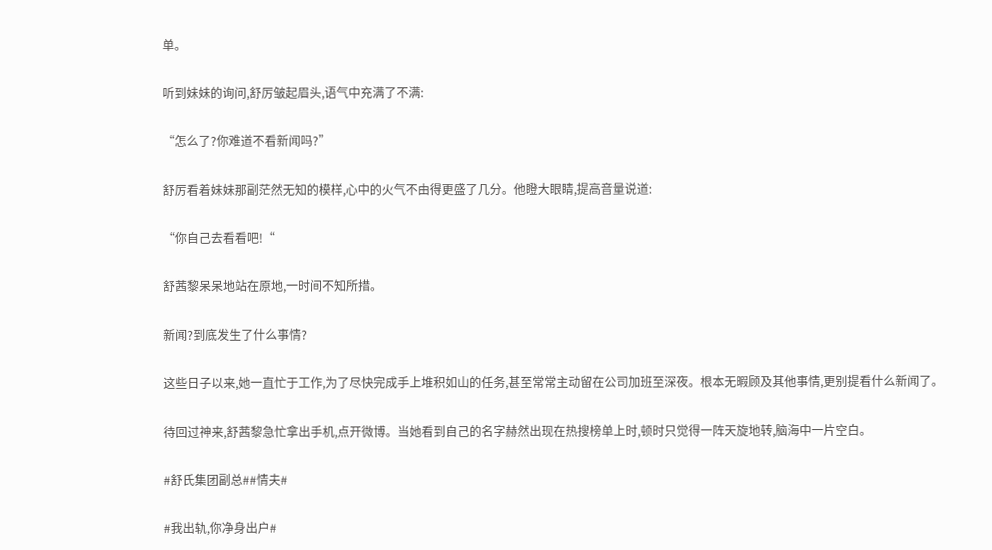单。

听到妹妹的询问,舒厉皱起眉头,语气中充满了不满:

“怎么了?你难道不看新闻吗?”

舒厉看着妹妹那副茫然无知的模样,心中的火气不由得更盛了几分。他瞪大眼睛,提高音量说道:

“你自己去看看吧!“

舒茜黎呆呆地站在原地,一时间不知所措。

新闻?到底发生了什么事情?

这些日子以来,她一直忙于工作,为了尽快完成手上堆积如山的任务,甚至常常主动留在公司加班至深夜。根本无暇顾及其他事情,更别提看什么新闻了。

待回过神来,舒茜黎急忙拿出手机,点开微博。当她看到自己的名字赫然出现在热搜榜单上时,顿时只觉得一阵天旋地转,脑海中一片空白。

#舒氏集团副总##情夫#

#我出轨,你净身出户#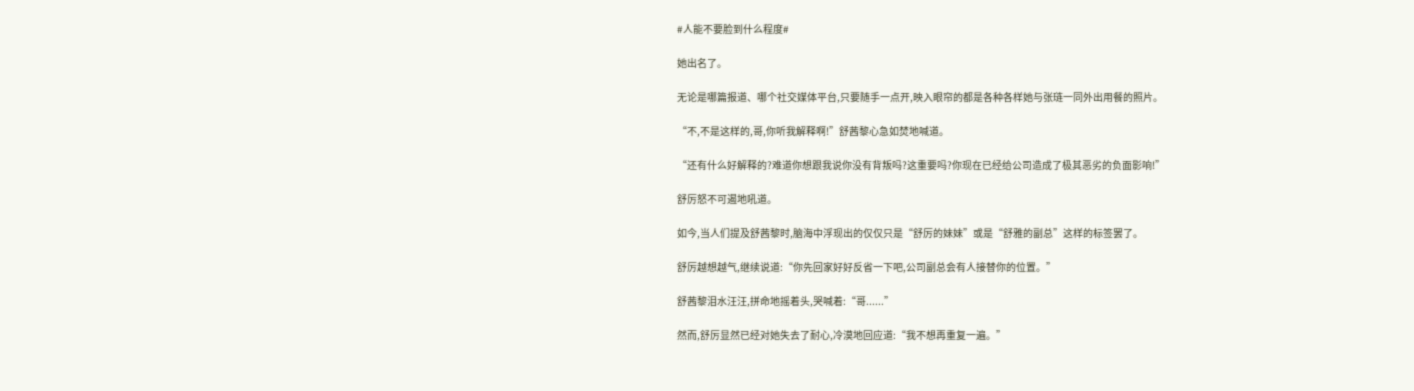#人能不要脸到什么程度#

她出名了。

无论是哪篇报道、哪个社交媒体平台,只要随手一点开,映入眼帘的都是各种各样她与张琏一同外出用餐的照片。

“不,不是这样的,哥,你听我解释啊!”舒茜黎心急如焚地喊道。

“还有什么好解释的?难道你想跟我说你没有背叛吗?这重要吗?你现在已经给公司造成了极其恶劣的负面影响!”

舒厉怒不可遏地吼道。

如今,当人们提及舒茜黎时,脑海中浮现出的仅仅只是“舒厉的妹妹”或是“舒雅的副总”这样的标签罢了。

舒厉越想越气,继续说道:“你先回家好好反省一下吧,公司副总会有人接替你的位置。”

舒茜黎泪水汪汪,拼命地摇着头,哭喊着:“哥......”

然而,舒厉显然已经对她失去了耐心,冷漠地回应道:“我不想再重复一遍。”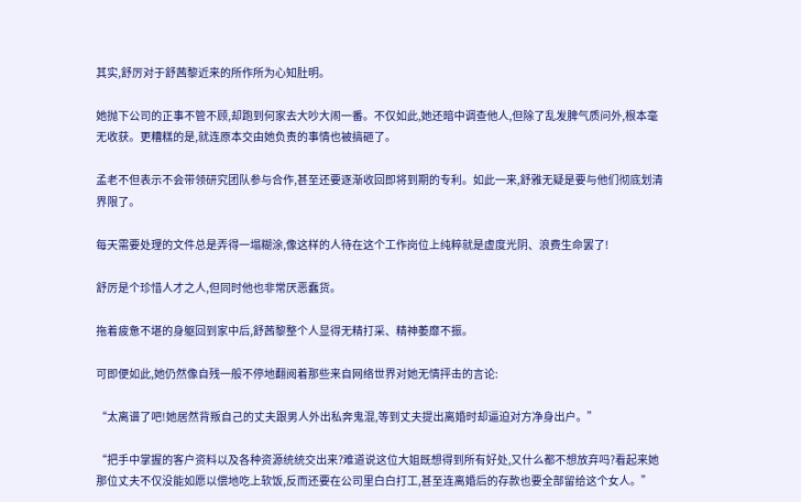其实,舒厉对于舒茜黎近来的所作所为心知肚明。

她抛下公司的正事不管不顾,却跑到何家去大吵大闹一番。不仅如此,她还暗中调查他人,但除了乱发脾气质问外,根本毫无收获。更糟糕的是,就连原本交由她负责的事情也被搞砸了。

孟老不但表示不会带领研究团队参与合作,甚至还要逐渐收回即将到期的专利。如此一来,舒雅无疑是要与他们彻底划清界限了。

每天需要处理的文件总是弄得一塌糊涂,像这样的人待在这个工作岗位上纯粹就是虚度光阴、浪费生命罢了!

舒厉是个珍惜人才之人,但同时他也非常厌恶蠢货。

拖着疲惫不堪的身躯回到家中后,舒茜黎整个人显得无精打采、精神萎靡不振。

可即便如此,她仍然像自残一般不停地翻阅着那些来自网络世界对她无情抨击的言论:

“太离谱了吧!她居然背叛自己的丈夫跟男人外出私奔鬼混,等到丈夫提出离婚时却逼迫对方净身出户。”

“把手中掌握的客户资料以及各种资源统统交出来?难道说这位大姐既想得到所有好处,又什么都不想放弃吗?看起来她那位丈夫不仅没能如愿以偿地吃上软饭,反而还要在公司里白白打工,甚至连离婚后的存款也要全部留给这个女人。”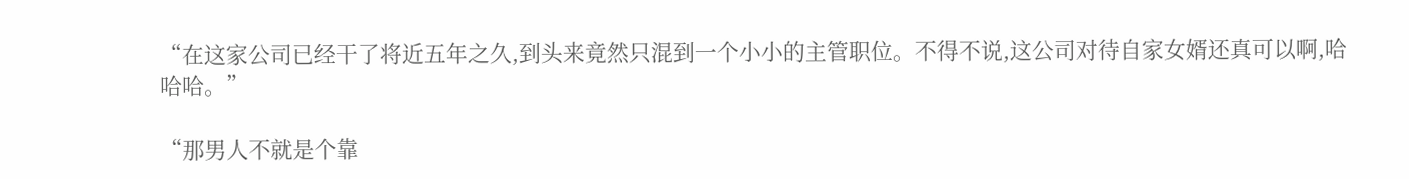“在这家公司已经干了将近五年之久,到头来竟然只混到一个小小的主管职位。不得不说,这公司对待自家女婿还真可以啊,哈哈哈。”

“那男人不就是个靠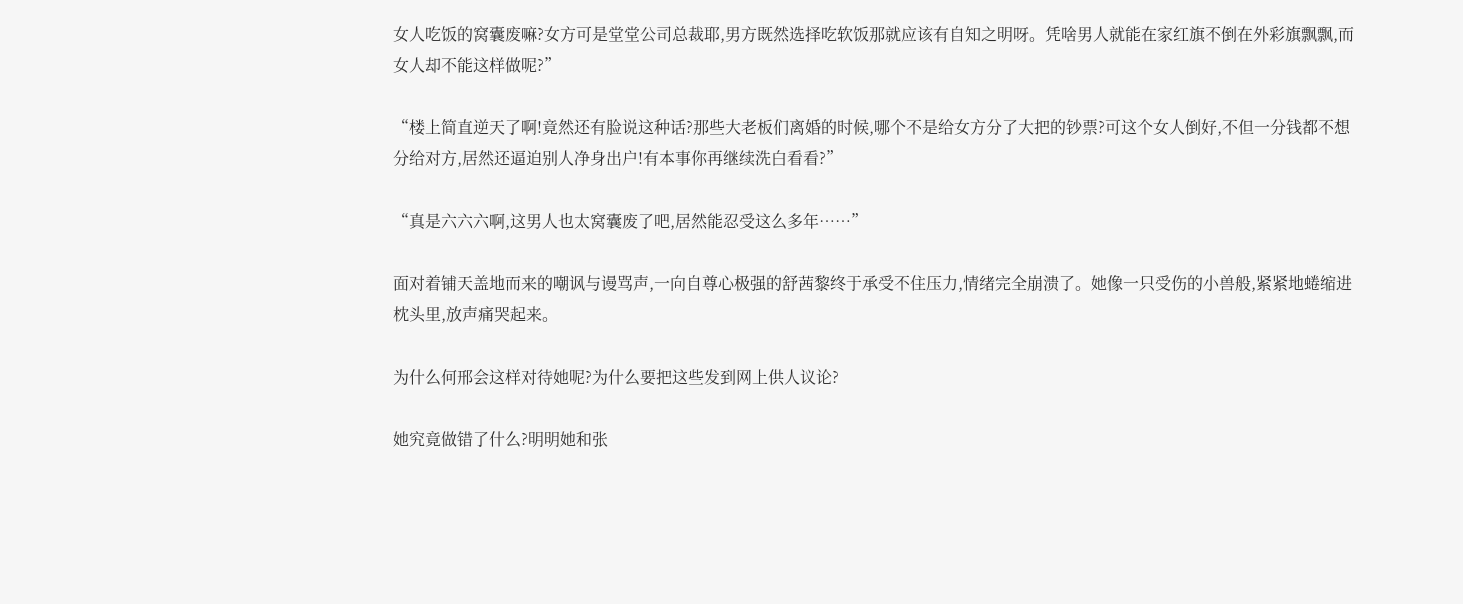女人吃饭的窝囊废嘛?女方可是堂堂公司总裁耶,男方既然选择吃软饭那就应该有自知之明呀。凭啥男人就能在家红旗不倒在外彩旗飘飘,而女人却不能这样做呢?”

“楼上简直逆天了啊!竟然还有脸说这种话?那些大老板们离婚的时候,哪个不是给女方分了大把的钞票?可这个女人倒好,不但一分钱都不想分给对方,居然还逼迫别人净身出户!有本事你再继续洗白看看?”

“真是六六六啊,这男人也太窝囊废了吧,居然能忍受这么多年……”

面对着铺天盖地而来的嘲讽与谩骂声,一向自尊心极强的舒茜黎终于承受不住压力,情绪完全崩溃了。她像一只受伤的小兽般,紧紧地蜷缩进枕头里,放声痛哭起来。

为什么何邢会这样对待她呢?为什么要把这些发到网上供人议论?

她究竟做错了什么?明明她和张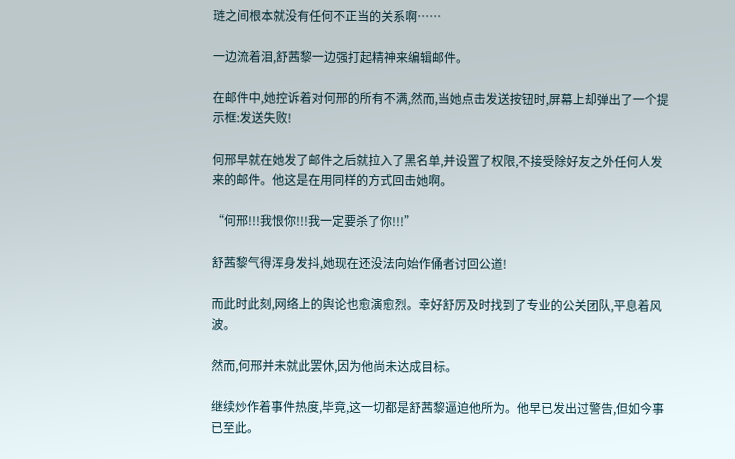琏之间根本就没有任何不正当的关系啊……

一边流着泪,舒茜黎一边强打起精神来编辑邮件。

在邮件中,她控诉着对何邢的所有不满,然而,当她点击发送按钮时,屏幕上却弹出了一个提示框:发送失败!

何邢早就在她发了邮件之后就拉入了黑名单,并设置了权限,不接受除好友之外任何人发来的邮件。他这是在用同样的方式回击她啊。

“何邢!!!我恨你!!!我一定要杀了你!!!”

舒茜黎气得浑身发抖,她现在还没法向始作俑者讨回公道!

而此时此刻,网络上的舆论也愈演愈烈。幸好舒厉及时找到了专业的公关团队,平息着风波。

然而,何邢并未就此罢休,因为他尚未达成目标。

继续炒作着事件热度,毕竟,这一切都是舒茜黎逼迫他所为。他早已发出过警告,但如今事已至此。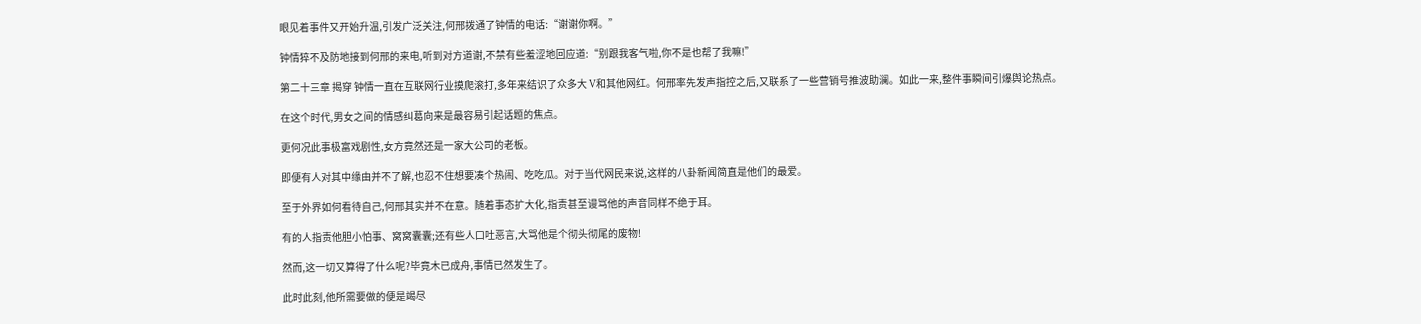眼见着事件又开始升温,引发广泛关注,何邢拨通了钟情的电话:“谢谢你啊。”

钟情猝不及防地接到何邢的来电,听到对方道谢,不禁有些羞涩地回应道:“别跟我客气啦,你不是也帮了我嘛!”

第二十三章 揭穿 钟情一直在互联网行业摸爬滚打,多年来结识了众多大 V和其他网红。何邢率先发声指控之后,又联系了一些营销号推波助澜。如此一来,整件事瞬间引爆舆论热点。

在这个时代,男女之间的情感纠葛向来是最容易引起话题的焦点。

更何况此事极富戏剧性,女方竟然还是一家大公司的老板。

即便有人对其中缘由并不了解,也忍不住想要凑个热闹、吃吃瓜。对于当代网民来说,这样的八卦新闻简直是他们的最爱。

至于外界如何看待自己,何邢其实并不在意。随着事态扩大化,指责甚至谩骂他的声音同样不绝于耳。

有的人指责他胆小怕事、窝窝囊囊;还有些人口吐恶言,大骂他是个彻头彻尾的废物!

然而,这一切又算得了什么呢?毕竟木已成舟,事情已然发生了。

此时此刻,他所需要做的便是竭尽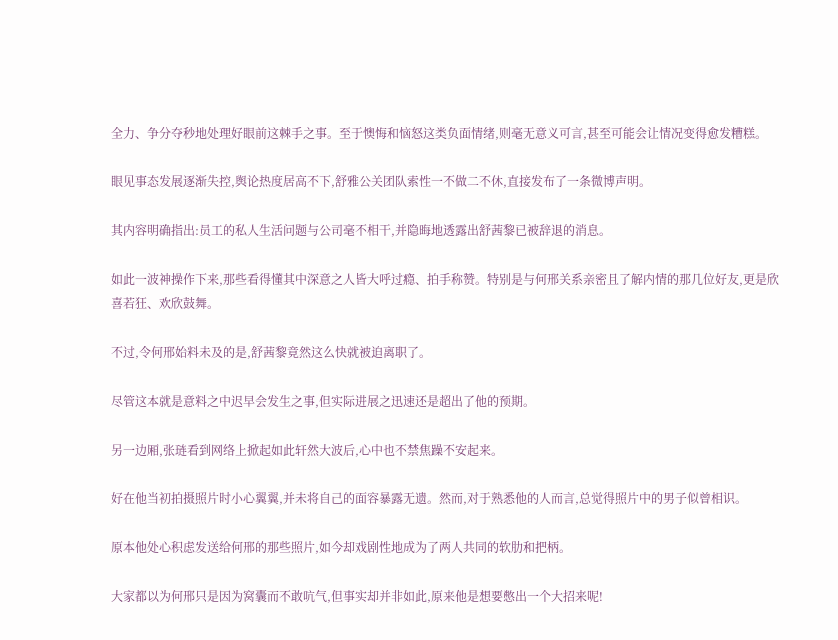全力、争分夺秒地处理好眼前这棘手之事。至于懊悔和恼怒这类负面情绪,则毫无意义可言,甚至可能会让情况变得愈发糟糕。

眼见事态发展逐渐失控,舆论热度居高不下,舒雅公关团队索性一不做二不休,直接发布了一条微博声明。

其内容明确指出:员工的私人生活问题与公司毫不相干,并隐晦地透露出舒茜黎已被辞退的消息。

如此一波神操作下来,那些看得懂其中深意之人皆大呼过瘾、拍手称赞。特别是与何邢关系亲密且了解内情的那几位好友,更是欣喜若狂、欢欣鼓舞。

不过,令何邢始料未及的是,舒茜黎竟然这么快就被迫离职了。

尽管这本就是意料之中迟早会发生之事,但实际进展之迅速还是超出了他的预期。

另一边厢,张琏看到网络上掀起如此轩然大波后,心中也不禁焦躁不安起来。

好在他当初拍摄照片时小心翼翼,并未将自己的面容暴露无遗。然而,对于熟悉他的人而言,总觉得照片中的男子似曾相识。

原本他处心积虑发送给何邢的那些照片,如今却戏剧性地成为了两人共同的软肋和把柄。

大家都以为何邢只是因为窝囊而不敢吭气,但事实却并非如此,原来他是想要憋出一个大招来呢!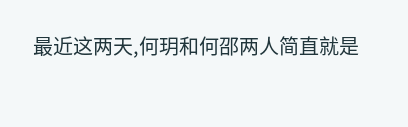最近这两天,何玥和何邵两人简直就是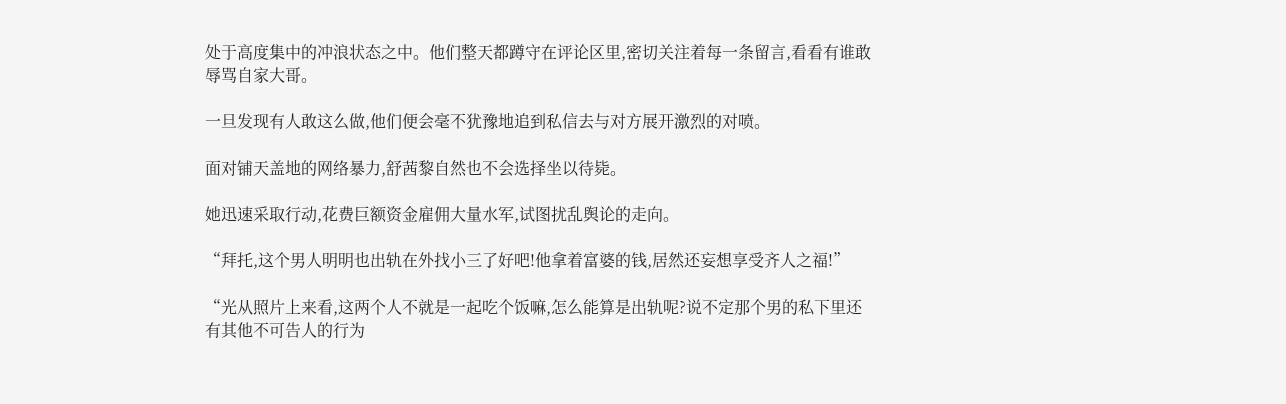处于高度集中的冲浪状态之中。他们整天都蹲守在评论区里,密切关注着每一条留言,看看有谁敢辱骂自家大哥。

一旦发现有人敢这么做,他们便会毫不犹豫地追到私信去与对方展开激烈的对喷。

面对铺天盖地的网络暴力,舒茜黎自然也不会选择坐以待毙。

她迅速采取行动,花费巨额资金雇佣大量水军,试图扰乱舆论的走向。

“拜托,这个男人明明也出轨在外找小三了好吧!他拿着富婆的钱,居然还妄想享受齐人之福!”

“光从照片上来看,这两个人不就是一起吃个饭嘛,怎么能算是出轨呢?说不定那个男的私下里还有其他不可告人的行为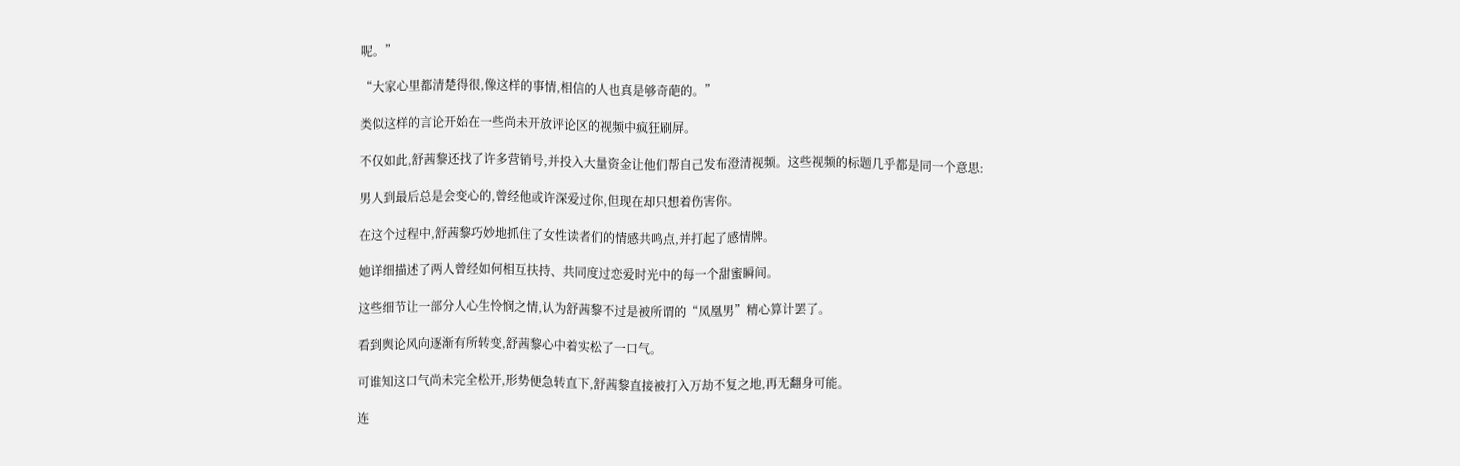呢。”

“大家心里都清楚得很,像这样的事情,相信的人也真是够奇葩的。”

类似这样的言论开始在一些尚未开放评论区的视频中疯狂刷屏。

不仅如此,舒茜黎还找了许多营销号,并投入大量资金让他们帮自己发布澄清视频。这些视频的标题几乎都是同一个意思:

男人到最后总是会变心的,曾经他或许深爱过你,但现在却只想着伤害你。

在这个过程中,舒茜黎巧妙地抓住了女性读者们的情感共鸣点,并打起了感情牌。

她详细描述了两人曾经如何相互扶持、共同度过恋爱时光中的每一个甜蜜瞬间。

这些细节让一部分人心生怜悯之情,认为舒茜黎不过是被所谓的“凤凰男”精心算计罢了。

看到舆论风向逐渐有所转变,舒茜黎心中着实松了一口气。

可谁知这口气尚未完全松开,形势便急转直下,舒茜黎直接被打入万劫不复之地,再无翻身可能。

连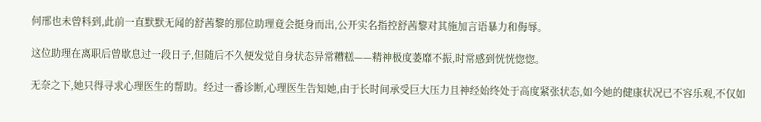何邢也未曾料到,此前一直默默无闻的舒茜黎的那位助理竟会挺身而出,公开实名指控舒茜黎对其施加言语暴力和侮辱。

这位助理在离职后曾歇息过一段日子,但随后不久便发觉自身状态异常糟糕——精神极度萎靡不振,时常感到恍恍惚惚。

无奈之下,她只得寻求心理医生的帮助。经过一番诊断,心理医生告知她,由于长时间承受巨大压力且神经始终处于高度紧张状态,如今她的健康状况已不容乐观,不仅如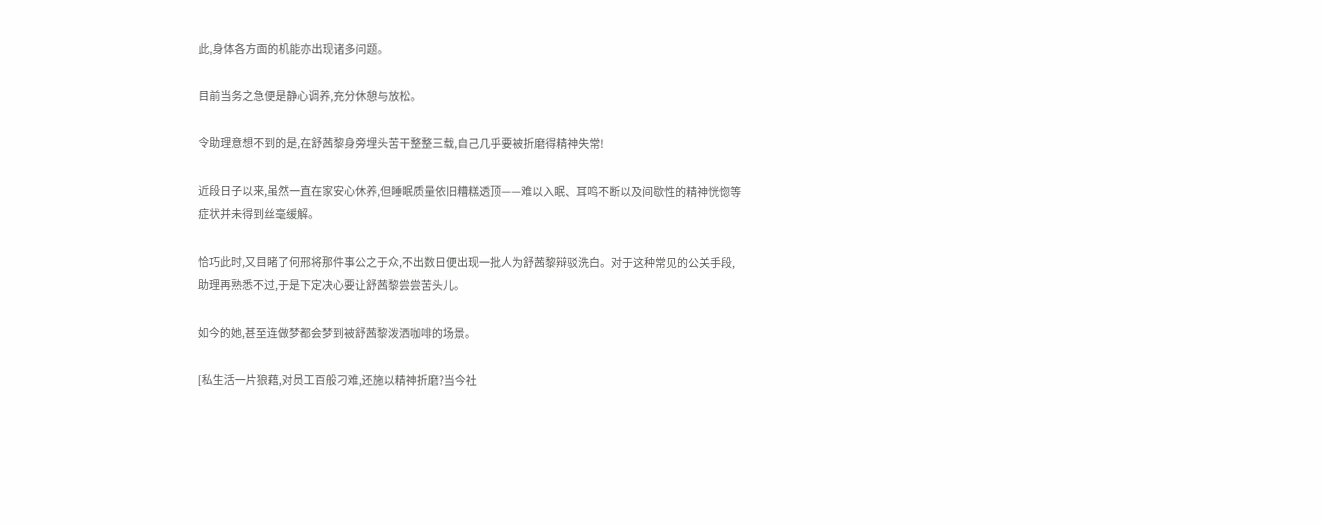此,身体各方面的机能亦出现诸多问题。

目前当务之急便是静心调养,充分休憩与放松。

令助理意想不到的是,在舒茜黎身旁埋头苦干整整三载,自己几乎要被折磨得精神失常!

近段日子以来,虽然一直在家安心休养,但睡眠质量依旧糟糕透顶——难以入眠、耳鸣不断以及间歇性的精神恍惚等症状并未得到丝毫缓解。

恰巧此时,又目睹了何邢将那件事公之于众,不出数日便出现一批人为舒茜黎辩驳洗白。对于这种常见的公关手段,助理再熟悉不过,于是下定决心要让舒茜黎尝尝苦头儿。

如今的她,甚至连做梦都会梦到被舒茜黎泼洒咖啡的场景。

[私生活一片狼藉,对员工百般刁难,还施以精神折磨?当今社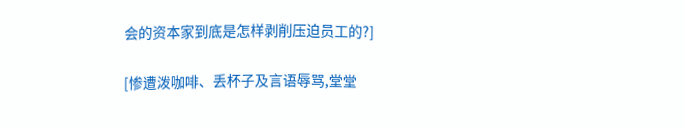会的资本家到底是怎样剥削压迫员工的?]

[惨遭泼咖啡、丢杯子及言语辱骂,堂堂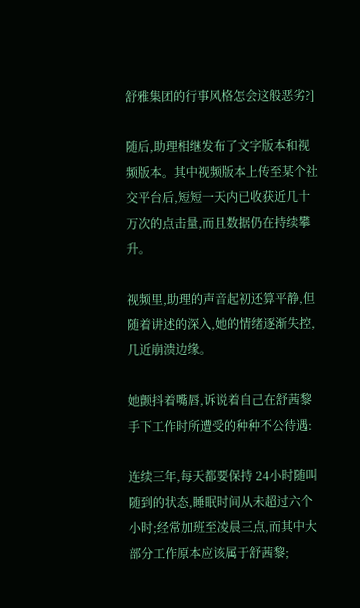舒雅集团的行事风格怎会这般恶劣?]

随后,助理相继发布了文字版本和视频版本。其中视频版本上传至某个社交平台后,短短一天内已收获近几十万次的点击量,而且数据仍在持续攀升。

视频里,助理的声音起初还算平静,但随着讲述的深入,她的情绪逐渐失控,几近崩溃边缘。

她颤抖着嘴唇,诉说着自己在舒茜黎手下工作时所遭受的种种不公待遇:

连续三年,每天都要保持 24小时随叫随到的状态,睡眠时间从未超过六个小时;经常加班至凌晨三点,而其中大部分工作原本应该属于舒茜黎;